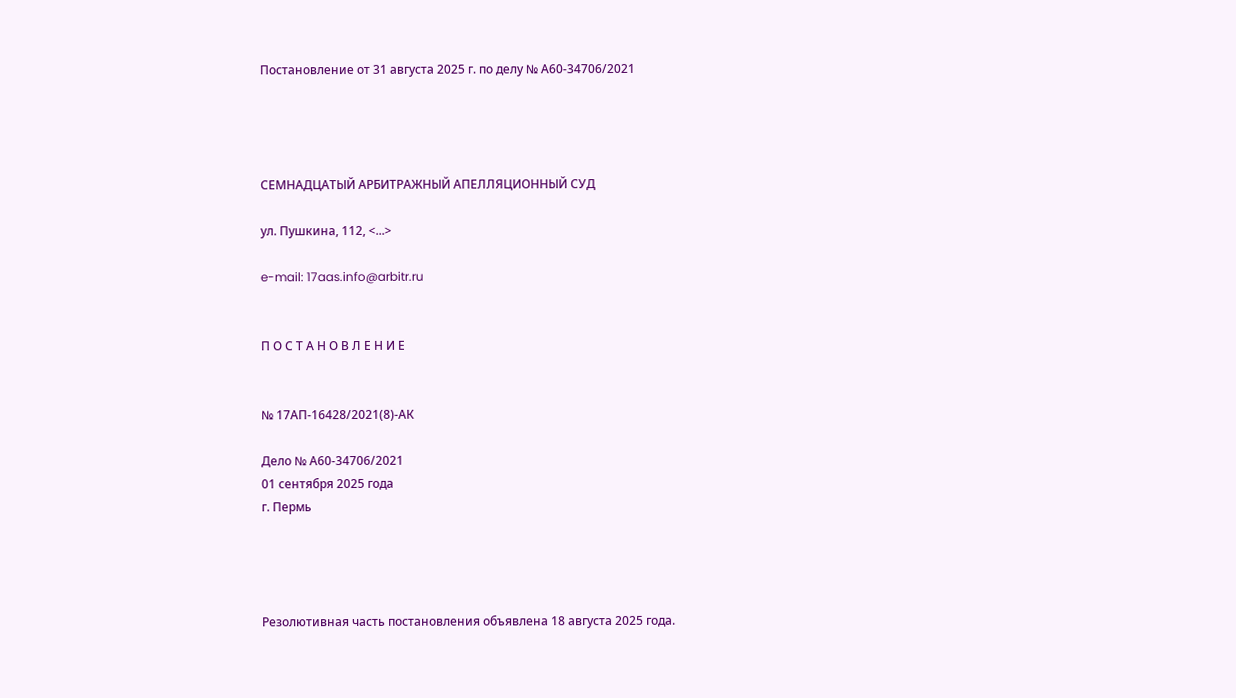Постановление от 31 августа 2025 г. по делу № А60-34706/2021




СЕМНАДЦАТЫЙ АРБИТРАЖНЫЙ АПЕЛЛЯЦИОННЫЙ СУД

ул. Пушкина, 112, <...>

e-mail: 17aas.info@arbitr.ru


П О С Т А Н О В Л Е Н И Е


№ 17АП-16428/2021(8)-АК

Дело № А60-34706/2021
01 сентября 2025 года
г. Пермь




Резолютивная часть постановления объявлена 18 августа 2025 года.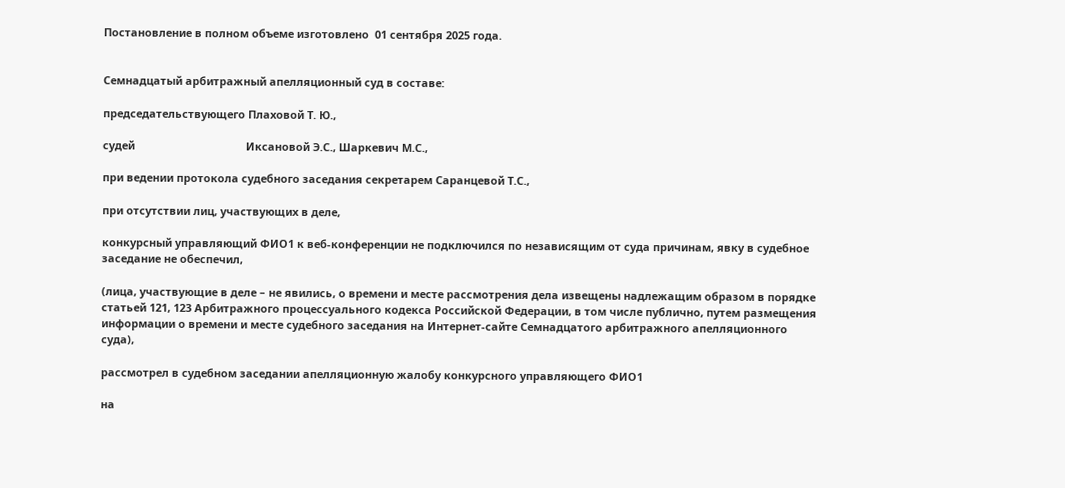Постановление в полном объеме изготовлено  01 сентября 2025 года.


Семнадцатый арбитражный апелляционный суд в составе:

председательствующего Плаховой Т. Ю.,

судей                                     Иксановой Э.С., Шаркевич М.С.,

при ведении протокола судебного заседания секретарем Саранцевой Т.С.,

при отсутствии лиц, участвующих в деле,

конкурсный управляющий ФИО1 к веб-конференции не подключился по независящим от суда причинам, явку в судебное заседание не обеспечил,

(лица, участвующие в деле – не явились, о времени и месте рассмотрения дела извещены надлежащим образом в порядке статьей 121, 123 Арбитражного процессуального кодекса Российской Федерации, в том числе публично, путем размещения информации о времени и месте судебного заседания на Интернет-сайте Семнадцатого арбитражного апелляционного суда),

рассмотрел в судебном заседании апелляционную жалобу конкурсного управляющего ФИО1

на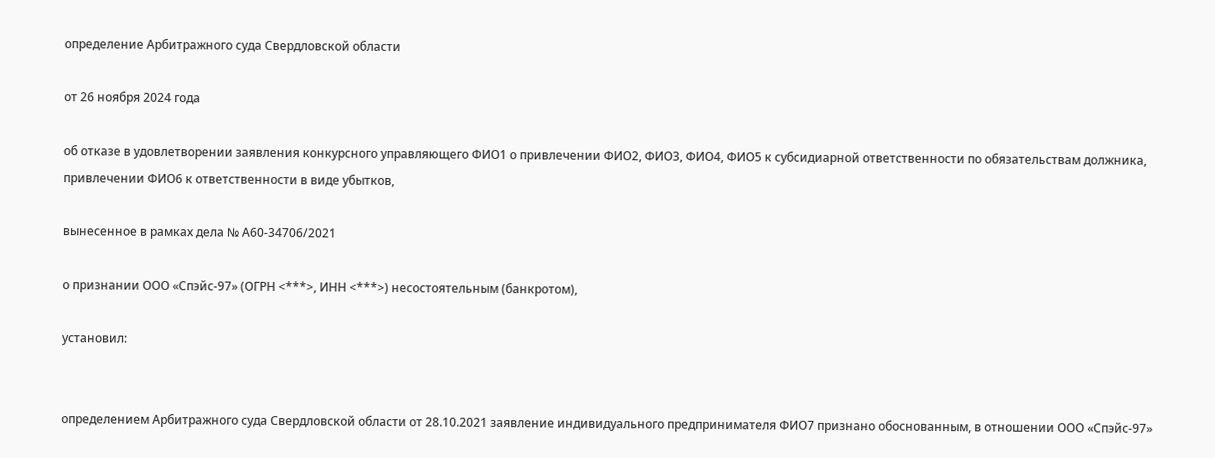определение Арбитражного суда Свердловской области

от 26 ноября 2024 года

об отказе в удовлетворении заявления конкурсного управляющего ФИО1 о привлечении ФИО2, ФИО3, ФИО4, ФИО5 к субсидиарной ответственности по обязательствам должника, привлечении ФИО6 к ответственности в виде убытков,

вынесенное в рамках дела № А60-34706/2021

о признании ООО «Спэйс-97» (ОГРН <***>, ИНН <***>) несостоятельным (банкротом),

установил:


определением Арбитражного суда Свердловской области от 28.10.2021 заявление индивидуального предпринимателя ФИО7 признано обоснованным, в отношении ООО «Спэйс-97»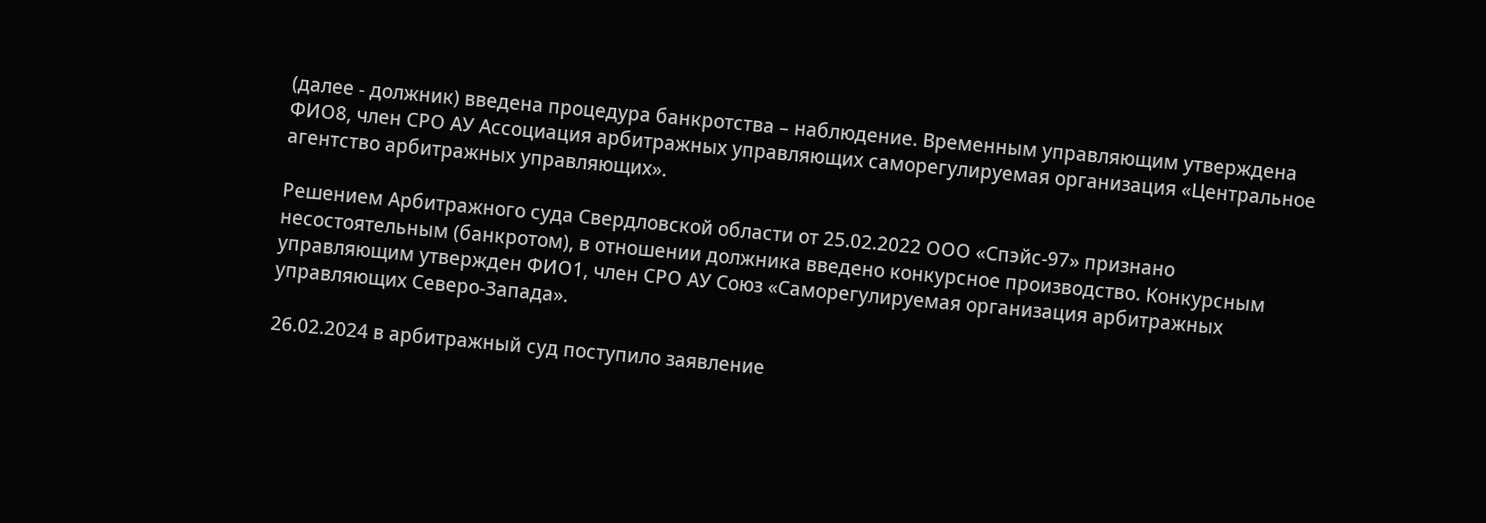(далее - должник) введена процедура банкротства – наблюдение. Временным управляющим утверждена ФИО8, член СРО АУ Ассоциация арбитражных управляющих саморегулируемая организация «Центральное агентство арбитражных управляющих».

Решением Арбитражного суда Свердловской области от 25.02.2022 ООО «Спэйс-97» признано несостоятельным (банкротом), в отношении должника введено конкурсное производство. Конкурсным управляющим утвержден ФИО1, член СРО АУ Союз «Саморегулируемая организация арбитражных управляющих Северо-Запада».

26.02.2024 в арбитражный суд поступило заявление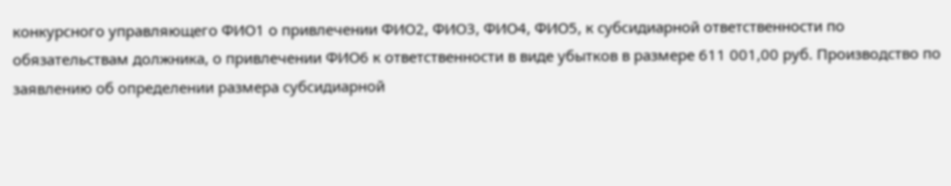конкурсного управляющего ФИО1 о привлечении ФИО2, ФИО3, ФИО4, ФИО5, к субсидиарной ответственности по обязательствам должника, о привлечении ФИО6 к ответственности в виде убытков в размере 611 001,00 руб. Производство по заявлению об определении размера субсидиарной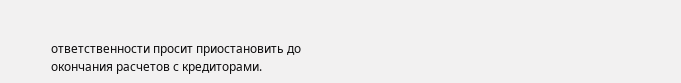ответственности просит приостановить до окончания расчетов с кредиторами.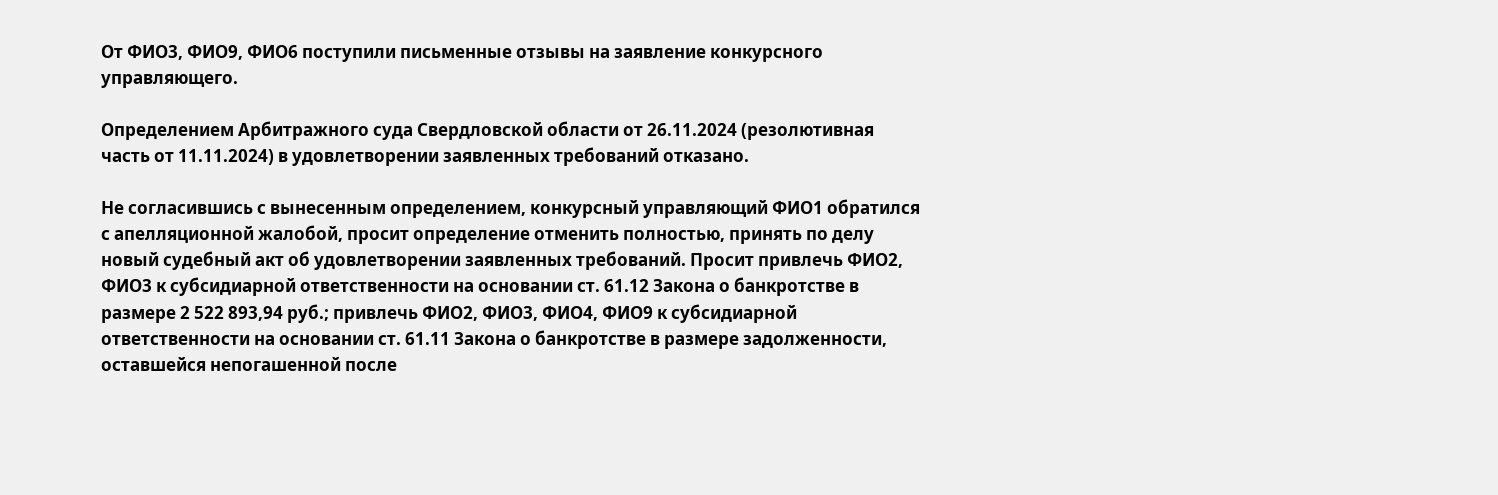От ФИО3, ФИО9, ФИО6 поступили письменные отзывы на заявление конкурсного управляющего.

Определением Арбитражного суда Свердловской области от 26.11.2024 (резолютивная часть от 11.11.2024) в удовлетворении заявленных требований отказано.

Не согласившись с вынесенным определением, конкурсный управляющий ФИО1 обратился с апелляционной жалобой, просит определение отменить полностью, принять по делу новый судебный акт об удовлетворении заявленных требований. Просит привлечь ФИО2, ФИО3 к субсидиарной ответственности на основании ст. 61.12 Закона о банкротстве в размере 2 522 893,94 руб.; привлечь ФИО2, ФИО3, ФИО4, ФИО9 к субсидиарной ответственности на основании ст. 61.11 Закона о банкротстве в размере задолженности, оставшейся непогашенной после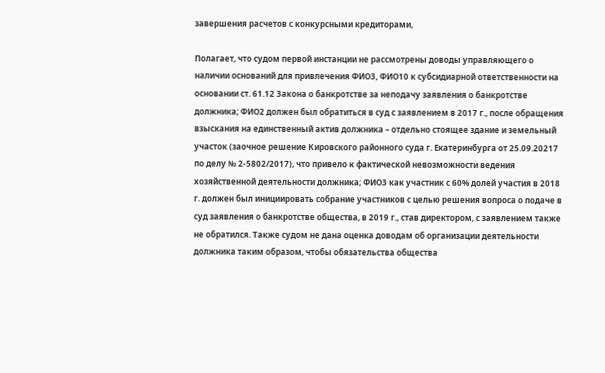завершения расчетов с конкурсными кредиторами,

Полагает, что судом первой инстанции не рассмотрены доводы управляющего о наличии оснований для привлечения ФИО3, ФИО10 к субсидиарной ответственности на основании ст. 61.12 Закона о банкротстве за неподачу заявления о банкротстве должника; ФИО2 должен был обратиться в суд с заявлением в 2017 г., после обращения взыскания на единственный актив должника – отдельно стоящее здание и земельный участок (заочное решение Кировского районного суда г. Екатеринбурга от 25.09.20217 по делу № 2-5802/2017), что привело к фактической невозможности ведения хозяйственной деятельности должника; ФИО3 как участник с 60% долей участия в 2018 г. должен был инициировать собрание участников с целью решения вопроса о подаче в суд заявления о банкротстве общества, в 2019 г., став директором, с заявлением также не обратился. Также судом не дана оценка доводам об организации деятельности должника таким образом, чтобы обязательства общества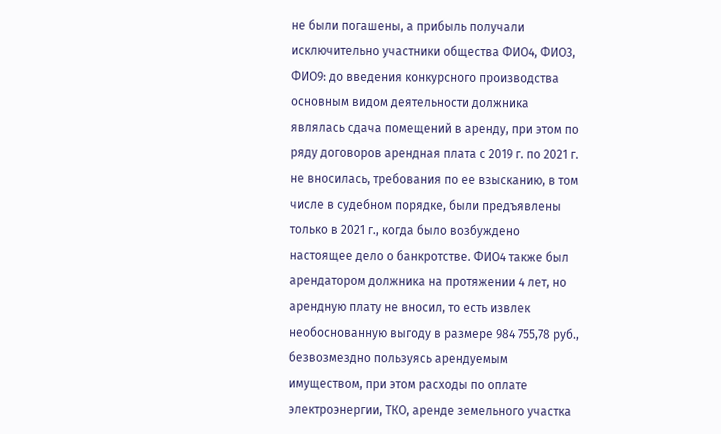не были погашены, а прибыль получали исключительно участники общества ФИО4, ФИО3, ФИО9: до введения конкурсного производства основным видом деятельности должника являлась сдача помещений в аренду, при этом по ряду договоров арендная плата с 2019 г. по 2021 г. не вносилась, требования по ее взысканию, в том числе в судебном порядке, были предъявлены только в 2021 г., когда было возбуждено настоящее дело о банкротстве. ФИО4 также был арендатором должника на протяжении 4 лет, но арендную плату не вносил, то есть извлек необоснованную выгоду в размере 984 755,78 руб., безвозмездно пользуясь арендуемым имуществом, при этом расходы по оплате электроэнергии, ТКО, аренде земельного участка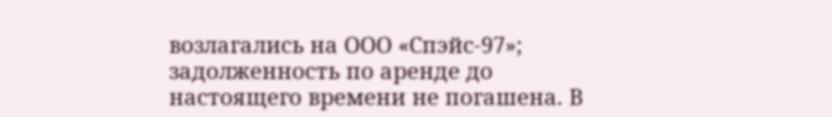возлагались на ООО «Спэйс-97»; задолженность по аренде до настоящего времени не погашена. В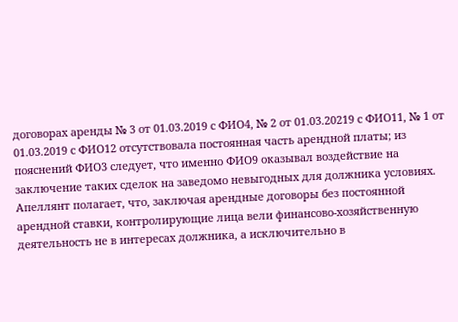договорах аренды № 3 от 01.03.2019 с ФИО4, № 2 от 01.03.20219 с ФИО11, № 1 от 01.03.2019 с ФИО12 отсутствовала постоянная часть арендной платы; из пояснений ФИО3 следует, что именно ФИО9 оказывал воздействие на заключение таких сделок на заведомо невыгодных для должника условиях. Апеллянт полагает, что, заключая арендные договоры без постоянной арендной ставки, контролирующие лица вели финансово-хозяйственную деятельность не в интересах должника, а исключительно в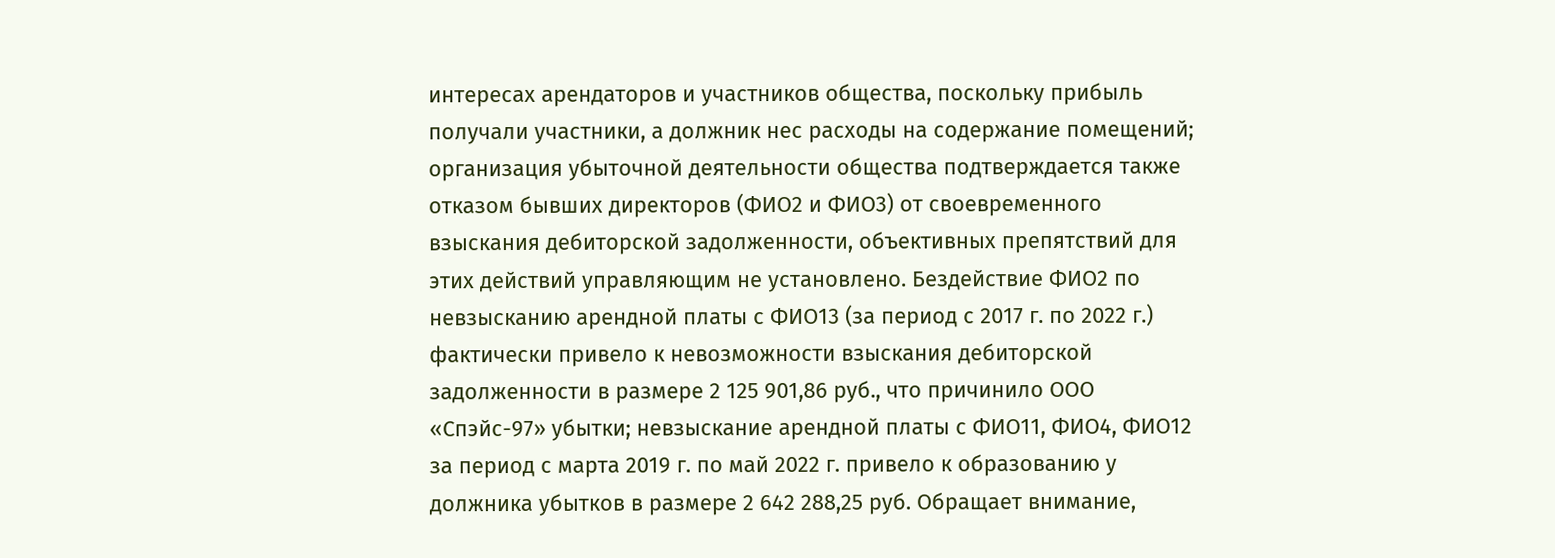интересах арендаторов и участников общества, поскольку прибыль получали участники, а должник нес расходы на содержание помещений; организация убыточной деятельности общества подтверждается также отказом бывших директоров (ФИО2 и ФИО3) от своевременного взыскания дебиторской задолженности, объективных препятствий для этих действий управляющим не установлено. Бездействие ФИО2 по невзысканию арендной платы с ФИО13 (за период с 2017 г. по 2022 г.) фактически привело к невозможности взыскания дебиторской задолженности в размере 2 125 901,86 руб., что причинило ООО «Спэйс-97» убытки; невзыскание арендной платы с ФИО11, ФИО4, ФИО12 за период с марта 2019 г. по май 2022 г. привело к образованию у должника убытков в размере 2 642 288,25 руб. Обращает внимание,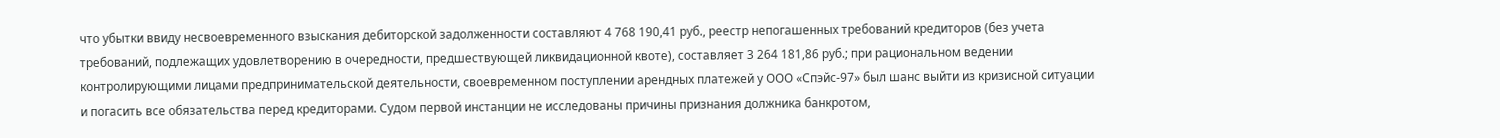что убытки ввиду несвоевременного взыскания дебиторской задолженности составляют 4 768 190,41 руб., реестр непогашенных требований кредиторов (без учета требований, подлежащих удовлетворению в очередности, предшествующей ликвидационной квоте), составляет 3 264 181,86 руб.; при рациональном ведении контролирующими лицами предпринимательской деятельности, своевременном поступлении арендных платежей у ООО «Спэйс-97» был шанс выйти из кризисной ситуации и погасить все обязательства перед кредиторами. Судом первой инстанции не исследованы причины признания должника банкротом,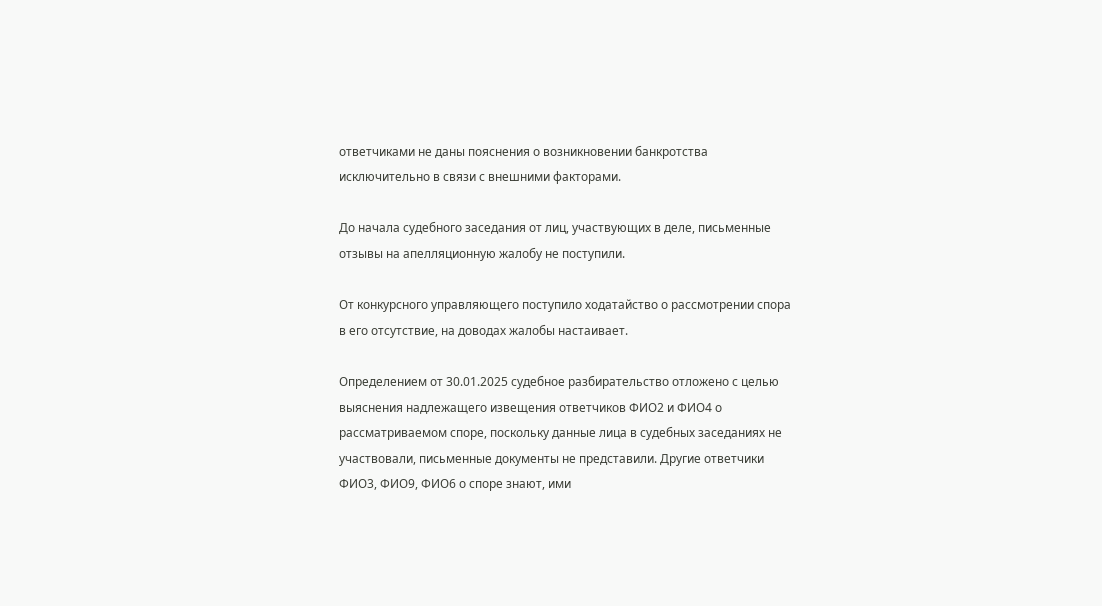ответчиками не даны пояснения о возникновении банкротства исключительно в связи с внешними факторами.

До начала судебного заседания от лиц, участвующих в деле, письменные отзывы на апелляционную жалобу не поступили.

От конкурсного управляющего поступило ходатайство о рассмотрении спора в его отсутствие, на доводах жалобы настаивает.

Определением от 30.01.2025 судебное разбирательство отложено с целью выяснения надлежащего извещения ответчиков ФИО2 и ФИО4 о рассматриваемом споре, поскольку данные лица в судебных заседаниях не участвовали, письменные документы не представили. Другие ответчики ФИО3, ФИО9, ФИО6 о споре знают, ими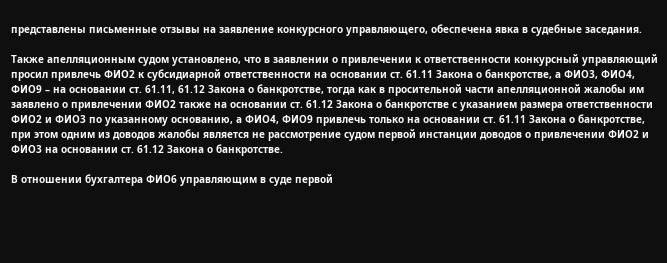представлены письменные отзывы на заявление конкурсного управляющего, обеспечена явка в судебные заседания.

Также апелляционным судом установлено, что в заявлении о привлечении к ответственности конкурсный управляющий просил привлечь ФИО2 к субсидиарной ответственности на основании ст. 61.11 Закона о банкротстве, а ФИО3, ФИО4, ФИО9 – на основании ст. 61.11, 61.12 Закона о банкротстве, тогда как в просительной части апелляционной жалобы им заявлено о привлечении ФИО2 также на основании ст. 61.12 Закона о банкротстве с указанием размера ответственности ФИО2 и ФИО3 по указанному основанию, а ФИО4, ФИО9 привлечь только на основании ст. 61.11 Закона о банкротстве, при этом одним из доводов жалобы является не рассмотрение судом первой инстанции доводов о привлечении ФИО2 и ФИО3 на основании ст. 61.12 Закона о банкротстве.

В отношении бухгалтера ФИО6 управляющим в суде первой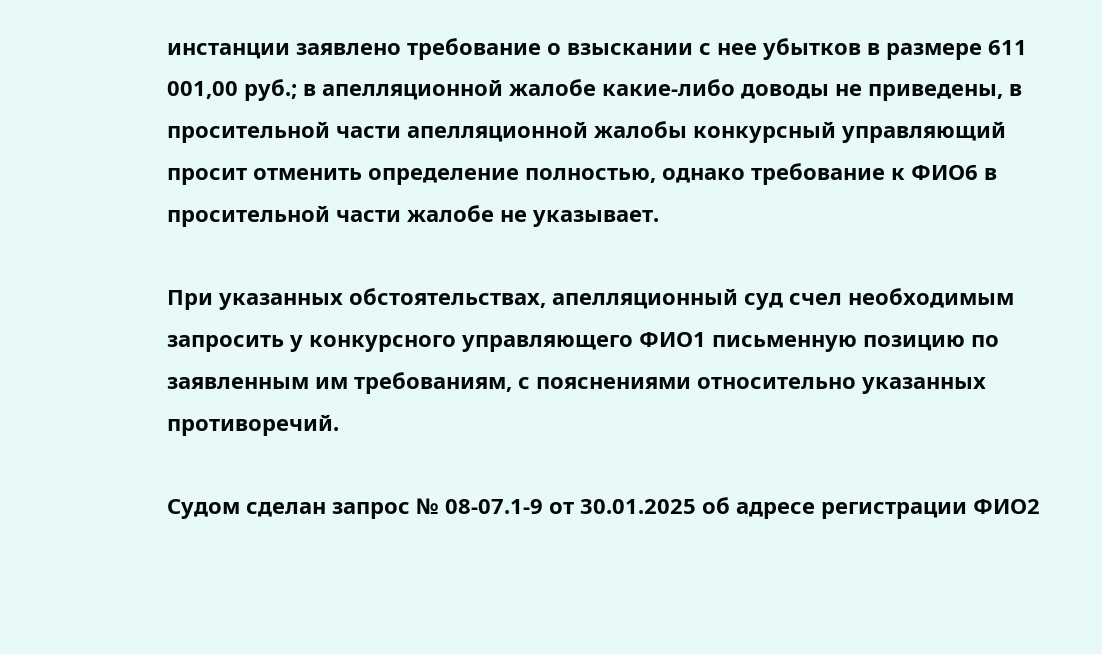инстанции заявлено требование о взыскании с нее убытков в размере 611 001,00 руб.; в апелляционной жалобе какие-либо доводы не приведены, в просительной части апелляционной жалобы конкурсный управляющий просит отменить определение полностью, однако требование к ФИО6 в просительной части жалобе не указывает.

При указанных обстоятельствах, апелляционный суд счел необходимым запросить у конкурсного управляющего ФИО1 письменную позицию по заявленным им требованиям, с пояснениями относительно указанных противоречий.

Судом сделан запрос № 08-07.1-9 от 30.01.2025 об адресе регистрации ФИО2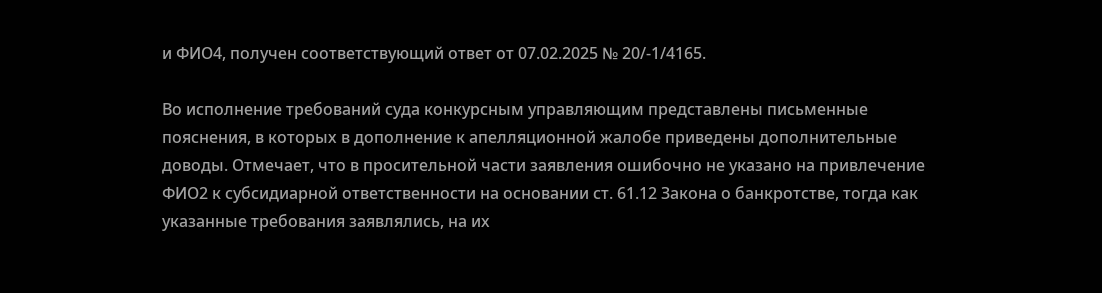и ФИО4, получен соответствующий ответ от 07.02.2025 № 20/-1/4165.

Во исполнение требований суда конкурсным управляющим представлены письменные пояснения, в которых в дополнение к апелляционной жалобе приведены дополнительные доводы. Отмечает, что в просительной части заявления ошибочно не указано на привлечение ФИО2 к субсидиарной ответственности на основании ст. 61.12 Закона о банкротстве, тогда как указанные требования заявлялись, на их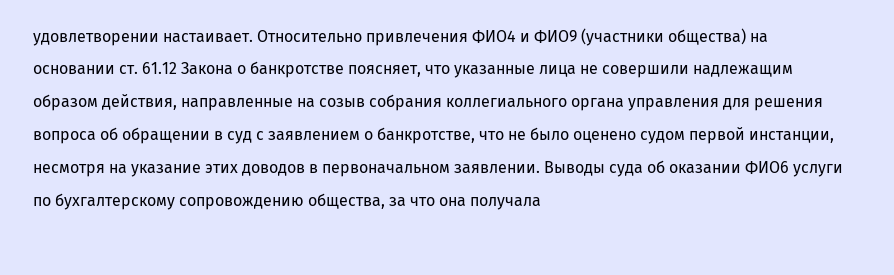удовлетворении настаивает. Относительно привлечения ФИО4 и ФИО9 (участники общества) на основании ст. 61.12 Закона о банкротстве поясняет, что указанные лица не совершили надлежащим образом действия, направленные на созыв собрания коллегиального органа управления для решения вопроса об обращении в суд с заявлением о банкротстве, что не было оценено судом первой инстанции, несмотря на указание этих доводов в первоначальном заявлении. Выводы суда об оказании ФИО6 услуги по бухгалтерскому сопровождению общества, за что она получала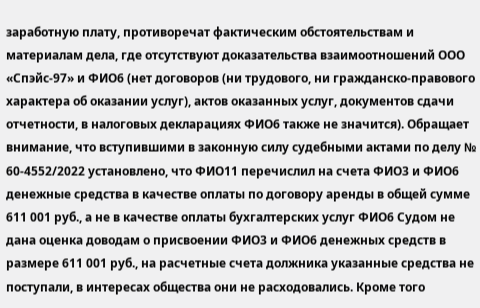заработную плату, противоречат фактическим обстоятельствам и материалам дела, где отсутствуют доказательства взаимоотношений ООО «Спэйс-97» и ФИО6 (нет договоров (ни трудового, ни гражданско-правового характера об оказании услуг), актов оказанных услуг, документов сдачи отчетности, в налоговых декларациях ФИО6 также не значится). Обращает внимание, что вступившими в законную силу судебными актами по делу № 60-4552/2022 установлено, что ФИО11 перечислил на счета ФИО3 и ФИО6 денежные средства в качестве оплаты по договору аренды в общей сумме 611 001 руб., а не в качестве оплаты бухгалтерских услуг ФИО6 Судом не дана оценка доводам о присвоении ФИО3 и ФИО6 денежных средств в размере 611 001 руб., на расчетные счета должника указанные средства не поступали, в интересах общества они не расходовались. Кроме того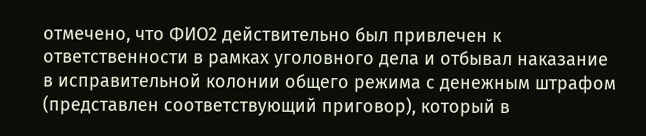отмечено, что ФИО2 действительно был привлечен к ответственности в рамках уголовного дела и отбывал наказание в исправительной колонии общего режима с денежным штрафом (представлен соответствующий приговор), который в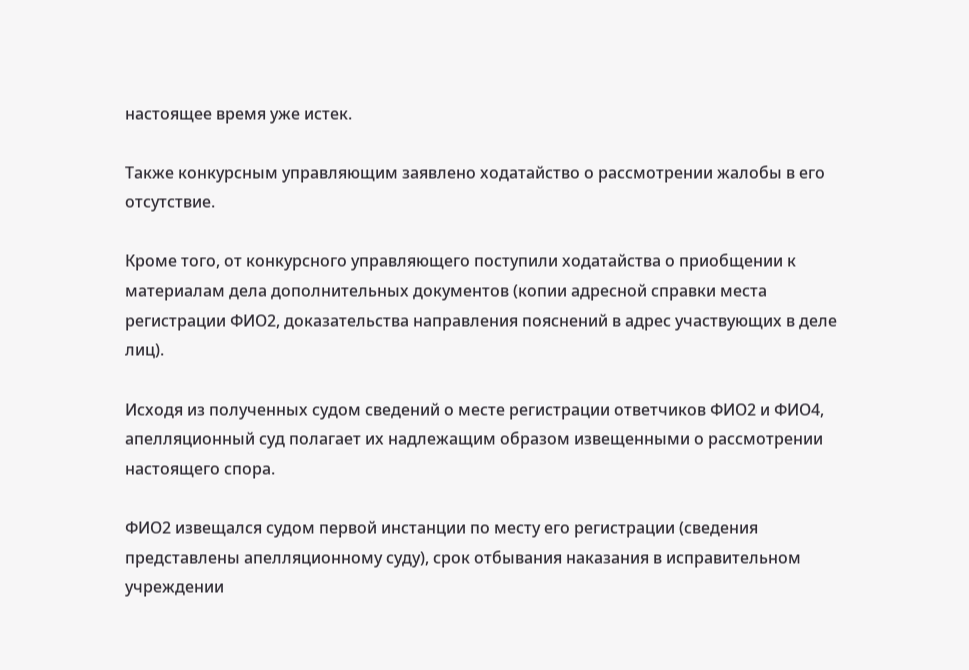настоящее время уже истек.

Также конкурсным управляющим заявлено ходатайство о рассмотрении жалобы в его отсутствие.

Кроме того, от конкурсного управляющего поступили ходатайства о приобщении к материалам дела дополнительных документов (копии адресной справки места регистрации ФИО2, доказательства направления пояснений в адрес участвующих в деле лиц).

Исходя из полученных судом сведений о месте регистрации ответчиков ФИО2 и ФИО4, апелляционный суд полагает их надлежащим образом извещенными о рассмотрении настоящего спора.

ФИО2 извещался судом первой инстанции по месту его регистрации (сведения представлены апелляционному суду), срок отбывания наказания в исправительном учреждении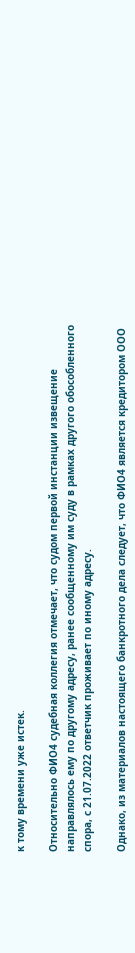к тому времени уже истек.

Относительно ФИО4 судебная коллегия отмечает, что судом первой инстанции извещение направлялось ему по другому адресу, ранее сообщенному им суду в рамках другого обособленного спора, с 21.07.2022 ответчик проживает по иному адресу.

Однако, из материалов настоящего банкротного дела следует, что ФИО4 является кредитором ООО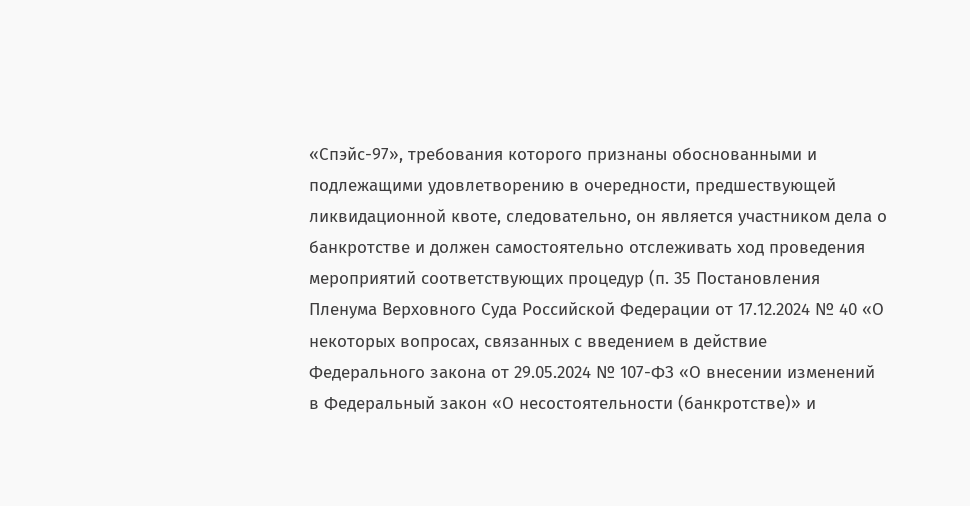«Спэйс-97», требования которого признаны обоснованными и подлежащими удовлетворению в очередности, предшествующей ликвидационной квоте, следовательно, он является участником дела о банкротстве и должен самостоятельно отслеживать ход проведения мероприятий соответствующих процедур (п. 35 Постановления Пленума Верховного Суда Российской Федерации от 17.12.2024 № 40 «О некоторых вопросах, связанных с введением в действие Федерального закона от 29.05.2024 № 107-ФЗ «О внесении изменений в Федеральный закон «О несостоятельности (банкротстве)» и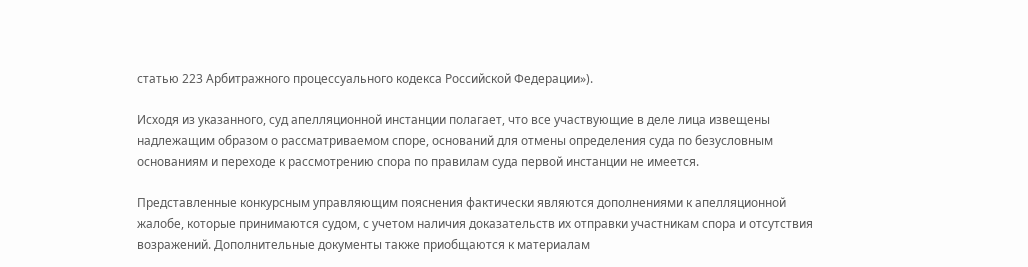статью 223 Арбитражного процессуального кодекса Российской Федерации»).

Исходя из указанного, суд апелляционной инстанции полагает, что все участвующие в деле лица извещены надлежащим образом о рассматриваемом споре, оснований для отмены определения суда по безусловным основаниям и переходе к рассмотрению спора по правилам суда первой инстанции не имеется.

Представленные конкурсным управляющим пояснения фактически являются дополнениями к апелляционной жалобе, которые принимаются судом, с учетом наличия доказательств их отправки участникам спора и отсутствия возражений. Дополнительные документы также приобщаются к материалам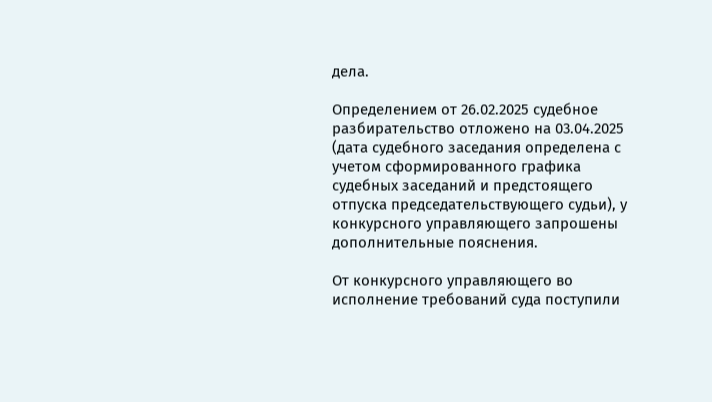дела.

Определением от 26.02.2025 судебное разбирательство отложено на 03.04.2025 (дата судебного заседания определена с учетом сформированного графика судебных заседаний и предстоящего отпуска председательствующего судьи), у конкурсного управляющего запрошены дополнительные пояснения.

От конкурсного управляющего во исполнение требований суда поступили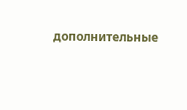дополнительные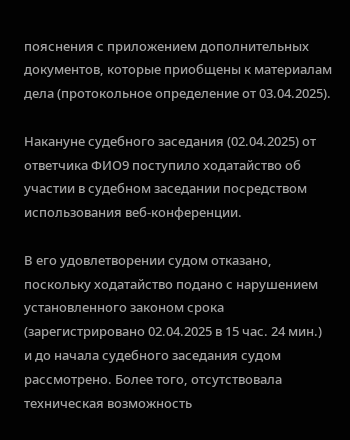пояснения с приложением дополнительных документов, которые приобщены к материалам дела (протокольное определение от 03.04.2025).

Накануне судебного заседания (02.04.2025) от ответчика ФИО9 поступило ходатайство об участии в судебном заседании посредством использования веб-конференции.

В его удовлетворении судом отказано, поскольку ходатайство подано с нарушением установленного законом срока (зарегистрировано 02.04.2025 в 15 час. 24 мин.) и до начала судебного заседания судом рассмотрено. Более того, отсутствовала техническая возможность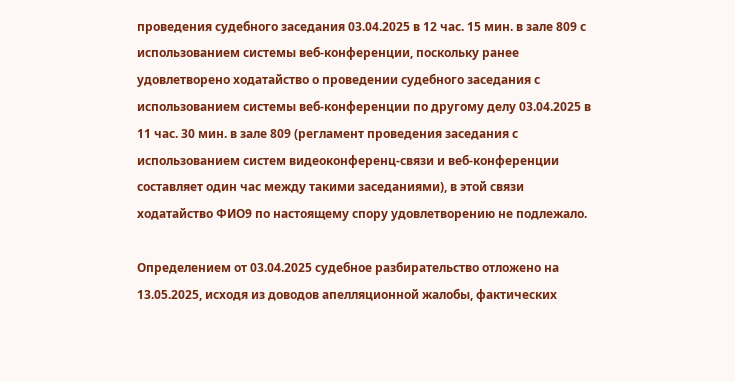проведения судебного заседания 03.04.2025 в 12 час. 15 мин. в зале 809 с использованием системы веб-конференции, поскольку ранее удовлетворено ходатайство о проведении судебного заседания с использованием системы веб-конференции по другому делу 03.04.2025 в 11 час. 30 мин. в зале 809 (регламент проведения заседания с использованием систем видеоконференц-связи и веб-конференции составляет один час между такими заседаниями), в этой связи ходатайство ФИО9 по настоящему спору удовлетворению не подлежало.

Определением от 03.04.2025 судебное разбирательство отложено на 13.05.2025, исходя из доводов апелляционной жалобы, фактических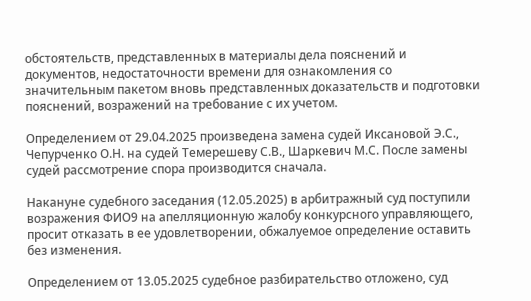обстоятельств, представленных в материалы дела пояснений и документов, недостаточности времени для ознакомления со значительным пакетом вновь представленных доказательств и подготовки пояснений, возражений на требование с их учетом.

Определением от 29.04.2025 произведена замена судей Иксановой Э.С., Чепурченко О.Н. на судей Темерешеву С.В., Шаркевич М.С. После замены судей рассмотрение спора производится сначала.

Накануне судебного заседания (12.05.2025) в арбитражный суд поступили возражения ФИО9 на апелляционную жалобу конкурсного управляющего, просит отказать в ее удовлетворении, обжалуемое определение оставить без изменения.

Определением от 13.05.2025 судебное разбирательство отложено, суд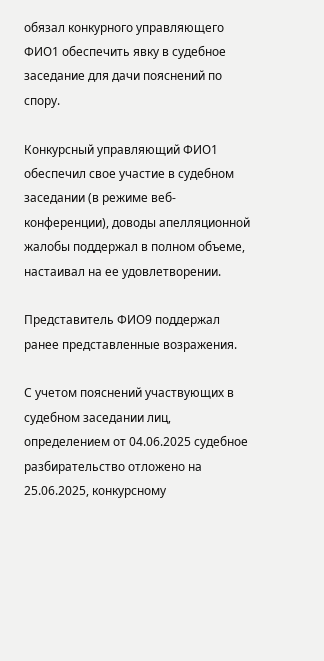обязал конкурного управляющего ФИО1 обеспечить явку в судебное заседание для дачи пояснений по спору.

Конкурсный управляющий ФИО1 обеспечил свое участие в судебном заседании (в режиме веб-конференции), доводы апелляционной жалобы поддержал в полном объеме, настаивал на ее удовлетворении.

Представитель ФИО9 поддержал ранее представленные возражения.

С учетом пояснений участвующих в судебном заседании лиц, определением от 04.06.2025 судебное разбирательство отложено на 25.06.2025, конкурсному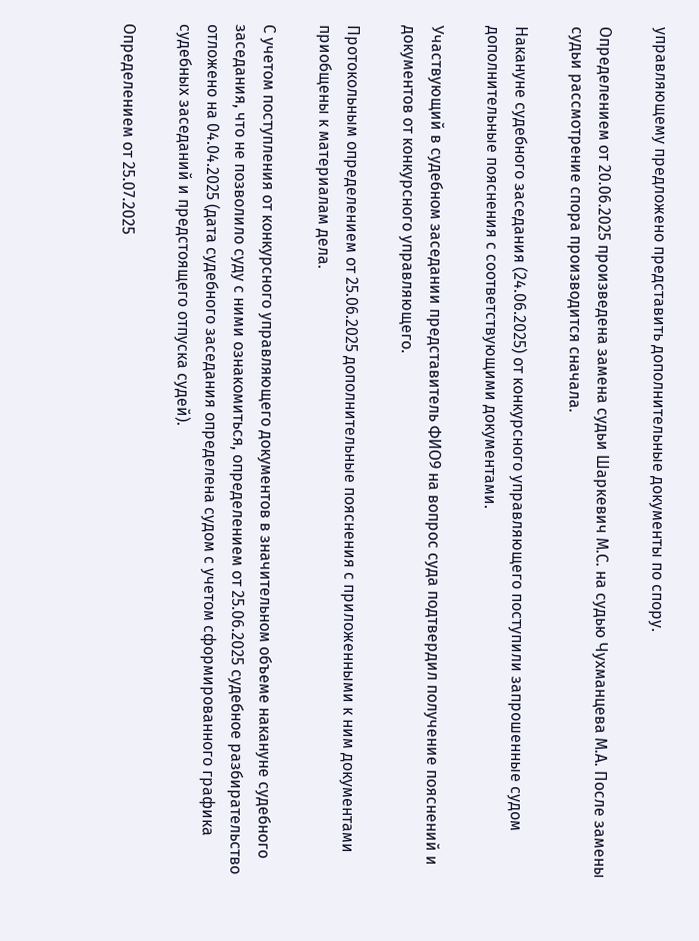управляющему предложено представить дополнительные документы по спору.

Определением от 20.06.2025 произведена замена судьи Шаркевич М.С. на судью Чухманцева М.А. После замены судьи рассмотрение спора производится сначала.

Накануне судебного заседания (24.06.2025) от конкурсного управляющего поступили запрошенные судом дополнительные пояснения с соответствующими документами.

Участвующий в судебном заседании представитель ФИО9 на вопрос суда подтвердил получение пояснений и документов от конкурсного управляющего.

Протокольным определением от 25.06.2025 дополнительные пояснения с приложенными к ним документами приобщены к материалам дела.

С учетом поступления от конкурсного управляющего документов в значительном объеме накануне судебного заседания, что не позволило суду с ними ознакомиться, определением от 25.06.2025 судебное разбирательство отложено на 04.04.2025 (дата судебного заседания определена судом с учетом сформированного графика судебных заседаний и предстоящего отпуска судей).

Определением от 25.07.2025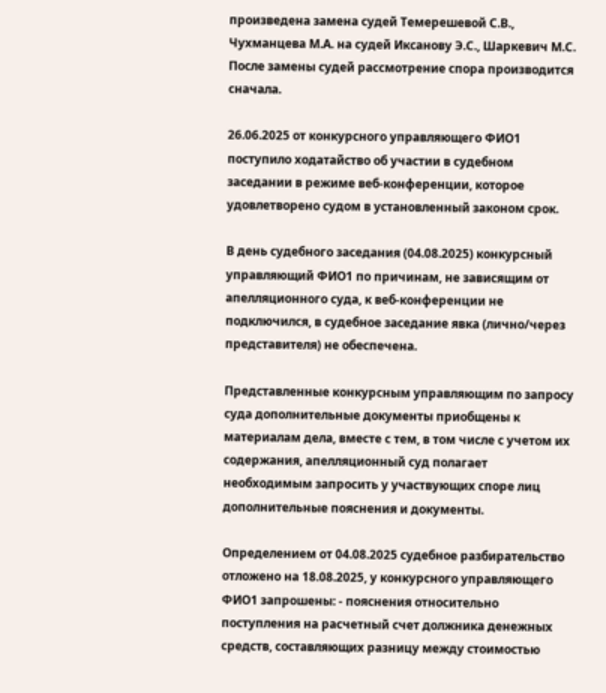произведена замена судей Темерешевой С.В., Чухманцева М.А. на судей Иксанову Э.С., Шаркевич М.С. После замены судей рассмотрение спора производится сначала.

26.06.2025 от конкурсного управляющего ФИО1 поступило ходатайство об участии в судебном заседании в режиме веб-конференции, которое удовлетворено судом в установленный законом срок.

В день судебного заседания (04.08.2025) конкурсный управляющий ФИО1 по причинам, не зависящим от апелляционного суда, к веб-конференции не подключился, в судебное заседание явка (лично/через представителя) не обеспечена.

Представленные конкурсным управляющим по запросу суда дополнительные документы приобщены к материалам дела, вместе с тем, в том числе с учетом их содержания, апелляционный суд полагает необходимым запросить у участвующих споре лиц дополнительные пояснения и документы.

Определением от 04.08.2025 судебное разбирательство отложено на 18.08.2025, у конкурсного управляющего ФИО1 запрошены: - пояснения относительно поступления на расчетный счет должника денежных средств, составляющих разницу между стоимостью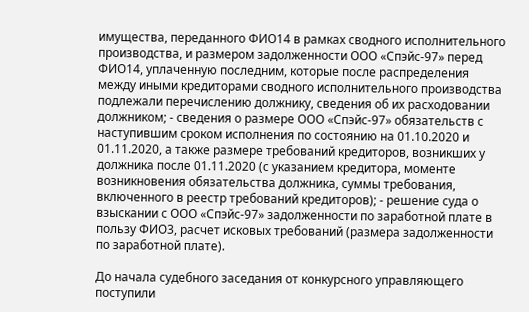имущества, переданного ФИО14 в рамках сводного исполнительного производства, и размером задолженности ООО «Спэйс-97» перед ФИО14, уплаченную последним, которые после распределения между иными кредиторами сводного исполнительного производства подлежали перечислению должнику, сведения об их расходовании должником; - сведения о размере ООО «Спэйс-97» обязательств с наступившим сроком исполнения по состоянию на 01.10.2020 и 01.11.2020, а также размере требований кредиторов, возникших у должника после 01.11.2020 (с указанием кредитора, моменте возникновения обязательства должника, суммы требования, включенного в реестр требований кредиторов); - решение суда о взыскании с ООО «Спэйс-97» задолженности по заработной плате в пользу ФИО3, расчет исковых требований (размера задолженности по заработной плате).

До начала судебного заседания от конкурсного управляющего поступили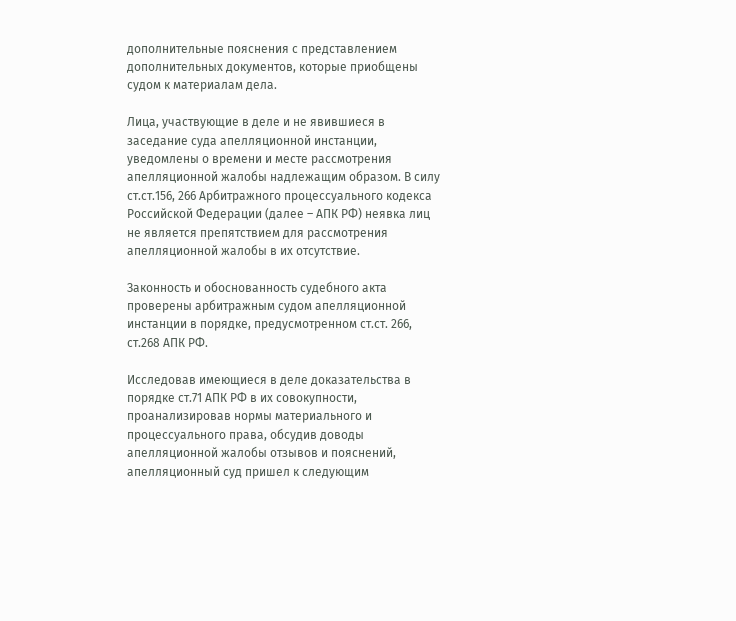дополнительные пояснения с представлением дополнительных документов, которые приобщены судом к материалам дела.

Лица, участвующие в деле и не явившиеся в заседание суда апелляционной инстанции, уведомлены о времени и месте рассмотрения апелляционной жалобы надлежащим образом. В силу ст.ст.156, 266 Арбитражного процессуального кодекса Российской Федерации (далее – АПК РФ) неявка лиц не является препятствием для рассмотрения апелляционной жалобы в их отсутствие.

Законность и обоснованность судебного акта проверены арбитражным судом апелляционной инстанции в порядке, предусмотренном ст.ст. 266, ст.268 АПК РФ.

Исследовав имеющиеся в деле доказательства в порядке ст.71 АПК РФ в их совокупности, проанализировав нормы материального и процессуального права, обсудив доводы апелляционной жалобы отзывов и пояснений, апелляционный суд пришел к следующим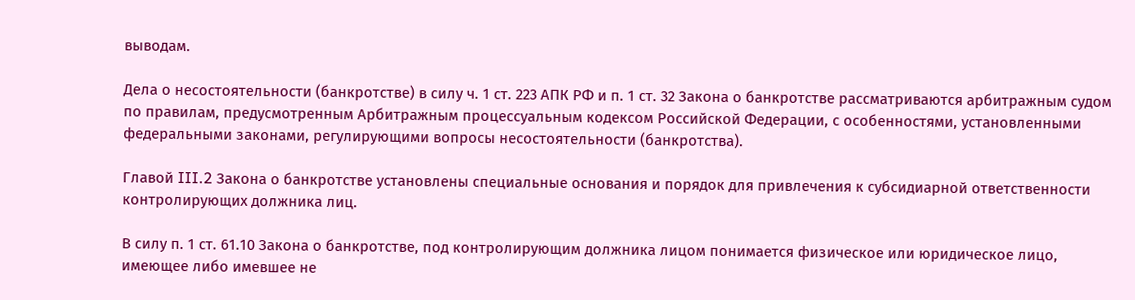выводам.

Дела о несостоятельности (банкротстве) в силу ч. 1 ст. 223 АПК РФ и п. 1 ст. 32 Закона о банкротстве рассматриваются арбитражным судом по правилам, предусмотренным Арбитражным процессуальным кодексом Российской Федерации, с особенностями, установленными федеральными законами, регулирующими вопросы несостоятельности (банкротства).

Главой III.2 Закона о банкротстве установлены специальные основания и порядок для привлечения к субсидиарной ответственности контролирующих должника лиц.

В силу п. 1 ст. 61.10 Закона о банкротстве, под контролирующим должника лицом понимается физическое или юридическое лицо, имеющее либо имевшее не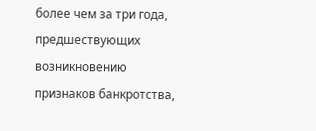более чем за три года, предшествующих возникновению признаков банкротства,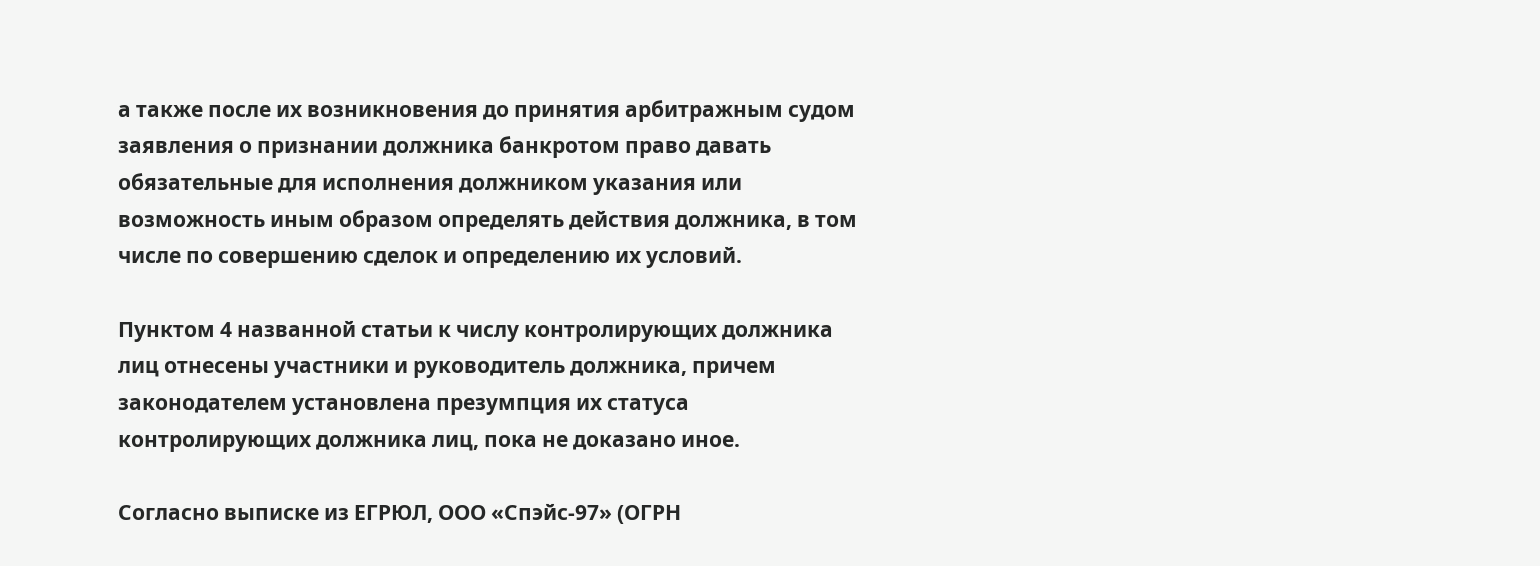а также после их возникновения до принятия арбитражным судом заявления о признании должника банкротом право давать обязательные для исполнения должником указания или возможность иным образом определять действия должника, в том числе по совершению сделок и определению их условий.

Пунктом 4 названной статьи к числу контролирующих должника лиц отнесены участники и руководитель должника, причем законодателем установлена презумпция их статуса контролирующих должника лиц, пока не доказано иное.

Согласно выписке из ЕГРЮЛ, ООО «Спэйс-97» (ОГРН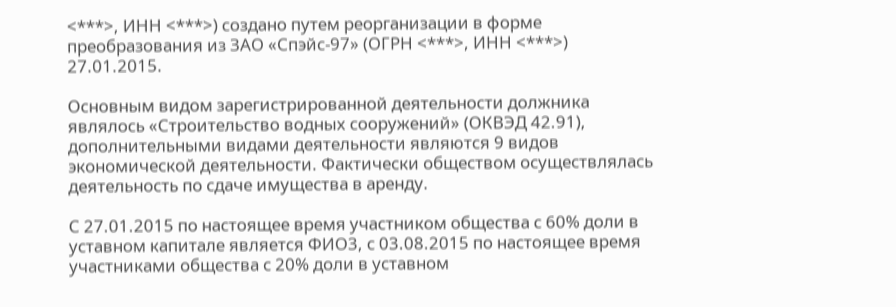<***>, ИНН <***>) создано путем реорганизации в форме преобразования из ЗАО «Спэйс-97» (ОГРН <***>, ИНН <***>) 27.01.2015.

Основным видом зарегистрированной деятельности должника являлось «Строительство водных сооружений» (ОКВЭД 42.91), дополнительными видами деятельности являются 9 видов экономической деятельности. Фактически обществом осуществлялась деятельность по сдаче имущества в аренду.

С 27.01.2015 по настоящее время участником общества с 60% доли в уставном капитале является ФИО3, с 03.08.2015 по настоящее время участниками общества с 20% доли в уставном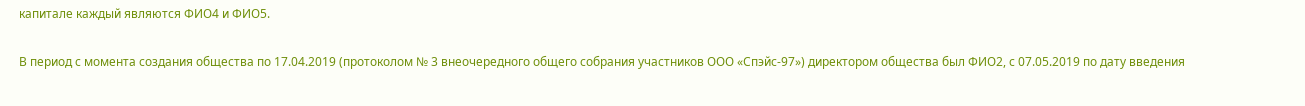капитале каждый являются ФИО4 и ФИО5.

В период с момента создания общества по 17.04.2019 (протоколом № 3 внеочередного общего собрания участников ООО «Спэйс-97») директором общества был ФИО2, с 07.05.2019 по дату введения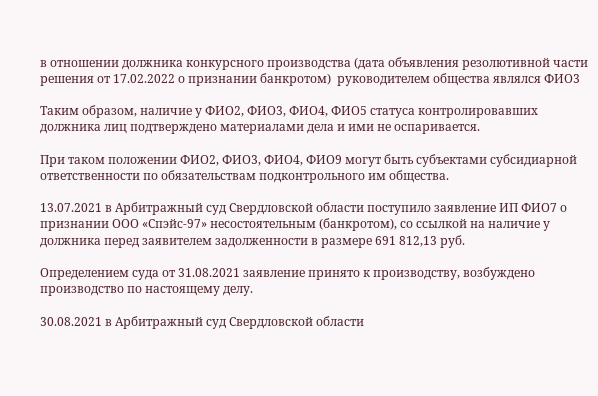в отношении должника конкурсного производства (дата объявления резолютивной части решения от 17.02.2022 о признании банкротом)  руководителем общества являлся ФИО3

Таким образом, наличие у ФИО2, ФИО3, ФИО4, ФИО5 статуса контролировавших должника лиц подтверждено материалами дела и ими не оспаривается.

При таком положении ФИО2, ФИО3, ФИО4, ФИО9 могут быть субъектами субсидиарной ответственности по обязательствам подконтрольного им общества.

13.07.2021 в Арбитражный суд Свердловской области поступило заявление ИП ФИО7 о признании ООО «Спэйс-97» несостоятельным (банкротом), со ссылкой на наличие у должника перед заявителем задолженности в размере 691 812,13 руб.

Определением суда от 31.08.2021 заявление принято к производству, возбуждено производство по настоящему делу.

30.08.2021 в Арбитражный суд Свердловской области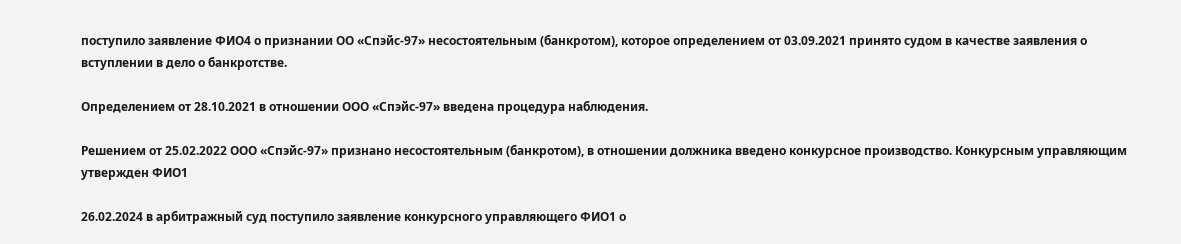поступило заявление ФИО4 о признании ОО «Спэйс-97» несостоятельным (банкротом), которое определением от 03.09.2021 принято судом в качестве заявления о вступлении в дело о банкротстве.

Определением от 28.10.2021 в отношении ООО «Спэйс-97» введена процедура наблюдения.

Решением от 25.02.2022 ООО «Спэйс-97» признано несостоятельным (банкротом), в отношении должника введено конкурсное производство. Конкурсным управляющим утвержден ФИО1

26.02.2024 в арбитражный суд поступило заявление конкурсного управляющего ФИО1 о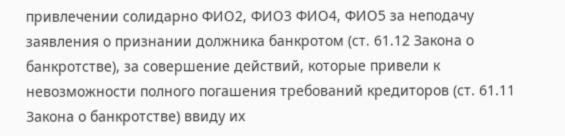привлечении солидарно ФИО2, ФИО3 ФИО4, ФИО5 за неподачу заявления о признании должника банкротом (ст. 61.12 Закона о банкротстве), за совершение действий, которые привели к невозможности полного погашения требований кредиторов (ст. 61.11 Закона о банкротстве) ввиду их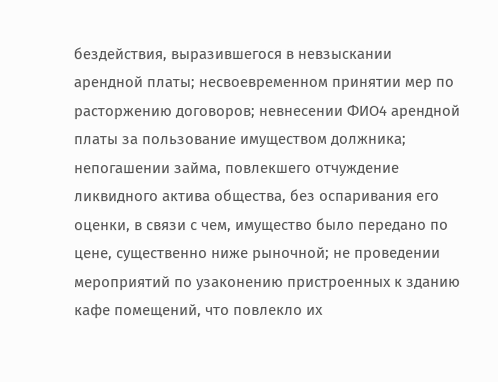бездействия, выразившегося в невзыскании арендной платы; несвоевременном принятии мер по расторжению договоров; невнесении ФИО4 арендной платы за пользование имуществом должника; непогашении займа, повлекшего отчуждение ликвидного актива общества, без оспаривания его оценки, в связи с чем, имущество было передано по цене, существенно ниже рыночной; не проведении мероприятий по узаконению пристроенных к зданию кафе помещений, что повлекло их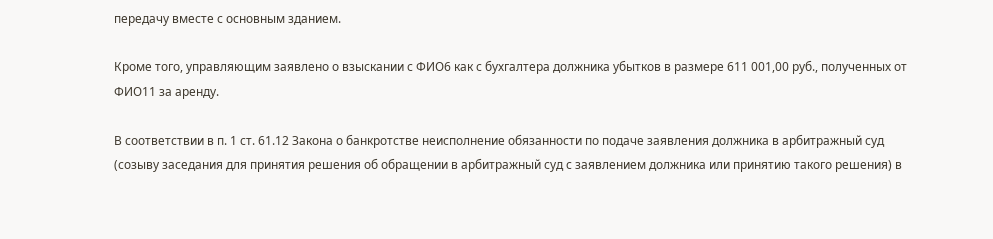передачу вместе с основным зданием.

Кроме того, управляющим заявлено о взыскании с ФИО6 как с бухгалтера должника убытков в размере 611 001,00 руб., полученных от ФИО11 за аренду.

В соответствии в п. 1 ст. 61.12 Закона о банкротстве неисполнение обязанности по подаче заявления должника в арбитражный суд (созыву заседания для принятия решения об обращении в арбитражный суд с заявлением должника или принятию такого решения) в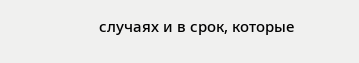случаях и в срок, которые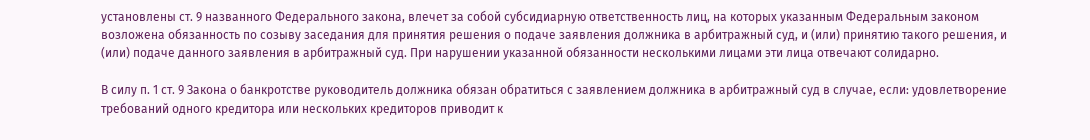установлены ст. 9 названного Федерального закона, влечет за собой субсидиарную ответственность лиц, на которых указанным Федеральным законом возложена обязанность по созыву заседания для принятия решения о подаче заявления должника в арбитражный суд, и (или) принятию такого решения, и (или) подаче данного заявления в арбитражный суд. При нарушении указанной обязанности несколькими лицами эти лица отвечают солидарно.

В силу п. 1 ст. 9 Закона о банкротстве руководитель должника обязан обратиться с заявлением должника в арбитражный суд в случае, если: удовлетворение требований одного кредитора или нескольких кредиторов приводит к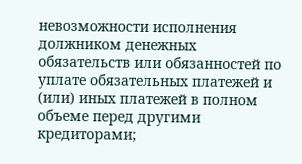невозможности исполнения должником денежных обязательств или обязанностей по уплате обязательных платежей и (или) иных платежей в полном объеме перед другими кредиторами;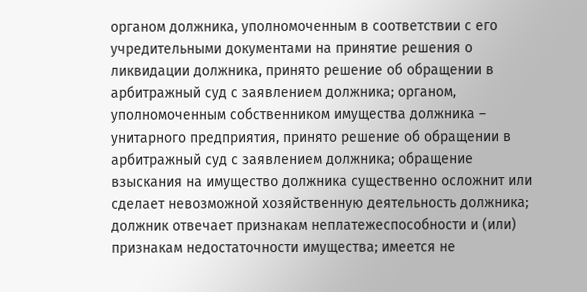органом должника, уполномоченным в соответствии с его учредительными документами на принятие решения о ликвидации должника, принято решение об обращении в арбитражный суд с заявлением должника; органом, уполномоченным собственником имущества должника – унитарного предприятия, принято решение об обращении в арбитражный суд с заявлением должника; обращение взыскания на имущество должника существенно осложнит или сделает невозможной хозяйственную деятельность должника; должник отвечает признакам неплатежеспособности и (или) признакам недостаточности имущества; имеется не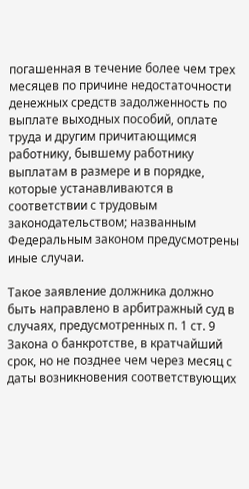погашенная в течение более чем трех месяцев по причине недостаточности денежных средств задолженность по выплате выходных пособий, оплате труда и другим причитающимся работнику, бывшему работнику выплатам в размере и в порядке, которые устанавливаются в соответствии с трудовым законодательством; названным Федеральным законом предусмотрены иные случаи.

Такое заявление должника должно быть направлено в арбитражный суд в случаях, предусмотренных п. 1 ст. 9 Закона о банкротстве, в кратчайший срок, но не позднее чем через месяц с даты возникновения соответствующих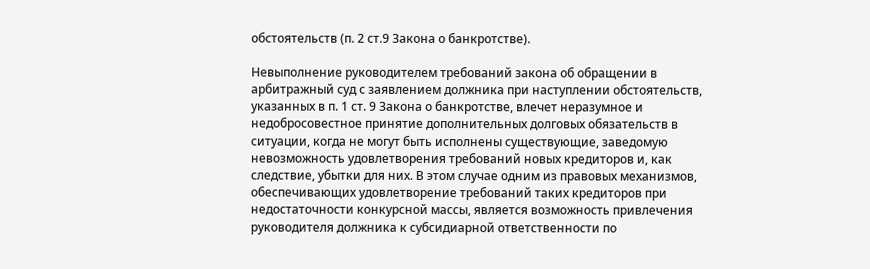обстоятельств (п. 2 ст.9 Закона о банкротстве).

Невыполнение руководителем требований закона об обращении в арбитражный суд с заявлением должника при наступлении обстоятельств, указанных в п. 1 ст. 9 Закона о банкротстве, влечет неразумное и недобросовестное принятие дополнительных долговых обязательств в ситуации, когда не могут быть исполнены существующие, заведомую невозможность удовлетворения требований новых кредиторов и, как следствие, убытки для них. В этом случае одним из правовых механизмов, обеспечивающих удовлетворение требований таких кредиторов при недостаточности конкурсной массы, является возможность привлечения руководителя должника к субсидиарной ответственности по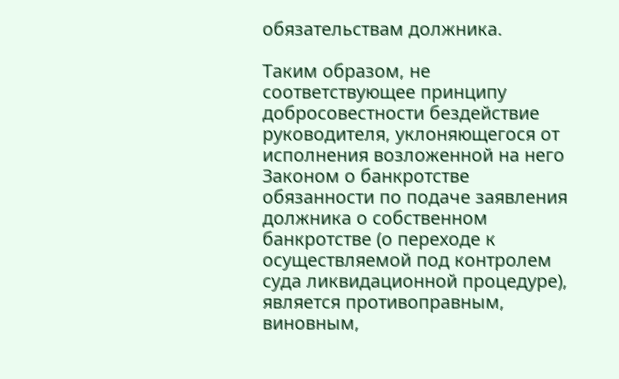обязательствам должника.

Таким образом, не соответствующее принципу добросовестности бездействие руководителя, уклоняющегося от исполнения возложенной на него Законом о банкротстве обязанности по подаче заявления должника о собственном банкротстве (о переходе к осуществляемой под контролем суда ликвидационной процедуре), является противоправным, виновным,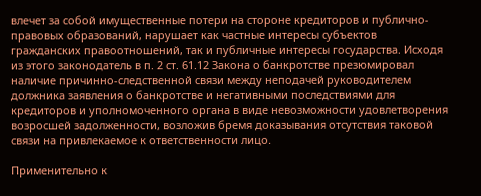влечет за собой имущественные потери на стороне кредиторов и публично-правовых образований, нарушает как частные интересы субъектов гражданских правоотношений, так и публичные интересы государства. Исходя из этого законодатель в п. 2 ст. 61.12 Закона о банкротстве презюмировал наличие причинно-следственной связи между неподачей руководителем должника заявления о банкротстве и негативными последствиями для кредиторов и уполномоченного органа в виде невозможности удовлетворения возросшей задолженности, возложив бремя доказывания отсутствия таковой связи на привлекаемое к ответственности лицо.

Применительно к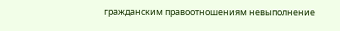гражданским правоотношениям невыполнение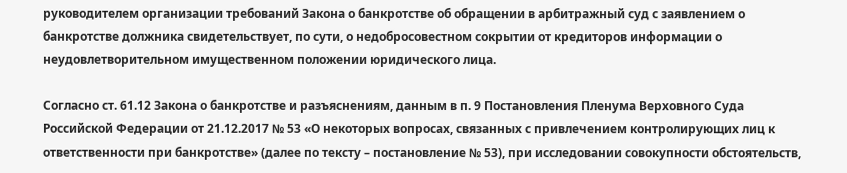руководителем организации требований Закона о банкротстве об обращении в арбитражный суд с заявлением о банкротстве должника свидетельствует, по сути, о недобросовестном сокрытии от кредиторов информации о неудовлетворительном имущественном положении юридического лица.

Согласно ст. 61.12 Закона о банкротстве и разъяснениям, данным в п. 9 Постановления Пленума Верховного Суда Российской Федерации от 21.12.2017 № 53 «О некоторых вопросах, связанных с привлечением контролирующих лиц к ответственности при банкротстве» (далее по тексту – постановление № 53), при исследовании совокупности обстоятельств,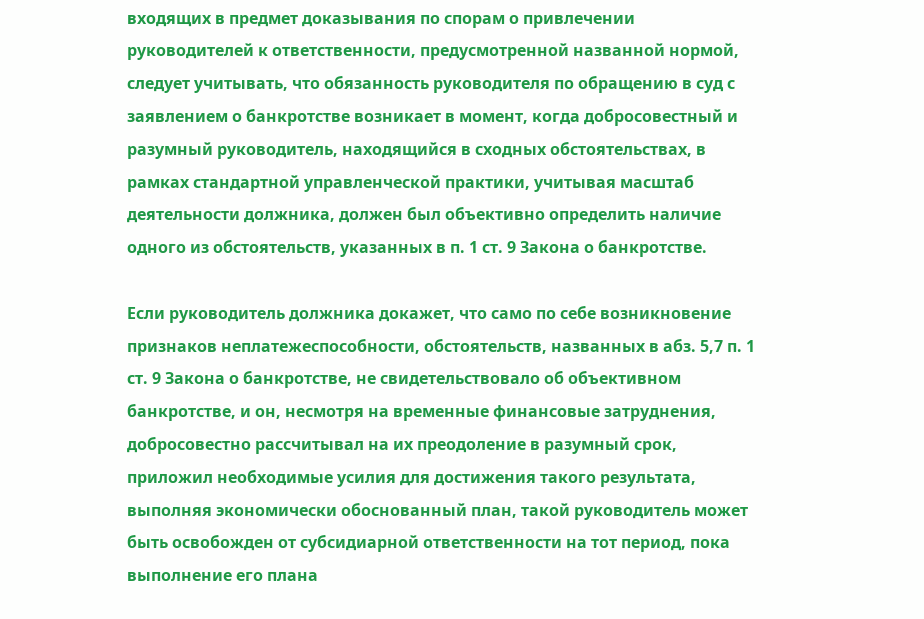входящих в предмет доказывания по спорам о привлечении руководителей к ответственности, предусмотренной названной нормой, следует учитывать, что обязанность руководителя по обращению в суд с заявлением о банкротстве возникает в момент, когда добросовестный и разумный руководитель, находящийся в сходных обстоятельствах, в рамках стандартной управленческой практики, учитывая масштаб деятельности должника, должен был объективно определить наличие одного из обстоятельств, указанных в п. 1 ст. 9 Закона о банкротстве.

Если руководитель должника докажет, что само по себе возникновение признаков неплатежеспособности, обстоятельств, названных в абз. 5,7 п. 1 ст. 9 Закона о банкротстве, не свидетельствовало об объективном банкротстве, и он, несмотря на временные финансовые затруднения, добросовестно рассчитывал на их преодоление в разумный срок, приложил необходимые усилия для достижения такого результата, выполняя экономически обоснованный план, такой руководитель может быть освобожден от субсидиарной ответственности на тот период, пока выполнение его плана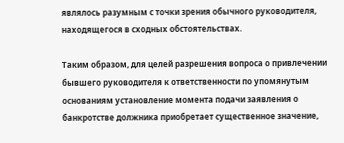являлось разумным с точки зрения обычного руководителя, находящегося в сходных обстоятельствах.

Таким образом, для целей разрешения вопроса о привлечении бывшего руководителя к ответственности по упомянутым основаниям установление момента подачи заявления о банкротстве должника приобретает существенное значение,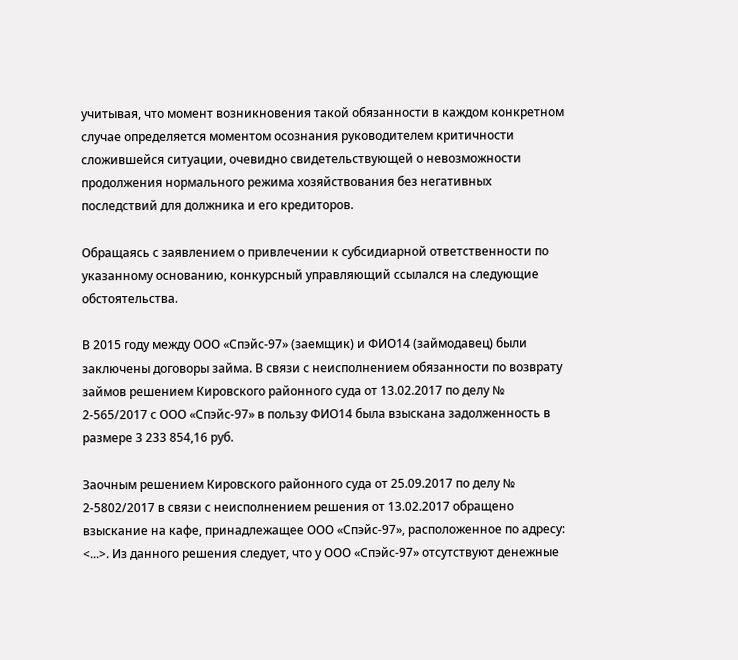учитывая, что момент возникновения такой обязанности в каждом конкретном случае определяется моментом осознания руководителем критичности сложившейся ситуации, очевидно свидетельствующей о невозможности продолжения нормального режима хозяйствования без негативных последствий для должника и его кредиторов.

Обращаясь с заявлением о привлечении к субсидиарной ответственности по указанному основанию, конкурсный управляющий ссылался на следующие обстоятельства.

В 2015 году между ООО «Спэйс-97» (заемщик) и ФИО14 (займодавец) были заключены договоры займа. В связи с неисполнением обязанности по возврату займов решением Кировского районного суда от 13.02.2017 по делу № 2-565/2017 с ООО «Спэйс-97» в пользу ФИО14 была взыскана задолженность в размере 3 233 854,16 руб.

Заочным решением Кировского районного суда от 25.09.2017 по делу № 2-5802/2017 в связи с неисполнением решения от 13.02.2017 обращено взыскание на кафе, принадлежащее ООО «Спэйс-97», расположенное по адресу: <...>. Из данного решения следует, что у ООО «Спэйс-97» отсутствуют денежные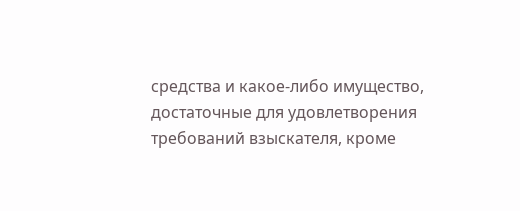средства и какое-либо имущество, достаточные для удовлетворения требований взыскателя, кроме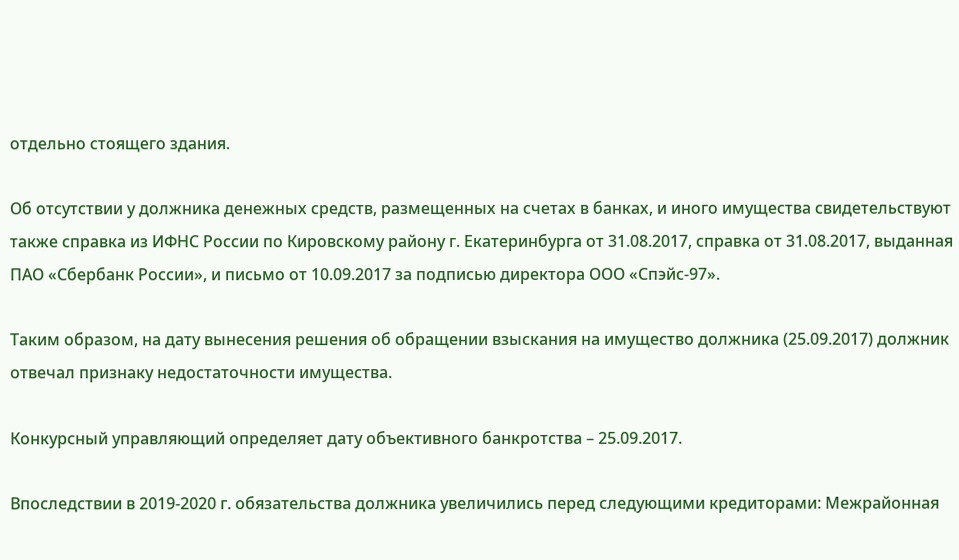отдельно стоящего здания.

Об отсутствии у должника денежных средств, размещенных на счетах в банках, и иного имущества свидетельствуют также справка из ИФНС России по Кировскому району г. Екатеринбурга от 31.08.2017, справка от 31.08.2017, выданная ПАО «Сбербанк России», и письмо от 10.09.2017 за подписью директора ООО «Спэйс-97».

Таким образом, на дату вынесения решения об обращении взыскания на имущество должника (25.09.2017) должник отвечал признаку недостаточности имущества.

Конкурсный управляющий определяет дату объективного банкротства – 25.09.2017.

Впоследствии в 2019-2020 г. обязательства должника увеличились перед следующими кредиторами: Межрайонная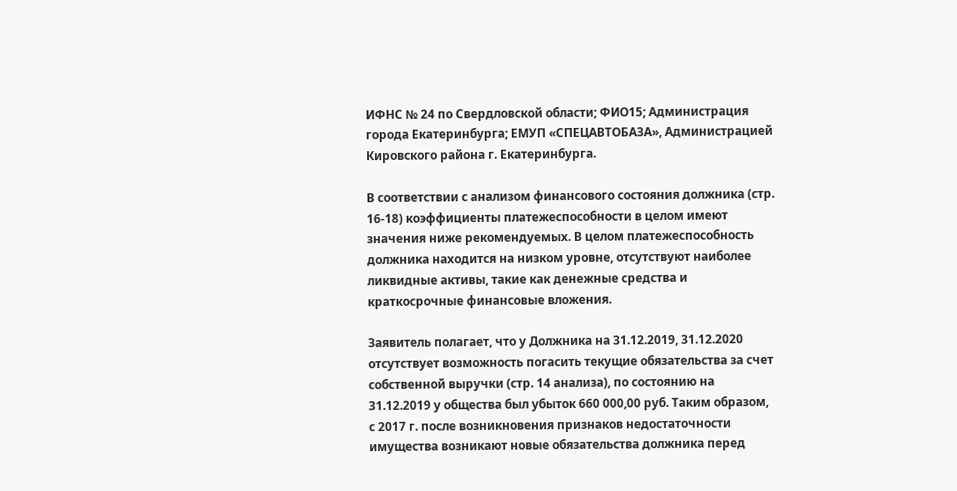ИФНС № 24 по Свердловской области; ФИО15; Администрация города Екатеринбурга; ЕМУП «СПЕЦАВТОБАЗА», Администрацией Кировского района г. Екатеринбурга.

В соответствии с анализом финансового состояния должника (стр. 16-18) коэффициенты платежеспособности в целом имеют значения ниже рекомендуемых. В целом платежеспособность должника находится на низком уровне, отсутствуют наиболее ликвидные активы, такие как денежные средства и краткосрочные финансовые вложения.

Заявитель полагает, что у Должника на 31.12.2019, 31.12.2020 отсутствует возможность погасить текущие обязательства за счет собственной выручки (стр. 14 анализа), по состоянию на 31.12.2019 у общества был убыток 660 000,00 руб. Таким образом, с 2017 г. после возникновения признаков недостаточности имущества возникают новые обязательства должника перед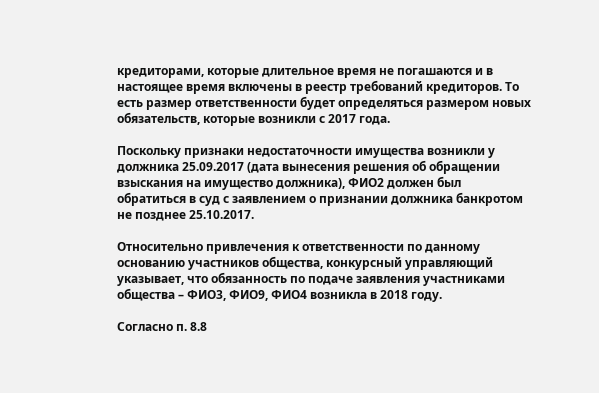кредиторами, которые длительное время не погашаются и в настоящее время включены в реестр требований кредиторов. То есть размер ответственности будет определяться размером новых обязательств, которые возникли с 2017 года.

Поскольку признаки недостаточности имущества возникли у должника 25.09.2017 (дата вынесения решения об обращении взыскания на имущество должника), ФИО2 должен был обратиться в суд с заявлением о признании должника банкротом не позднее 25.10.2017.

Относительно привлечения к ответственности по данному основанию участников общества, конкурсный управляющий указывает, что обязанность по подаче заявления участниками общества – ФИО3, ФИО9, ФИО4 возникла в 2018 году.

Согласно п. 8.8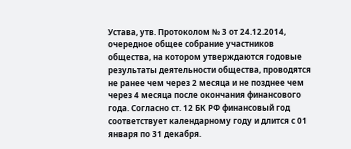Устава, утв. Протоколом № 3 от 24.12.2014, очередное общее собрание участников общества, на котором утверждаются годовые результаты деятельности общества, проводятся не ранее чем через 2 месяца и не позднее чем через 4 месяца после окончания финансового года. Согласно ст. 12 БК РФ финансовый год соответствует календарному году и длится с 01 января по 31 декабря.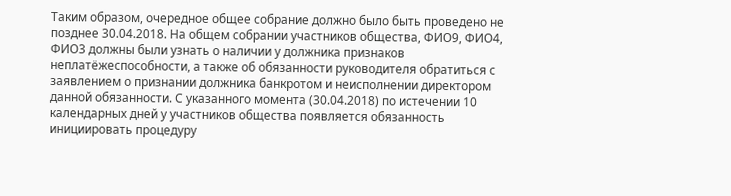Таким образом, очередное общее собрание должно было быть проведено не позднее 30.04.2018. На общем собрании участников общества, ФИО9, ФИО4, ФИО3 должны были узнать о наличии у должника признаков неплатёжеспособности, а также об обязанности руководителя обратиться с заявлением о признании должника банкротом и неисполнении директором данной обязанности. С указанного момента (30.04.2018) по истечении 10 календарных дней у участников общества появляется обязанность инициировать процедуру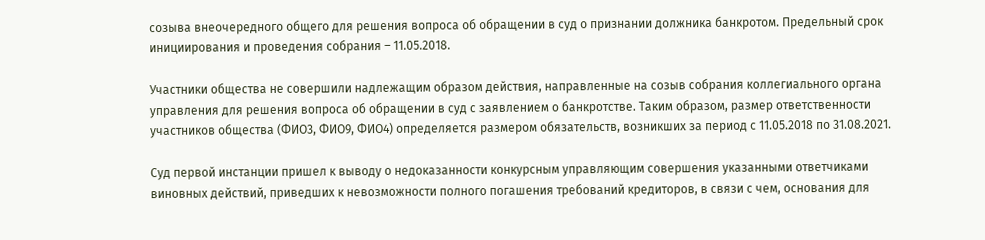созыва внеочередного общего для решения вопроса об обращении в суд о признании должника банкротом. Предельный срок инициирования и проведения собрания – 11.05.2018.

Участники общества не совершили надлежащим образом действия, направленные на созыв собрания коллегиального органа управления для решения вопроса об обращении в суд с заявлением о банкротстве. Таким образом, размер ответственности участников общества (ФИО3, ФИО9, ФИО4) определяется размером обязательств, возникших за период с 11.05.2018 по 31.08.2021.

Суд первой инстанции пришел к выводу о недоказанности конкурсным управляющим совершения указанными ответчиками виновных действий, приведших к невозможности полного погашения требований кредиторов, в связи с чем, основания для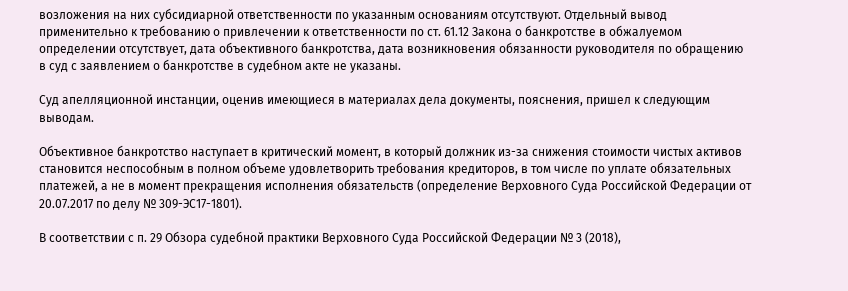возложения на них субсидиарной ответственности по указанным основаниям отсутствуют. Отдельный вывод применительно к требованию о привлечении к ответственности по ст. 61.12 Закона о банкротстве в обжалуемом определении отсутствует, дата объективного банкротства, дата возникновения обязанности руководителя по обращению в суд с заявлением о банкротстве в судебном акте не указаны.

Суд апелляционной инстанции, оценив имеющиеся в материалах дела документы, пояснения, пришел к следующим выводам.

Объективное банкротство наступает в критический момент, в который должник из-за снижения стоимости чистых активов становится неспособным в полном объеме удовлетворить требования кредиторов, в том числе по уплате обязательных платежей, а не в момент прекращения исполнения обязательств (определение Верховного Суда Российской Федерации от 20.07.2017 по делу № 309-ЭС17-1801).

В соответствии с п. 29 Обзора судебной практики Верховного Суда Российской Федерации № 3 (2018),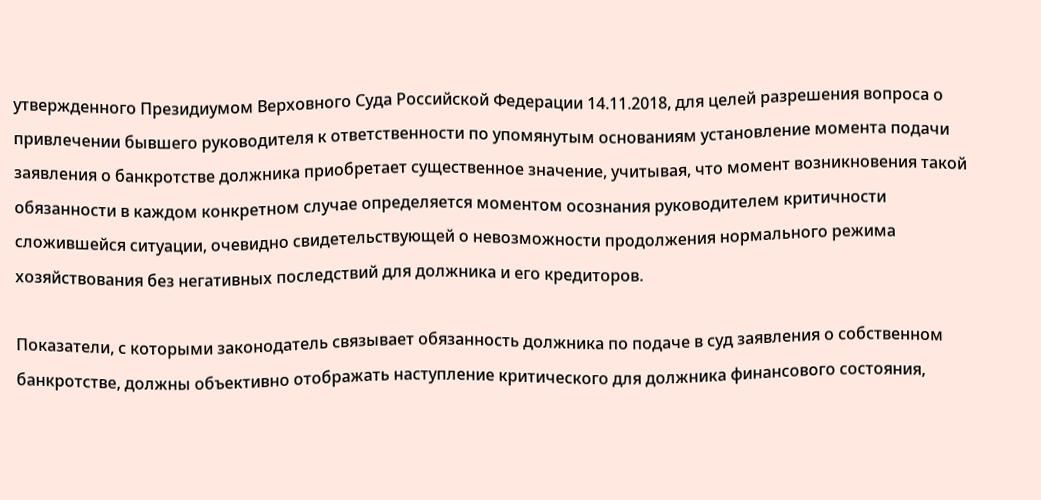утвержденного Президиумом Верховного Суда Российской Федерации 14.11.2018, для целей разрешения вопроса о привлечении бывшего руководителя к ответственности по упомянутым основаниям установление момента подачи заявления о банкротстве должника приобретает существенное значение, учитывая, что момент возникновения такой обязанности в каждом конкретном случае определяется моментом осознания руководителем критичности сложившейся ситуации, очевидно свидетельствующей о невозможности продолжения нормального режима хозяйствования без негативных последствий для должника и его кредиторов.

Показатели, с которыми законодатель связывает обязанность должника по подаче в суд заявления о собственном банкротстве, должны объективно отображать наступление критического для должника финансового состояния,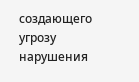создающего угрозу нарушения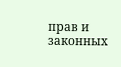прав и законных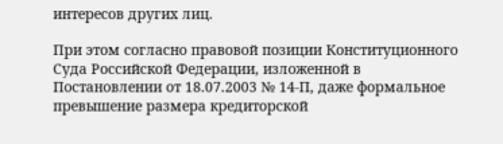интересов других лиц.

При этом согласно правовой позиции Конституционного Суда Российской Федерации, изложенной в Постановлении от 18.07.2003 № 14-П, даже формальное превышение размера кредиторской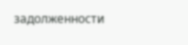задолженности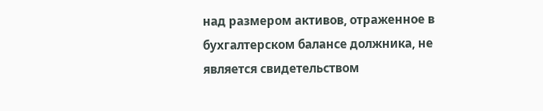над размером активов, отраженное в бухгалтерском балансе должника, не является свидетельством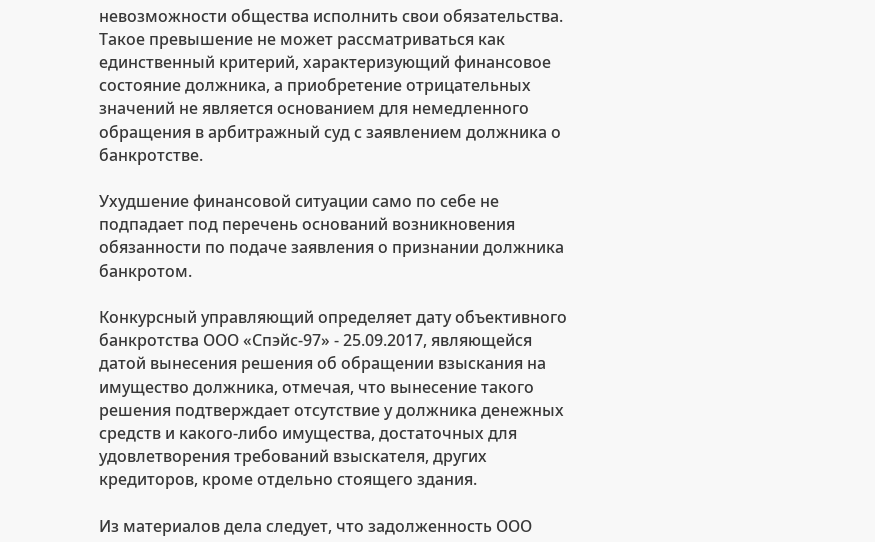невозможности общества исполнить свои обязательства. Такое превышение не может рассматриваться как единственный критерий, характеризующий финансовое состояние должника, а приобретение отрицательных значений не является основанием для немедленного обращения в арбитражный суд с заявлением должника о банкротстве.

Ухудшение финансовой ситуации само по себе не подпадает под перечень оснований возникновения обязанности по подаче заявления о признании должника банкротом.

Конкурсный управляющий определяет дату объективного банкротства ООО «Спэйс-97» - 25.09.2017, являющейся датой вынесения решения об обращении взыскания на имущество должника, отмечая, что вынесение такого решения подтверждает отсутствие у должника денежных средств и какого-либо имущества, достаточных для удовлетворения требований взыскателя, других кредиторов, кроме отдельно стоящего здания.

Из материалов дела следует, что задолженность ООО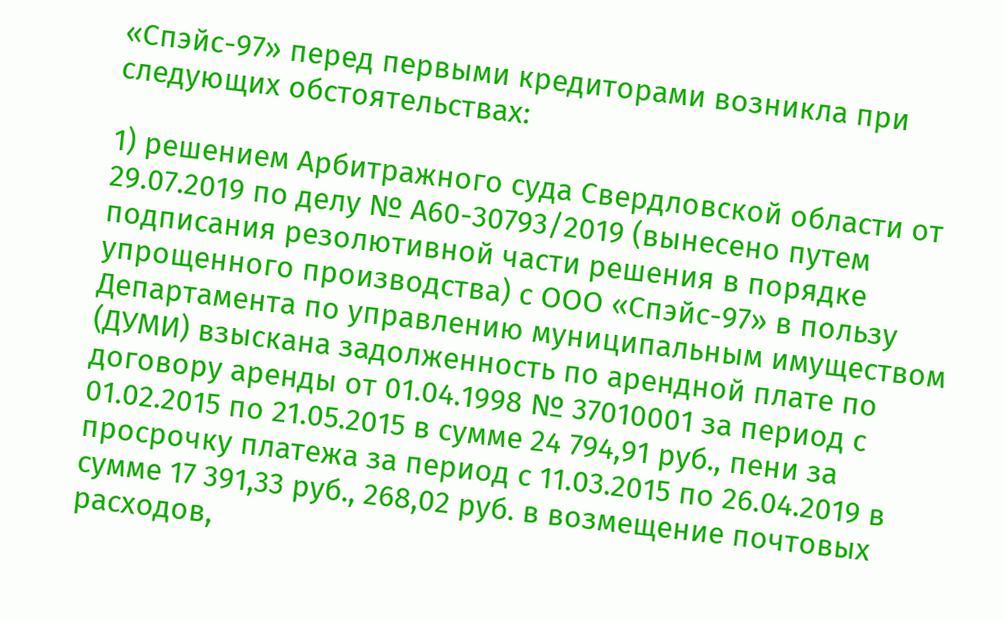«Спэйс-97» перед первыми кредиторами возникла при следующих обстоятельствах:

1) решением Арбитражного суда Свердловской области от 29.07.2019 по делу № А60-30793/2019 (вынесено путем подписания резолютивной части решения в порядке упрощенного производства) с ООО «Спэйс-97» в пользу Департамента по управлению муниципальным имуществом (ДУМИ) взыскана задолженность по арендной плате по договору аренды от 01.04.1998 № 37010001 за период с 01.02.2015 по 21.05.2015 в сумме 24 794,91 руб., пени за просрочку платежа за период с 11.03.2015 по 26.04.2019 в сумме 17 391,33 руб., 268,02 руб. в возмещение почтовых расходов,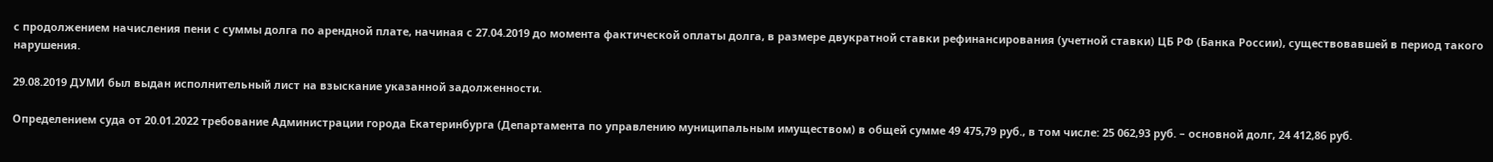с продолжением начисления пени с суммы долга по арендной плате, начиная с 27.04.2019 до момента фактической оплаты долга, в размере двукратной ставки рефинансирования (учетной ставки) ЦБ РФ (Банка России), существовавшей в период такого нарушения.

29.08.2019 ДУМИ был выдан исполнительный лист на взыскание указанной задолженности.

Определением суда от 20.01.2022 требование Администрации города Екатеринбурга (Департамента по управлению муниципальным имуществом) в общей сумме 49 475,79 руб., в том числе: 25 062,93 руб. – основной долг, 24 412,86 руб.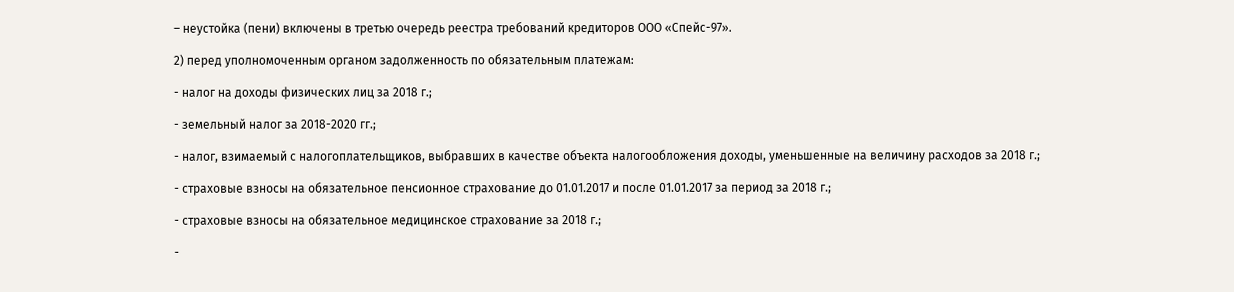– неустойка (пени) включены в третью очередь реестра требований кредиторов ООО «Спейс-97».

2) перед уполномоченным органом задолженность по обязательным платежам:

- налог на доходы физических лиц за 2018 г.;

- земельный налог за 2018-2020 гг.;

- налог, взимаемый с налогоплательщиков, выбравших в качестве объекта налогообложения доходы, уменьшенные на величину расходов за 2018 г.;

- страховые взносы на обязательное пенсионное страхование до 01.01.2017 и после 01.01.2017 за период за 2018 г.;

- страховые взносы на обязательное медицинское страхование за 2018 г.;

-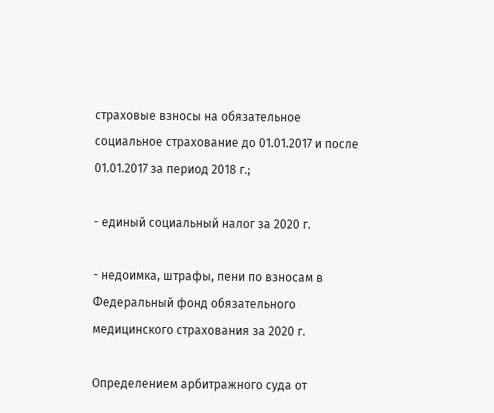страховые взносы на обязательное социальное страхование до 01.01.2017 и после 01.01.2017 за период 2018 г.;

- единый социальный налог за 2020 г.

- недоимка, штрафы, пени по взносам в Федеральный фонд обязательного медицинского страхования за 2020 г.

Определением арбитражного суда от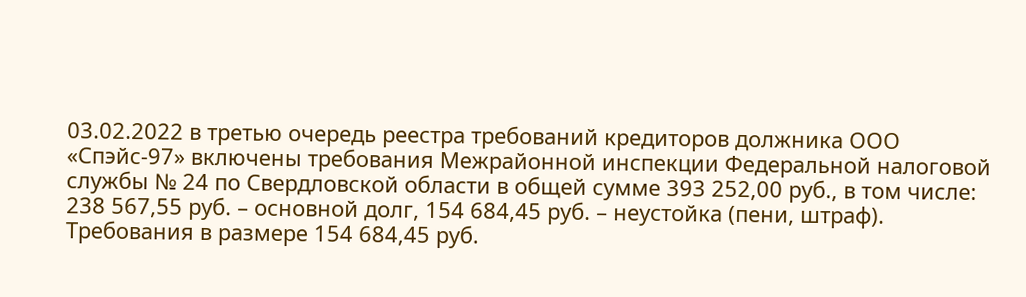03.02.2022 в третью очередь реестра требований кредиторов должника ООО «Спэйс-97» включены требования Межрайонной инспекции Федеральной налоговой службы № 24 по Свердловской области в общей сумме 393 252,00 руб., в том числе: 238 567,55 руб. – основной долг, 154 684,45 руб. – неустойка (пени, штраф). Требования в размере 154 684,45 руб.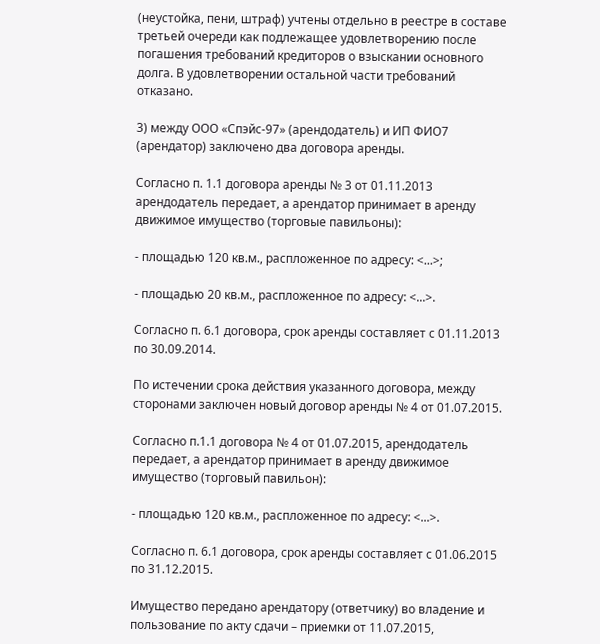(неустойка, пени, штраф) учтены отдельно в реестре в составе третьей очереди как подлежащее удовлетворению после погашения требований кредиторов о взыскании основного долга. В удовлетворении остальной части требований отказано.

3) между ООО «Спэйс-97» (арендодатель) и ИП ФИО7 (арендатор) заключено два договора аренды.

Согласно п. 1.1 договора аренды № 3 от 01.11.2013 арендодатель передает, а арендатор принимает в аренду движимое имущество (торговые павильоны):

- площадью 120 кв.м., распложенное по адресу: <...>;

- площадью 20 кв.м., распложенное по адресу: <...>.

Согласно п. 6.1 договора, срок аренды составляет с 01.11.2013 по 30.09.2014.

По истечении срока действия указанного договора, между сторонами заключен новый договор аренды № 4 от 01.07.2015.

Согласно п.1.1 договора № 4 от 01.07.2015, арендодатель передает, а арендатор принимает в аренду движимое имущество (торговый павильон):

- площадью 120 кв.м., распложенное по адресу: <...>.

Согласно п. 6.1 договора, срок аренды составляет с 01.06.2015 по 31.12.2015.

Имущество передано арендатору (ответчику) во владение и пользование по акту сдачи – приемки от 11.07.2015,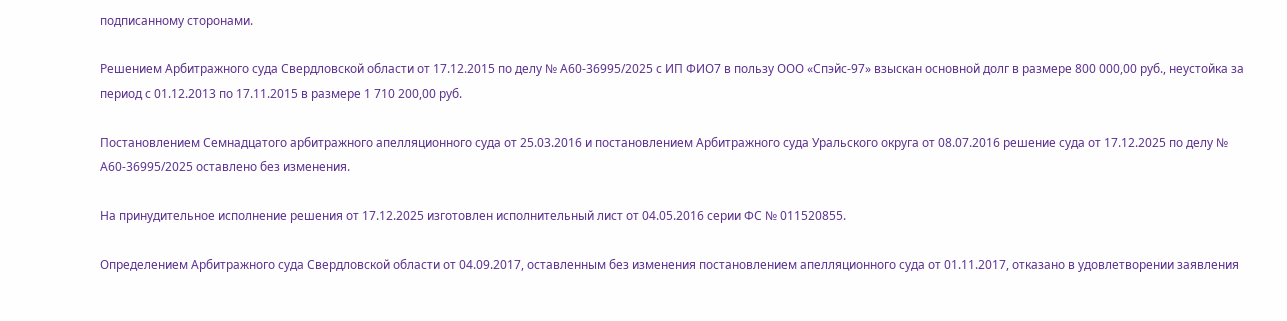подписанному сторонами.

Решением Арбитражного суда Свердловской области от 17.12.2015 по делу № А60-36995/2025 с ИП ФИО7 в пользу ООО «Спэйс-97» взыскан основной долг в размере 800 000,00 руб., неустойка за период с 01.12.2013 по 17.11.2015 в размере 1 710 200,00 руб.

Постановлением Семнадцатого арбитражного апелляционного суда от 25.03.2016 и постановлением Арбитражного суда Уральского округа от 08.07.2016 решение суда от 17.12.2025 по делу № А60-36995/2025 оставлено без изменения.

На принудительное исполнение решения от 17.12.2025 изготовлен исполнительный лист от 04.05.2016 серии ФС № 011520855.

Определением Арбитражного суда Свердловской области от 04.09.2017, оставленным без изменения постановлением апелляционного суда от 01.11.2017, отказано в удовлетворении заявления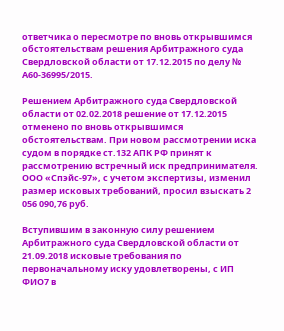ответчика о пересмотре по вновь открывшимся обстоятельствам решения Арбитражного суда Свердловской области от 17.12.2015 по делу № А60-36995/2015.

Решением Арбитражного суда Свердловской области от 02.02.2018 решение от 17.12.2015 отменено по вновь открывшимся обстоятельствам. При новом рассмотрении иска судом в порядке ст.132 АПК РФ принят к рассмотрению встречный иск предпринимателя. ООО «Спэйс-97», с учетом экспертизы, изменил размер исковых требований, просил взыскать 2 056 090,76 руб.

Вступившим в законную силу решением Арбитражного суда Свердловской области от 21.09.2018 исковые требования по первоначальному иску удовлетворены, с ИП ФИО7 в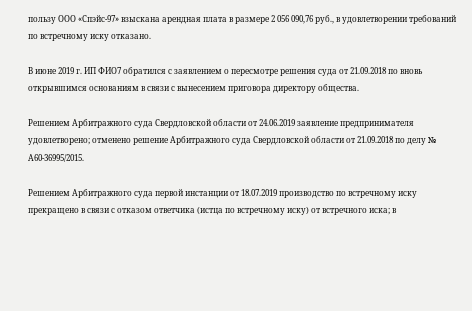пользу ООО «Спэйс-97» взыскана арендная плата в размере 2 056 090,76 руб., в удовлетворении требований по встречному иску отказано.

В июне 2019 г. ИП ФИО7 обратился с заявлением о пересмотре решения суда от 21.09.2018 по вновь открывшимся основаниям в связи с вынесением приговора директору общества.

Решением Арбитражного суда Свердловской области от 24.06.2019 заявление предпринимателя удовлетворено; отменено решение Арбитражного суда Свердловской области от 21.09.2018 по делу № А60-36995/2015.

Решением Арбитражного суда первой инстанции от 18.07.2019 производство по встречному иску прекращено в связи с отказом ответчика (истца по встречному иску) от встречного иска; в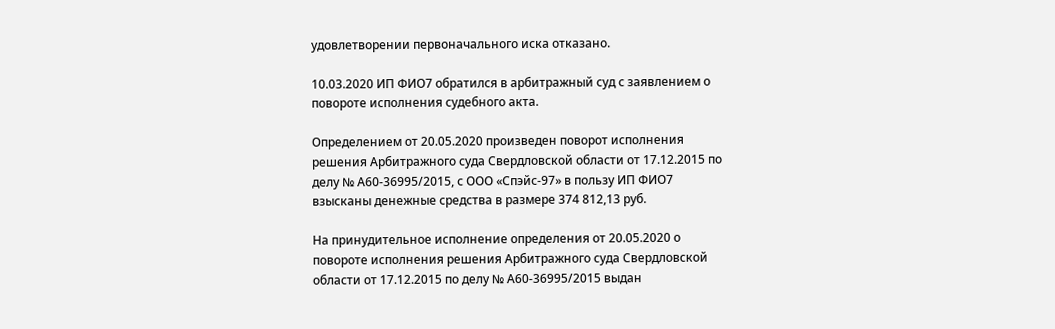удовлетворении первоначального иска отказано.

10.03.2020 ИП ФИО7 обратился в арбитражный суд с заявлением о повороте исполнения судебного акта.

Определением от 20.05.2020 произведен поворот исполнения решения Арбитражного суда Свердловской области от 17.12.2015 по делу № А60-36995/2015, с ООО «Спэйс-97» в пользу ИП ФИО7 взысканы денежные средства в размере 374 812,13 руб.

На принудительное исполнение определения от 20.05.2020 о повороте исполнения решения Арбитражного суда Свердловской области от 17.12.2015 по делу № А60-36995/2015 выдан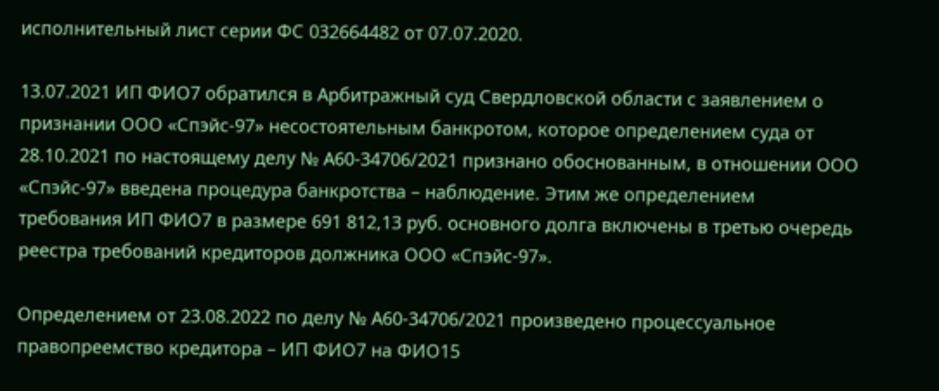исполнительный лист серии ФС 032664482 от 07.07.2020.

13.07.2021 ИП ФИО7 обратился в Арбитражный суд Свердловской области с заявлением о признании ООО «Спэйс-97» несостоятельным банкротом, которое определением суда от 28.10.2021 по настоящему делу № А60-34706/2021 признано обоснованным, в отношении ООО «Спэйс-97» введена процедура банкротства – наблюдение. Этим же определением требования ИП ФИО7 в размере 691 812,13 руб. основного долга включены в третью очередь реестра требований кредиторов должника ООО «Спэйс-97».

Определением от 23.08.2022 по делу № А60-34706/2021 произведено процессуальное правопреемство кредитора – ИП ФИО7 на ФИО15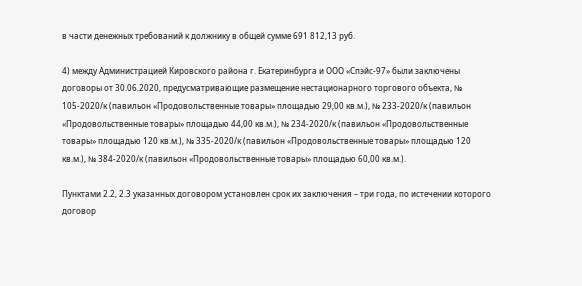в части денежных требований к должнику в общей сумме 691 812,13 руб.

4) между Администрацией Кировского района г. Екатеринбурга и ООО «Спэйс-97» были заключены договоры от 30.06.2020, предусматривающие размещение нестационарного торгового объекта, № 105-2020/к (павильон «Продовольственные товары» площадью 29,00 кв.м.), № 233-2020/к (павильон «Продовольственные товары» площадью 44,00 кв.м.), № 234-2020/к (павильон «Продовольственные товары» площадью 120 кв.м.), № 335-2020/к (павильон «Продовольственные товары» площадью 120 кв.м.), № 384-2020/к (павильон «Продовольственные товары» площадью 60,00 кв.м.).

Пунктами 2.2, 2.3 указанных договором установлен срок их заключения – три года, по истечении которого договор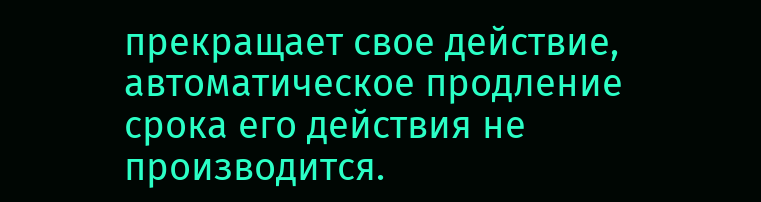прекращает свое действие, автоматическое продление срока его действия не производится.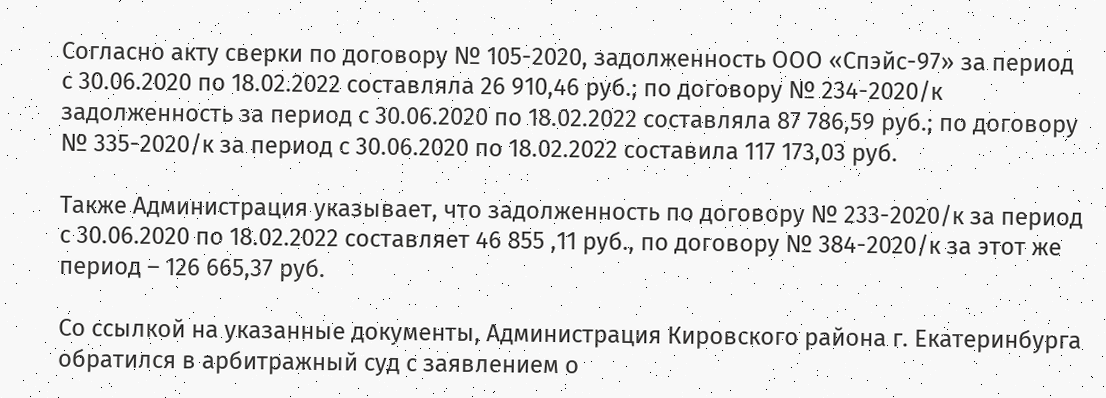Согласно акту сверки по договору № 105-2020, задолженность ООО «Спэйс-97» за период с 30.06.2020 по 18.02.2022 составляла 26 910,46 руб.; по договору № 234-2020/к задолженность за период с 30.06.2020 по 18.02.2022 составляла 87 786,59 руб.; по договору № 335-2020/к за период с 30.06.2020 по 18.02.2022 составила 117 173,03 руб.

Также Администрация указывает, что задолженность по договору № 233-2020/к за период с 30.06.2020 по 18.02.2022 составляет 46 855 ,11 руб., по договору № 384-2020/к за этот же период – 126 665,37 руб.

Со ссылкой на указанные документы, Администрация Кировского района г. Екатеринбурга обратился в арбитражный суд с заявлением о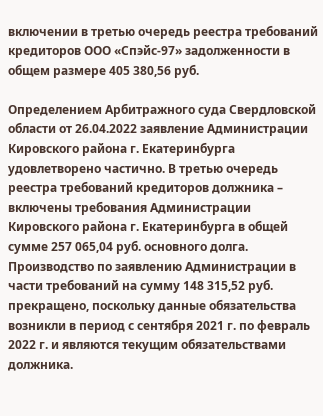включении в третью очередь реестра требований кредиторов ООО «Спэйс-97» задолженности в общем размере 405 380,56 руб.

Определением Арбитражного суда Свердловской области от 26.04.2022 заявление Администрации Кировского района г. Екатеринбурга удовлетворено частично. В третью очередь реестра требований кредиторов должника – включены требования Администрации Кировского района г. Екатеринбурга в общей сумме 257 065,04 руб. основного долга. Производство по заявлению Администрации в части требований на сумму 148 315,52 руб. прекращено, поскольку данные обязательства возникли в период с сентября 2021 г. по февраль 2022 г. и являются текущим обязательствами должника.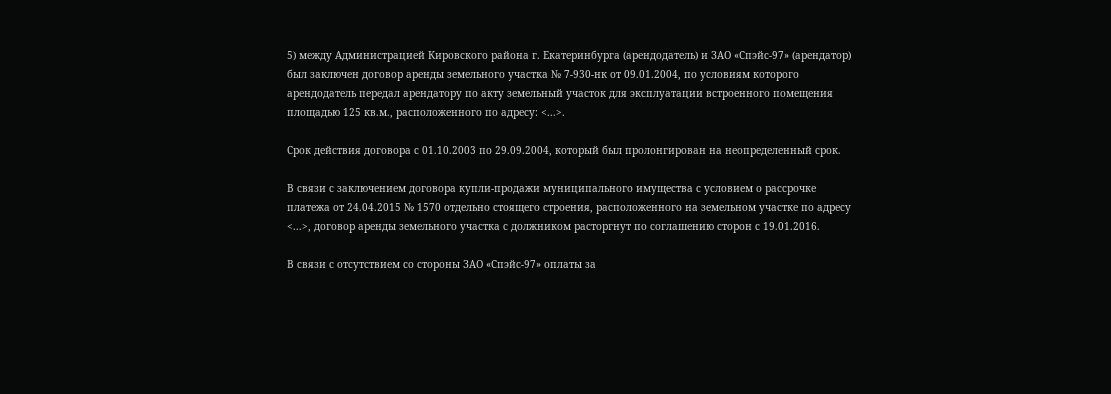5) между Администрацией Кировского района г. Екатеринбурга (арендодатель) и ЗАО «Спэйс-97» (арендатор) был заключен договор аренды земельного участка № 7-930-нк от 09.01.2004, по условиям которого арендодатель передал арендатору по акту земельный участок для эксплуатации встроенного помещения площадью 125 кв.м., расположенного по адресу: <...>.

Срок действия договора с 01.10.2003 по 29.09.2004, который был пролонгирован на неопределенный срок.

В связи с заключением договора купли-продажи муниципального имущества с условием о рассрочке платежа от 24.04.2015 № 1570 отдельно стоящего строения, расположенного на земельном участке по адресу <...>, договор аренды земельного участка с должником расторгнут по соглашению сторон с 19.01.2016.

В связи с отсутствием со стороны ЗАО «Спэйс-97» оплаты за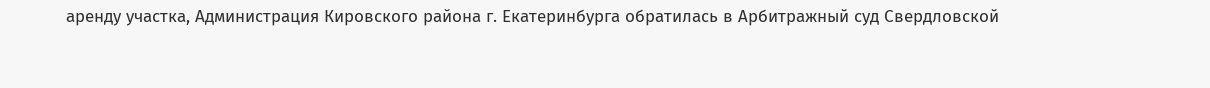аренду участка, Администрация Кировского района г. Екатеринбурга обратилась в Арбитражный суд Свердловской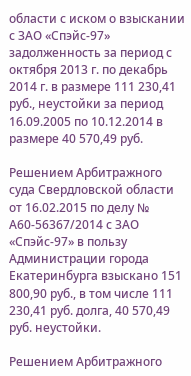области с иском о взыскании с ЗАО «Спэйс-97» задолженность за период с октября 2013 г. по декабрь 2014 г. в размере 111 230,41 руб., неустойки за период 16.09.2005 по 10.12.2014 в размере 40 570,49 руб.

Решением Арбитражного суда Свердловской области от 16.02.2015 по делу № А60-56367/2014 с ЗАО «Спэйс-97» в пользу Администрации города Екатеринбурга взыскано 151 800,90 руб., в том числе 111 230,41 руб. долга, 40 570,49 руб. неустойки.

Решением Арбитражного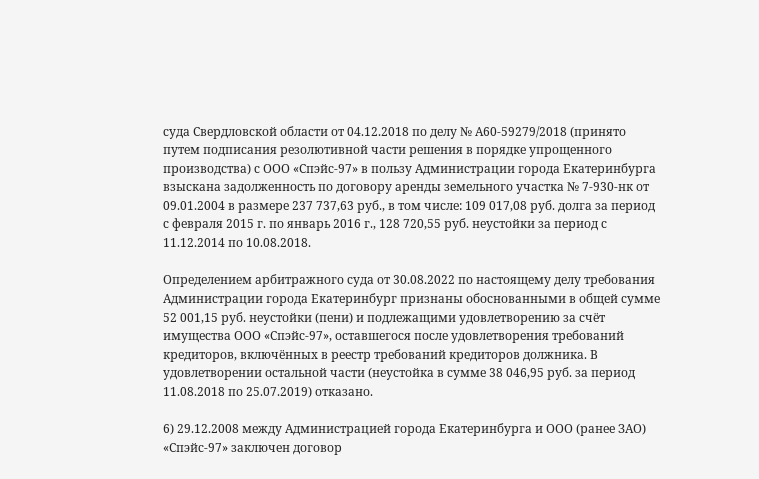суда Свердловской области от 04.12.2018 по делу № А60-59279/2018 (принято путем подписания резолютивной части решения в порядке упрощенного производства) с ООО «Спэйс-97» в пользу Администрации города Екатеринбурга взыскана задолженность по договору аренды земельного участка № 7-930-нк от 09.01.2004 в размере 237 737,63 руб., в том числе: 109 017,08 руб. долга за период с февраля 2015 г. по январь 2016 г., 128 720,55 руб. неустойки за период с 11.12.2014 по 10.08.2018.

Определением арбитражного суда от 30.08.2022 по настоящему делу требования Администрации города Екатеринбург признаны обоснованными в общей сумме 52 001,15 руб. неустойки (пени) и подлежащими удовлетворению за счёт имущества ООО «Спэйс-97», оставшегося после удовлетворения требований кредиторов, включённых в реестр требований кредиторов должника. В удовлетворении остальной части (неустойка в сумме 38 046,95 руб. за период 11.08.2018 по 25.07.2019) отказано.

6) 29.12.2008 между Администрацией города Екатеринбурга и ООО (ранее ЗАО) «Спэйс-97» заключен договор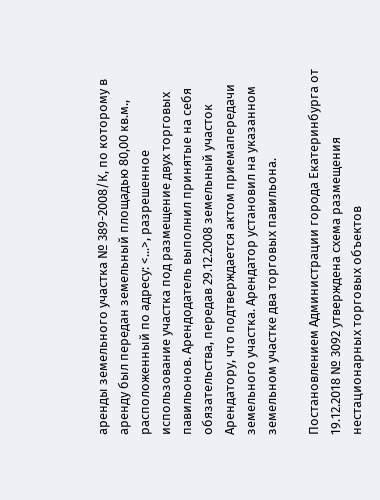аренды земельного участка № 389-2008/К, по которому в аренду был передан земельный площадью 80,00 кв.м., расположенный по адресу: <...>, разрешенное использование участка под размещение двух торговых павильонов. Арендодатель выполнил принятые на себя обязательства, передав 29.12.2008 земельный участок Арендатору, что подтверждается актом приемапередачи земельного участка. Арендатор установил на указанном земельном участке два торговых павильона.

Постановлением Администрации города Екатеринбурга от 19.12.2018 № 3092 утверждена схема размещения нестационарных торговых объектов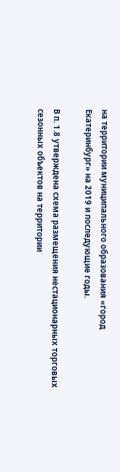на территории муниципального образования «город Екатеринбург» на 2019 и последующие годы.

В п. 1.8 утверждена схема размещения нестационарных торговых сезонных объектов на территории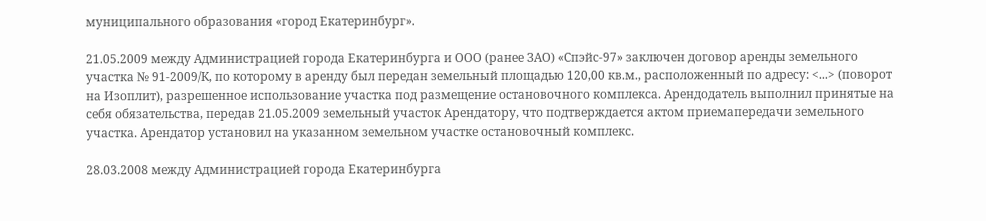муниципального образования «город Екатеринбург».

21.05.2009 между Администрацией города Екатеринбурга и ООО (ранее ЗАО) «Спэйс-97» заключен договор аренды земельного участка № 91-2009/К, по которому в аренду был передан земельный площадью 120,00 кв.м., расположенный по адресу: <...> (поворот на Изоплит), разрешенное использование участка под размещение остановочного комплекса. Арендодатель выполнил принятые на себя обязательства, передав 21.05.2009 земельный участок Арендатору, что подтверждается актом приемапередачи земельного участка. Арендатор установил на указанном земельном участке остановочный комплекс.

28.03.2008 между Администрацией города Екатеринбурга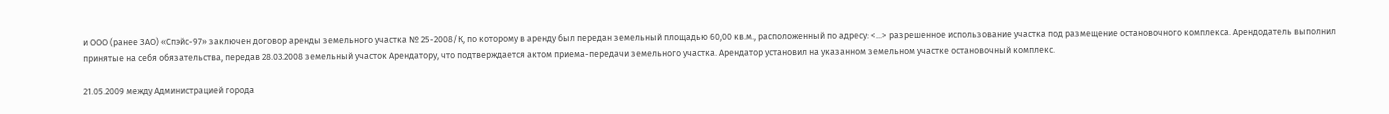и ООО (ранее ЗАО) «Спэйс-97» заключен договор аренды земельного участка № 25-2008/К, по которому в аренду был передан земельный площадью 60,00 кв.м., расположенный по адресу: <...> разрешенное использование участка под размещение остановочного комплекса. Арендодатель выполнил принятые на себя обязательства, передав 28.03.2008 земельный участок Арендатору, что подтверждается актом приема-передачи земельного участка. Арендатор установил на указанном земельном участке остановочный комплекс.

21.05.2009 между Администрацией города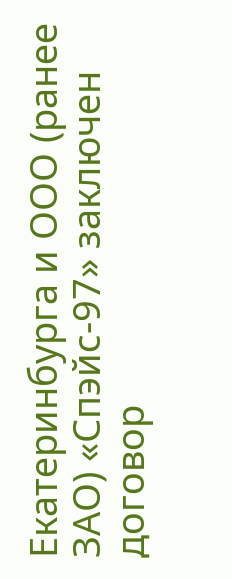Екатеринбурга и ООО (ранее ЗАО) «Спэйс-97» заключен договор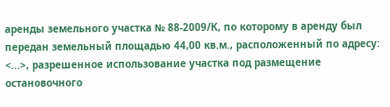аренды земельного участка № 88-2009/К, по которому в аренду был передан земельный площадью 44,00 кв.м., расположенный по адресу: <...>, разрешенное использование участка под размещение остановочного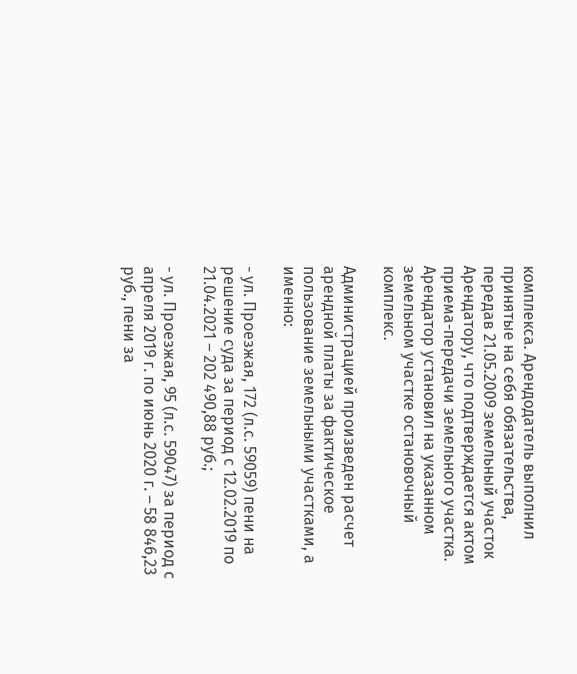комплекса. Арендодатель выполнил принятые на себя обязательства, передав 21.05.2009 земельный участок Арендатору, что подтверждается актом приема-передачи земельного участка. Арендатор установил на указанном земельном участке остановочный комплекс.

Администрацией произведен расчет арендной платы за фактическое пользование земельными участками, а именно:

- ул. Проезжая, 172 (л.с. 59059) пени на решение суда за период с 12.02.2019 по 21.04.2021 – 202 490,88 руб.;

- ул. Проезжая, 95 (л.с. 59047) за период с апреля 2019 г. по июнь 2020 г. – 58 846,23 руб., пени за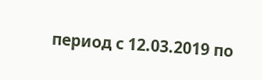период с 12.03.2019 по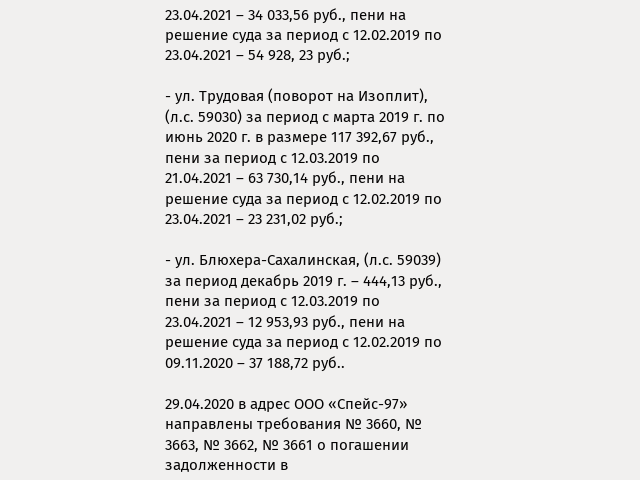23.04.2021 – 34 033,56 руб., пени на решение суда за период с 12.02.2019 по 23.04.2021 – 54 928, 23 руб.;

- ул. Трудовая (поворот на Изоплит), (л.с. 59030) за период с марта 2019 г. по июнь 2020 г. в размере 117 392,67 руб., пени за период с 12.03.2019 по 21.04.2021 – 63 730,14 руб., пени на решение суда за период с 12.02.2019 по 23.04.2021 – 23 231,02 руб.;

- ул. Блюхера-Сахалинская, (л.с. 59039) за период декабрь 2019 г. – 444,13 руб., пени за период с 12.03.2019 по 23.04.2021 – 12 953,93 руб., пени на решение суда за период с 12.02.2019 по 09.11.2020 – 37 188,72 руб..

29.04.2020 в адрес ООО «Спейс-97» направлены требования № 3660, № 3663, № 3662, № 3661 о погашении задолженности в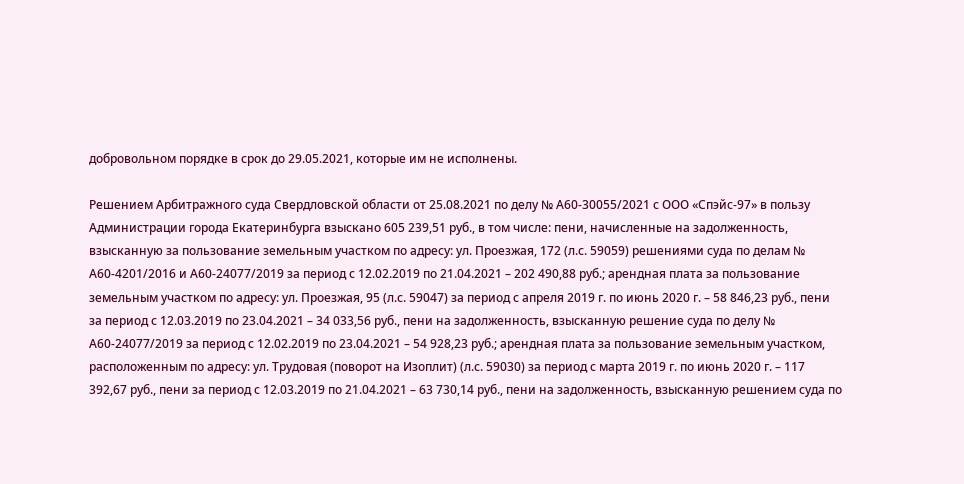добровольном порядке в срок до 29.05.2021, которые им не исполнены.

Решением Арбитражного суда Свердловской области от 25.08.2021 по делу № А60-30055/2021 с ООО «Спэйс-97» в пользу Администрации города Екатеринбурга взыскано 605 239,51 руб., в том числе: пени, начисленные на задолженность, взысканную за пользование земельным участком по адресу: ул. Проезжая, 172 (л.с. 59059) решениями суда по делам № А60-4201/2016 и А60-24077/2019 за период с 12.02.2019 по 21.04.2021 – 202 490,88 руб.; арендная плата за пользование земельным участком по адресу: ул. Проезжая, 95 (л.с. 59047) за период с апреля 2019 г. по июнь 2020 г. – 58 846,23 руб., пени за период с 12.03.2019 по 23.04.2021 – 34 033,56 руб., пени на задолженность, взысканную решение суда по делу № А60-24077/2019 за период с 12.02.2019 по 23.04.2021 – 54 928,23 руб.; арендная плата за пользование земельным участком, расположенным по адресу: ул. Трудовая (поворот на Изоплит) (л.с. 59030) за период с марта 2019 г. по июнь 2020 г. – 117 392,67 руб., пени за период с 12.03.2019 по 21.04.2021 – 63 730,14 руб., пени на задолженность, взысканную решением суда по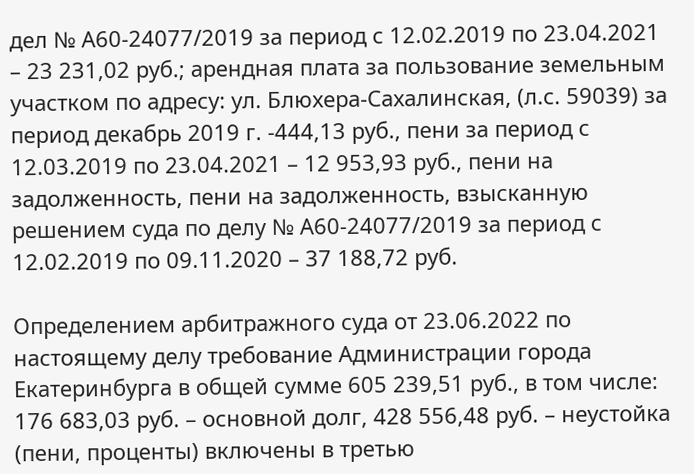дел № А60-24077/2019 за период с 12.02.2019 по 23.04.2021 – 23 231,02 руб.; арендная плата за пользование земельным участком по адресу: ул. Блюхера-Сахалинская, (л.с. 59039) за период декабрь 2019 г. -444,13 руб., пени за период с 12.03.2019 по 23.04.2021 – 12 953,93 руб., пени на задолженность, пени на задолженность, взысканную решением суда по делу № А60-24077/2019 за период с 12.02.2019 по 09.11.2020 – 37 188,72 руб.

Определением арбитражного суда от 23.06.2022 по настоящему делу требование Администрации города Екатеринбурга в общей сумме 605 239,51 руб., в том числе: 176 683,03 руб. – основной долг, 428 556,48 руб. – неустойка (пени, проценты) включены в третью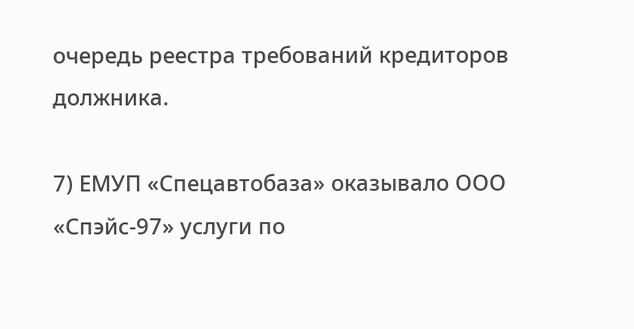очередь реестра требований кредиторов должника.

7) ЕМУП «Спецавтобаза» оказывало ООО «Спэйс-97» услуги по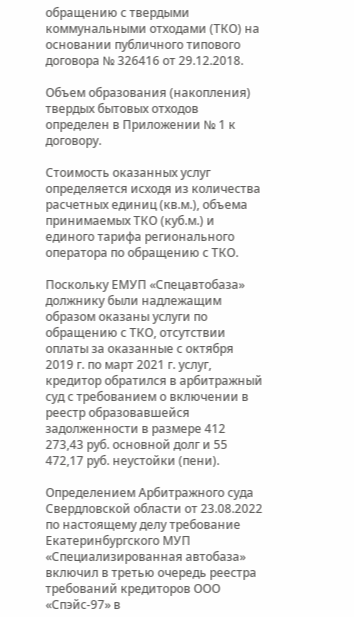обращению с твердыми коммунальными отходами (ТКО) на основании публичного типового договора № 326416 от 29.12.2018.

Объем образования (накопления) твердых бытовых отходов определен в Приложении № 1 к договору.

Стоимость оказанных услуг определяется исходя из количества расчетных единиц (кв.м.), объема принимаемых ТКО (куб.м.) и единого тарифа регионального оператора по обращению с ТКО.

Поскольку ЕМУП «Спецавтобаза» должнику были надлежащим образом оказаны услуги по обращению с ТКО, отсутствии оплаты за оказанные с октября 2019 г. по март 2021 г. услуг, кредитор обратился в арбитражный суд с требованием о включении в реестр образовавшейся задолженности в размере 412 273,43 руб. основной долг и 55 472,17 руб. неустойки (пени).

Определением Арбитражного суда Свердловской области от 23.08.2022 по настоящему делу требование Екатеринбургского МУП «Специализированная автобаза» включил в третью очередь реестра требований кредиторов ООО «Спэйс-97» в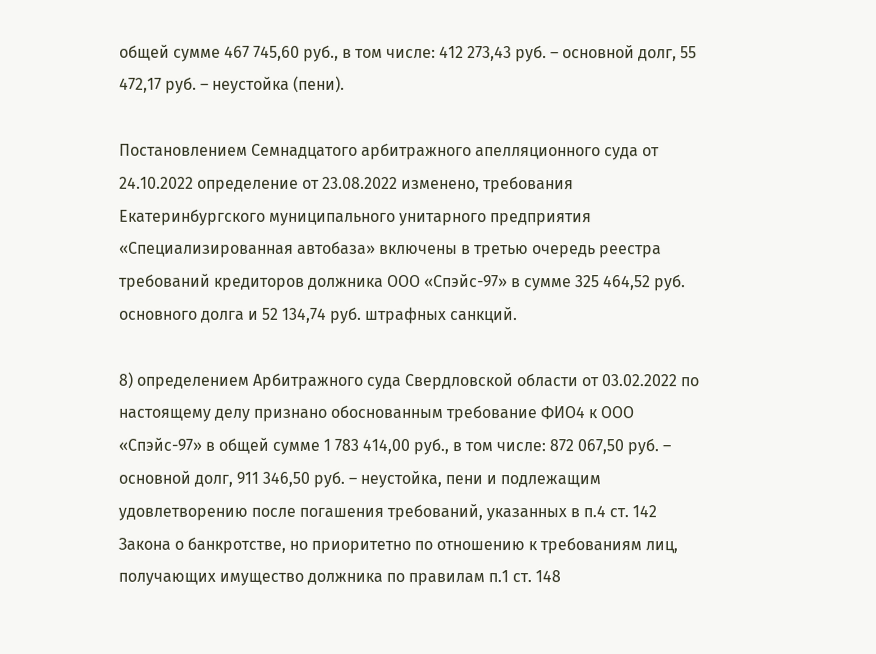общей сумме 467 745,60 руб., в том числе: 412 273,43 руб. – основной долг, 55 472,17 руб. – неустойка (пени).

Постановлением Семнадцатого арбитражного апелляционного суда от 24.10.2022 определение от 23.08.2022 изменено, требования Екатеринбургского муниципального унитарного предприятия «Специализированная автобаза» включены в третью очередь реестра требований кредиторов должника ООО «Спэйс-97» в сумме 325 464,52 руб. основного долга и 52 134,74 руб. штрафных санкций.

8) определением Арбитражного суда Свердловской области от 03.02.2022 по настоящему делу признано обоснованным требование ФИО4 к ООО «Спэйс-97» в общей сумме 1 783 414,00 руб., в том числе: 872 067,50 руб. – основной долг, 911 346,50 руб. – неустойка, пени и подлежащим удовлетворению после погашения требований, указанных в п.4 ст. 142 Закона о банкротстве, но приоритетно по отношению к требованиям лиц, получающих имущество должника по правилам п.1 ст. 148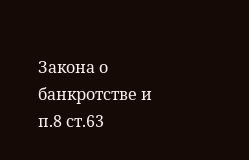Закона о банкротстве и п.8 ст.63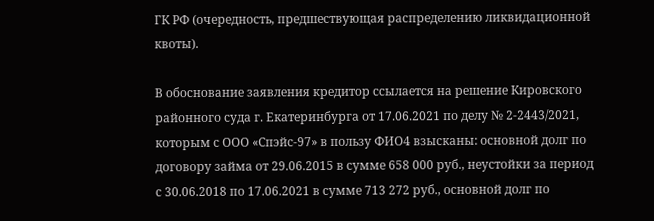ГК РФ (очередность, предшествующая распределению ликвидационной квоты).

В обоснование заявления кредитор ссылается на решение Кировского районного суда г. Екатеринбурга от 17.06.2021 по делу № 2-2443/2021, которым с ООО «Спэйс-97» в пользу ФИО4 взысканы: основной долг по договору займа от 29.06.2015 в сумме 658 000 руб., неустойки за период с 30.06.2018 по 17.06.2021 в сумме 713 272 руб., основной долг по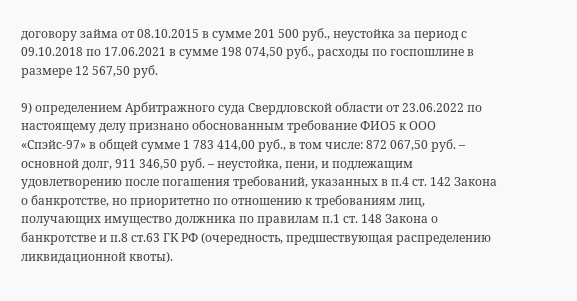договору займа от 08.10.2015 в сумме 201 500 руб., неустойка за период с 09.10.2018 по 17.06.2021 в сумме 198 074,50 руб., расходы по госпошлине в размере 12 567,50 руб.

9) определением Арбитражного суда Свердловской области от 23.06.2022 по настоящему делу признано обоснованным требование ФИО5 к ООО «Спэйс-97» в общей сумме 1 783 414,00 руб., в том числе: 872 067,50 руб. – основной долг, 911 346,50 руб. – неустойка, пени, и подлежащим удовлетворению после погашения требований, указанных в п.4 ст. 142 Закона о банкротстве, но приоритетно по отношению к требованиям лиц, получающих имущество должника по правилам п.1 ст. 148 Закона о банкротстве и п.8 ст.63 ГК РФ (очередность, предшествующая распределению ликвидационной квоты).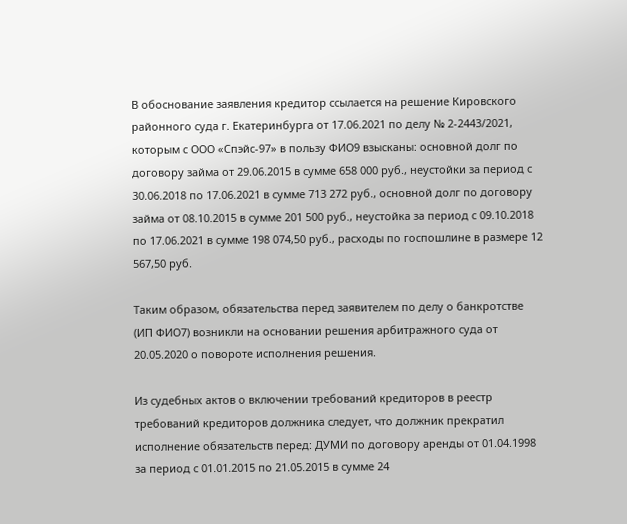В обоснование заявления кредитор ссылается на решение Кировского районного суда г. Екатеринбурга от 17.06.2021 по делу № 2-2443/2021, которым с ООО «Спэйс-97» в пользу ФИО9 взысканы: основной долг по договору займа от 29.06.2015 в сумме 658 000 руб., неустойки за период с 30.06.2018 по 17.06.2021 в сумме 713 272 руб., основной долг по договору займа от 08.10.2015 в сумме 201 500 руб., неустойка за период с 09.10.2018 по 17.06.2021 в сумме 198 074,50 руб., расходы по госпошлине в размере 12 567,50 руб.

Таким образом, обязательства перед заявителем по делу о банкротстве (ИП ФИО7) возникли на основании решения арбитражного суда от 20.05.2020 о повороте исполнения решения.

Из судебных актов о включении требований кредиторов в реестр требований кредиторов должника следует, что должник прекратил исполнение обязательств перед: ДУМИ по договору аренды от 01.04.1998 за период с 01.01.2015 по 21.05.2015 в сумме 24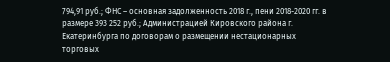794,91 руб.; ФНС – основная задолженность 2018 г., пени 2018-2020 гг. в размере 393 252 руб.; Администрацией Кировского района г. Екатеринбурга по договорам о размещении нестационарных торговых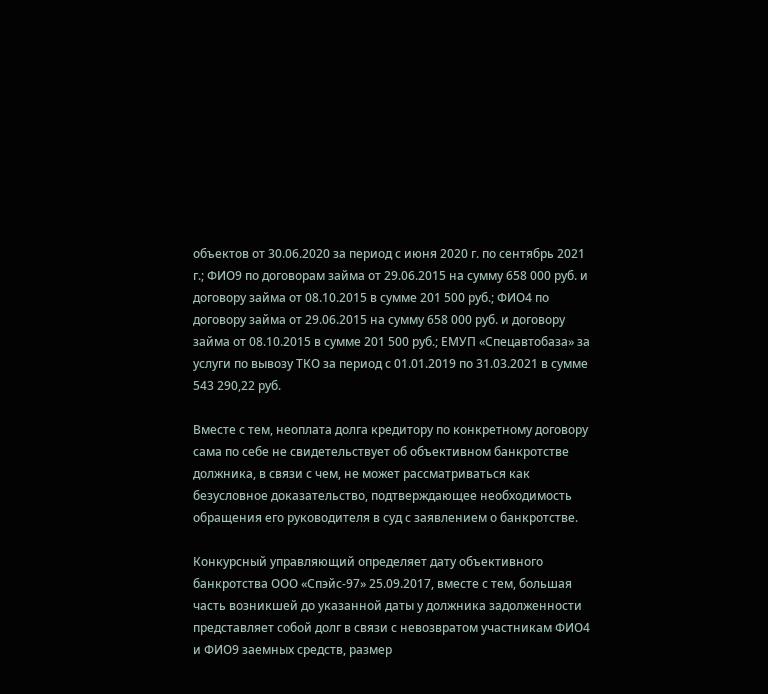объектов от 30.06.2020 за период с июня 2020 г. по сентябрь 2021 г.; ФИО9 по договорам займа от 29.06.2015 на сумму 658 000 руб. и договору займа от 08.10.2015 в сумме 201 500 руб.; ФИО4 по договору займа от 29.06.2015 на сумму 658 000 руб. и договору займа от 08.10.2015 в сумме 201 500 руб.; ЕМУП «Спецавтобаза» за услуги по вывозу ТКО за период с 01.01.2019 по 31.03.2021 в сумме 543 290,22 руб.

Вместе с тем, неоплата долга кредитору по конкретному договору сама по себе не свидетельствует об объективном банкротстве должника, в связи с чем, не может рассматриваться как безусловное доказательство, подтверждающее необходимость обращения его руководителя в суд с заявлением о банкротстве.

Конкурсный управляющий определяет дату объективного банкротства ООО «Спэйс-97» 25.09.2017, вместе с тем, большая часть возникшей до указанной даты у должника задолженности представляет собой долг в связи с невозвратом участникам ФИО4 и ФИО9 заемных средств, размер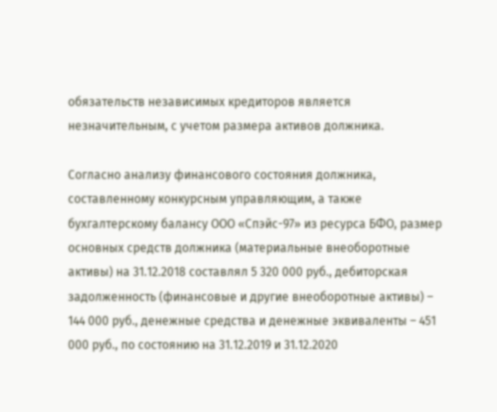обязательств независимых кредиторов является незначительным, с учетом размера активов должника.

Согласно анализу финансового состояния должника, составленному конкурсным управляющим, а также бухгалтерскому балансу ООО «Спэйс-97» из ресурса БФО, размер основных средств должника (материальные внеоборотные активы) на 31.12.2018 составлял 5 320 000 руб., дебиторская задолженность (финансовые и другие внеоборотные активы) – 144 000 руб., денежные средства и денежные эквиваленты – 451 000 руб., по состоянию на 31.12.2019 и 31.12.2020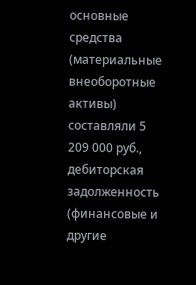основные средства (материальные внеоборотные активы) составляли 5 209 000 руб., дебиторская задолженность (финансовые и другие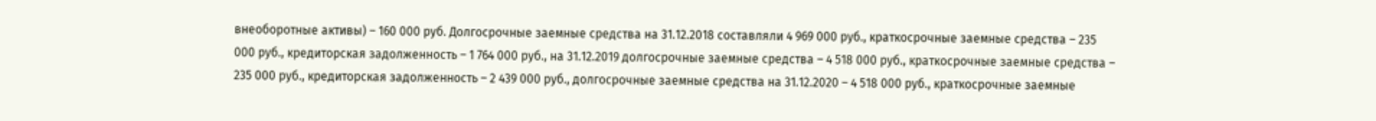внеоборотные активы) – 160 000 руб. Долгосрочные заемные средства на 31.12.2018 составляли 4 969 000 руб., краткосрочные заемные средства – 235 000 руб., кредиторская задолженность – 1 764 000 руб., на 31.12.2019 долгосрочные заемные средства – 4 518 000 руб., краткосрочные заемные средства – 235 000 руб., кредиторская задолженность – 2 439 000 руб., долгосрочные заемные средства на 31.12.2020 – 4 518 000 руб., краткосрочные заемные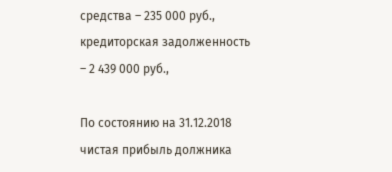средства – 235 000 руб., кредиторская задолженность – 2 439 000 руб.,

По состоянию на 31.12.2018 чистая прибыль должника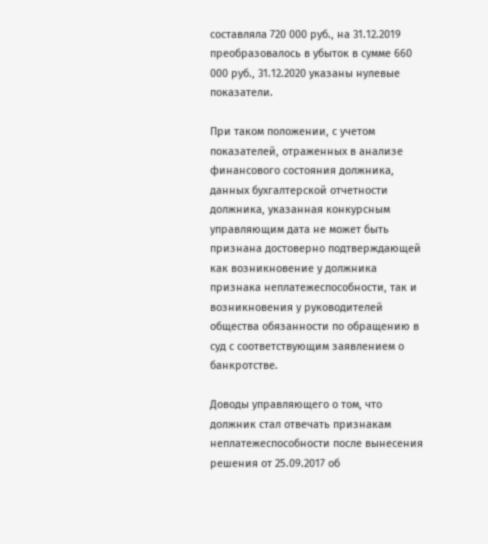составляла 720 000 руб., на 31.12.2019 преобразовалось в убыток в сумме 660 000 руб., 31.12.2020 указаны нулевые показатели.

При таком положении, с учетом показателей, отраженных в анализе финансового состояния должника, данных бухгалтерской отчетности должника, указанная конкурсным управляющим дата не может быть признана достоверно подтверждающей как возникновение у должника признака неплатежеспособности, так и возникновения у руководителей общества обязанности по обращению в суд с соответствующим заявлением о банкротстве.

Доводы управляющего о том, что должник стал отвечать признакам неплатежеспособности после вынесения решения от 25.09.2017 об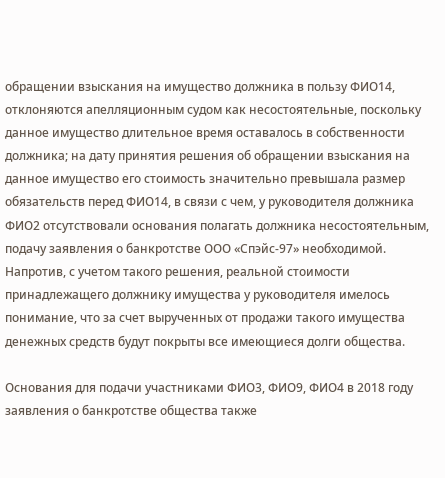обращении взыскания на имущество должника в пользу ФИО14, отклоняются апелляционным судом как несостоятельные, поскольку данное имущество длительное время оставалось в собственности должника; на дату принятия решения об обращении взыскания на данное имущество его стоимость значительно превышала размер обязательств перед ФИО14, в связи с чем, у руководителя должника ФИО2 отсутствовали основания полагать должника несостоятельным, подачу заявления о банкротстве ООО «Спэйс-97» необходимой. Напротив, с учетом такого решения, реальной стоимости принадлежащего должнику имущества у руководителя имелось понимание, что за счет вырученных от продажи такого имущества денежных средств будут покрыты все имеющиеся долги общества.

Основания для подачи участниками ФИО3, ФИО9, ФИО4 в 2018 году заявления о банкротстве общества также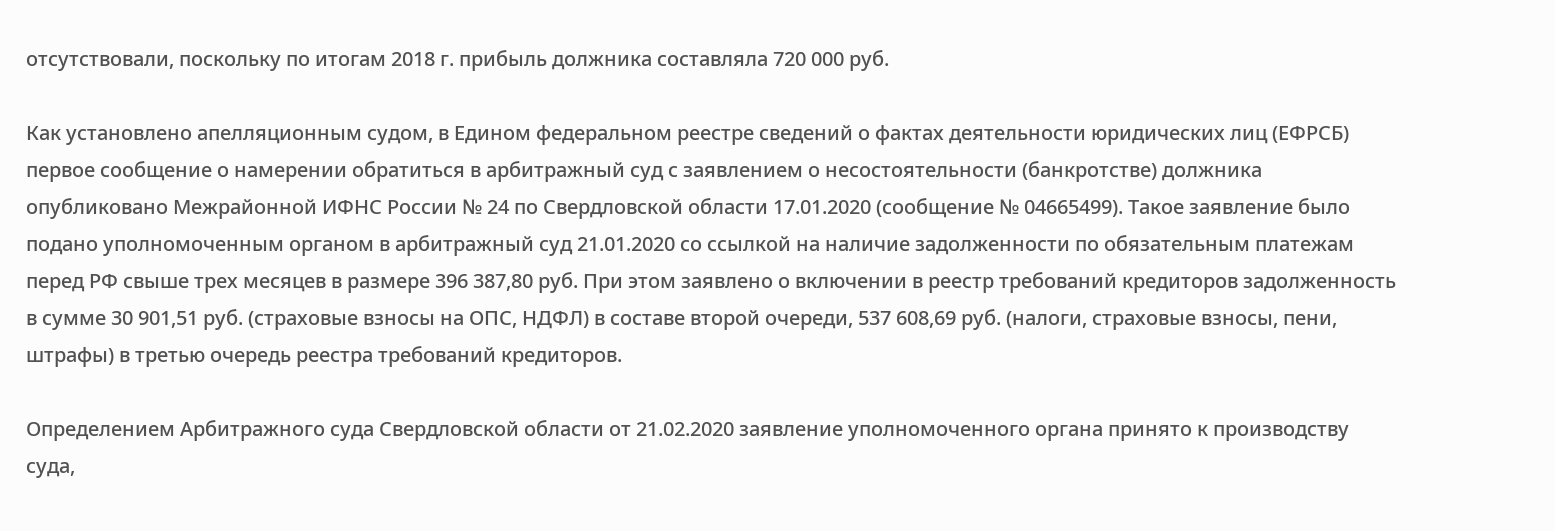отсутствовали, поскольку по итогам 2018 г. прибыль должника составляла 720 000 руб.

Как установлено апелляционным судом, в Едином федеральном реестре сведений о фактах деятельности юридических лиц (ЕФРСБ) первое сообщение о намерении обратиться в арбитражный суд с заявлением о несостоятельности (банкротстве) должника опубликовано Межрайонной ИФНС России № 24 по Свердловской области 17.01.2020 (сообщение № 04665499). Такое заявление было подано уполномоченным органом в арбитражный суд 21.01.2020 со ссылкой на наличие задолженности по обязательным платежам перед РФ свыше трех месяцев в размере 396 387,80 руб. При этом заявлено о включении в реестр требований кредиторов задолженность в сумме 30 901,51 руб. (страховые взносы на ОПС, НДФЛ) в составе второй очереди, 537 608,69 руб. (налоги, страховые взносы, пени, штрафы) в третью очередь реестра требований кредиторов.

Определением Арбитражного суда Свердловской области от 21.02.2020 заявление уполномоченного органа принято к производству суда,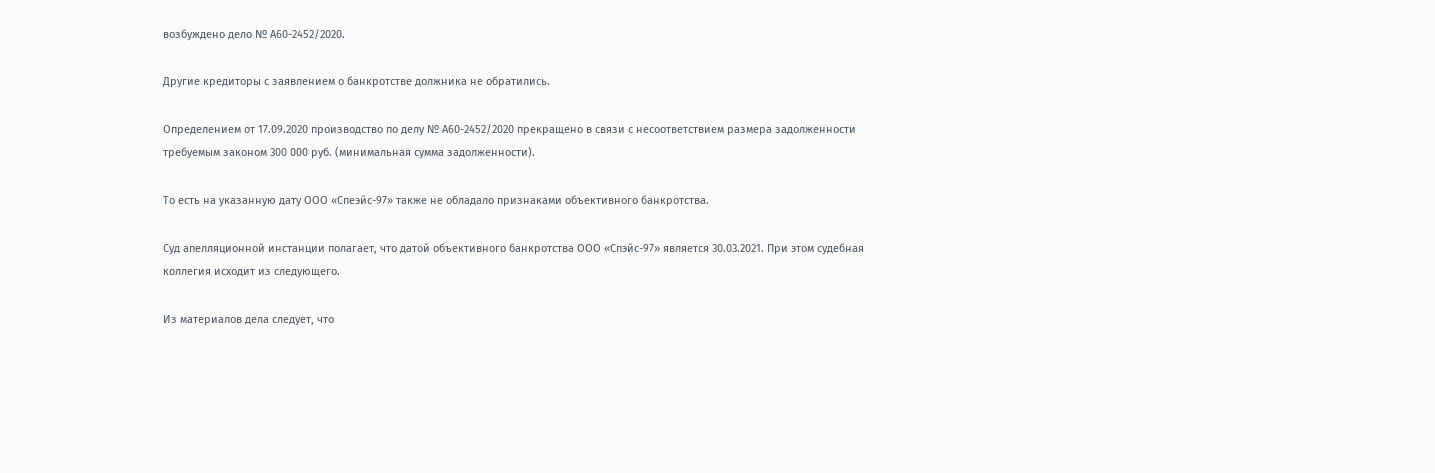возбуждено дело № А60-2452/2020.

Другие кредиторы с заявлением о банкротстве должника не обратились.

Определением от 17.09.2020 производство по делу № А60-2452/2020 прекращено в связи с несоответствием размера задолженности требуемым законом 300 000 руб. (минимальная сумма задолженности).

То есть на указанную дату ООО «Спеэйс-97» также не обладало признаками объективного банкротства.

Суд апелляционной инстанции полагает, что датой объективного банкротства ООО «Спэйс-97» является 30.03.2021. При этом судебная коллегия исходит из следующего.

Из материалов дела следует, что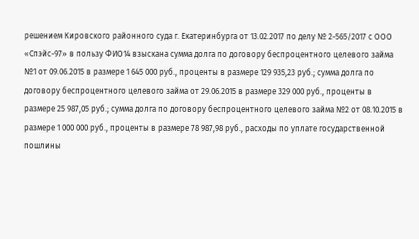решением Кировского районного суда г. Екатеринбурга от 13.02.2017 по делу № 2-565/2017 с ООО «Спэйс-97» в пользу ФИО14 взыскана сумма долга по договору беспроцентного целевого займа №1 от 09.06.2015 в размере 1 645 000 руб., проценты в размере 129 935,23 руб.; сумма долга по договору беспроцентного целевого займа от 29.06.2015 в размере 329 000 руб., проценты в размере 25 987,05 руб.; сумма долга по договору беспроцентного целевого займа №2 от 08.10.2015 в размере 1 000 000 руб., проценты в размере 78 987,98 руб., расходы по уплате государственной пошлины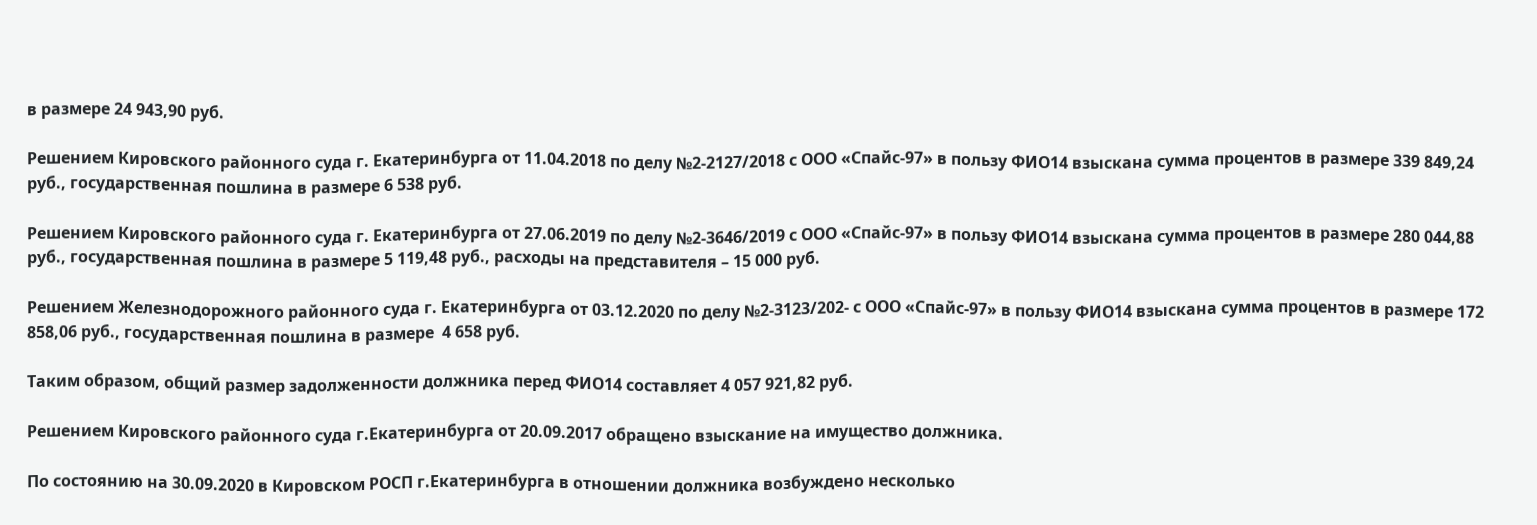в размере 24 943,90 руб.

Решением Кировского районного суда г. Екатеринбурга от 11.04.2018 по делу №2-2127/2018 с ООО «Спайс-97» в пользу ФИО14 взыскана сумма процентов в размере 339 849,24 руб., государственная пошлина в размере 6 538 руб.

Решением Кировского районного суда г. Екатеринбурга от 27.06.2019 по делу №2-3646/2019 с ООО «Спайс-97» в пользу ФИО14 взыскана сумма процентов в размере 280 044,88 руб., государственная пошлина в размере 5 119,48 руб., расходы на представителя – 15 000 руб.

Решением Железнодорожного районного суда г. Екатеринбурга от 03.12.2020 по делу №2-3123/202- с ООО «Спайс-97» в пользу ФИО14 взыскана сумма процентов в размере 172 858,06 руб., государственная пошлина в размере  4 658 руб.

Таким образом, общий размер задолженности должника перед ФИО14 составляет 4 057 921,82 руб.

Решением Кировского районного суда г.Екатеринбурга от 20.09.2017 обращено взыскание на имущество должника.

По состоянию на 30.09.2020 в Кировском РОСП г.Екатеринбурга в отношении должника возбуждено несколько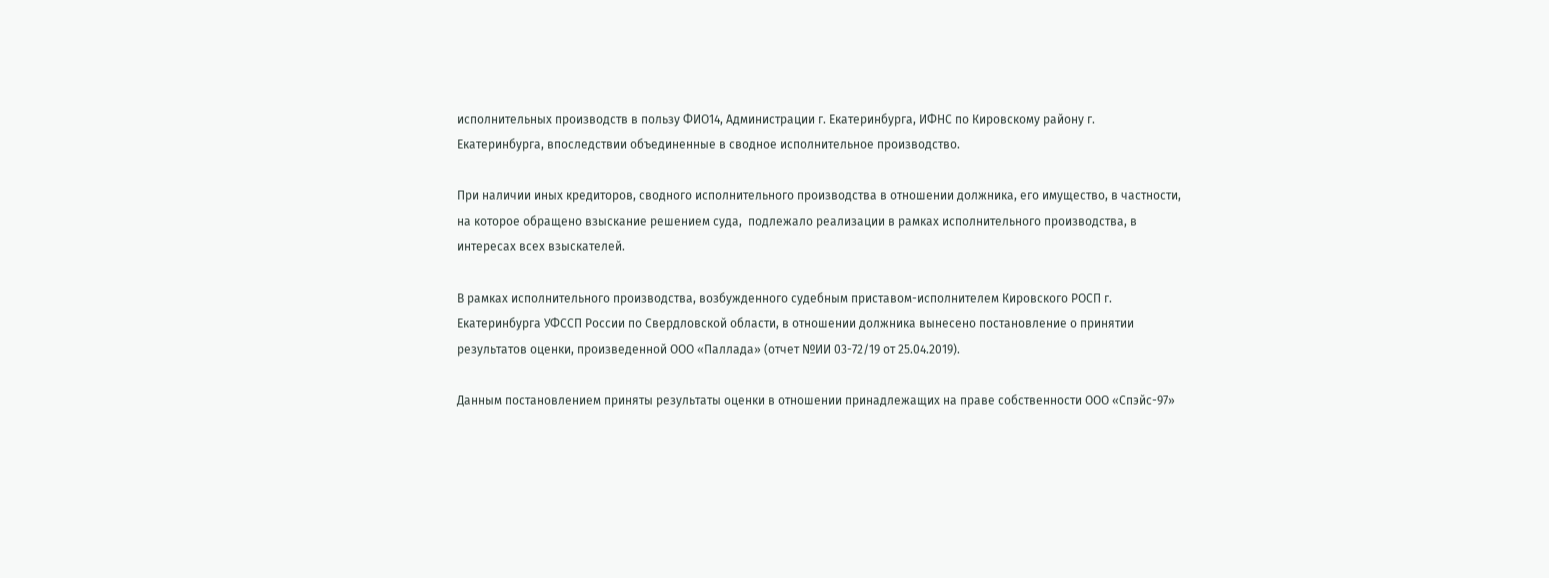исполнительных производств в пользу ФИО14, Администрации г. Екатеринбурга, ИФНС по Кировскому району г. Екатеринбурга, впоследствии объединенные в сводное исполнительное производство.

При наличии иных кредиторов, сводного исполнительного производства в отношении должника, его имущество, в частности, на которое обращено взыскание решением суда,  подлежало реализации в рамках исполнительного производства, в интересах всех взыскателей.

В рамках исполнительного производства, возбужденного судебным приставом-исполнителем Кировского РОСП г. Екатеринбурга УФССП России по Свердловской области, в отношении должника вынесено постановление о принятии результатов оценки, произведенной ООО «Паллада» (отчет №ИИ 03-72/19 от 25.04.2019).

Данным постановлением приняты результаты оценки в отношении принадлежащих на праве собственности ООО «Спэйс-97»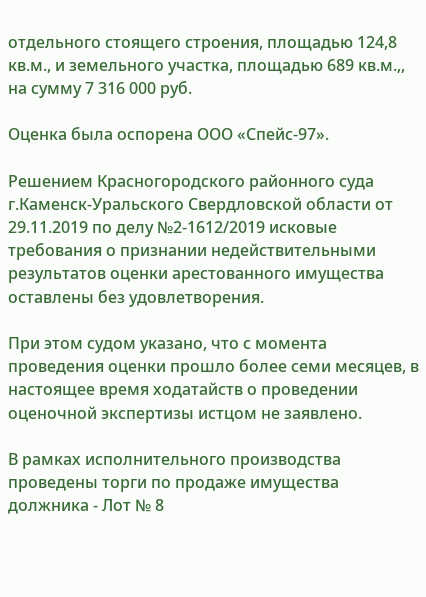отдельного стоящего строения, площадью 124,8 кв.м., и земельного участка, площадью 689 кв.м.,, на сумму 7 316 000 руб.

Оценка была оспорена ООО «Спейс-97».

Решением Красногородского районного суда г.Каменск-Уральского Свердловской области от 29.11.2019 по делу №2-1612/2019 исковые требования о признании недействительными результатов оценки арестованного имущества оставлены без удовлетворения.

При этом судом указано, что с момента проведения оценки прошло более семи месяцев, в настоящее время ходатайств о проведении оценочной экспертизы истцом не заявлено.

В рамках исполнительного производства проведены торги по продаже имущества должника - Лот № 8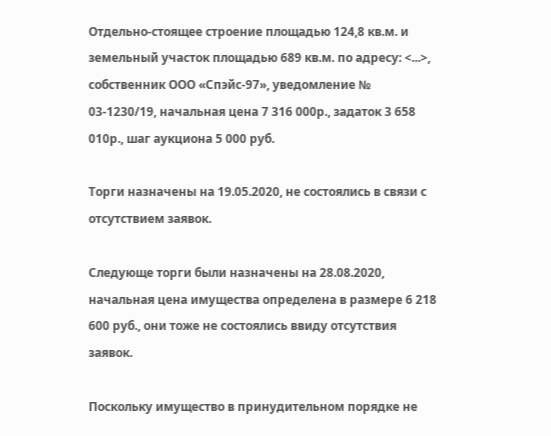Отдельно-стоящее строение площадью 124,8 кв.м. и земельный участок площадью 689 кв.м. по адресу: <...>, собственник ООО «Спэйс-97», уведомление № 03-1230/19, начальная цена 7 316 000р., задаток 3 658 010р., шаг аукциона 5 000 руб.

Торги назначены на 19.05.2020, не состоялись в связи с отсутствием заявок.

Следующе торги были назначены на 28.08.2020, начальная цена имущества определена в размере 6 218 600 руб., они тоже не состоялись ввиду отсутствия заявок.

Поскольку имущество в принудительном порядке не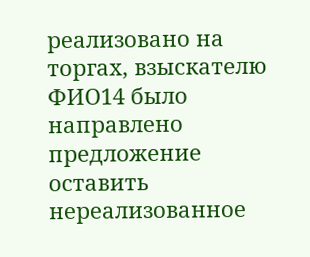реализовано на торгах, взыскателю ФИО14 было направлено предложение оставить нереализованное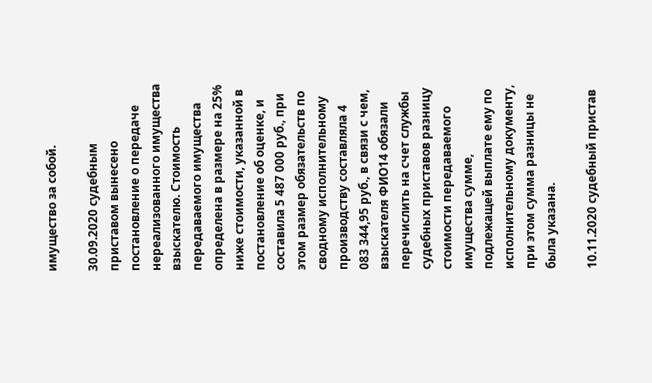имущество за собой.

30.09.2020 судебным приставом вынесено постановление о передаче нереализованного имущества взыскателю. Стоимость передаваемого имущества определена в размере на 25% ниже стоимости, указанной в постановление об оценке, и составила 5 487 000 руб., при этом размер обязательств по сводному исполнительному производству составляла 4 083 344,95 руб., в связи с чем, взыскателя ФИО14 обязали перечислить на счет службы судебных приставов разницу стоимости передаваемого имущества сумме, подлежащей выплате ему по исполнительному документу, при этом сумма разницы не была указана.

10.11.2020 судебный пристав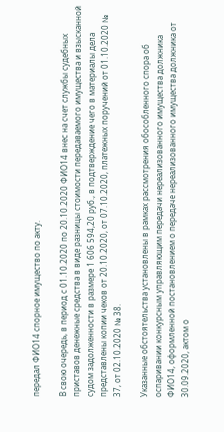передал ФИО14 спорное имущество по акту.

В свою очередь, в период с 01.10.2020 по 20.10.2020 ФИО14 внес на счет службы судебных приставов денежные средства в виде разницы стоимости передаваемого имущества и взысканной судом задолженности в размере 1 606 594,20 руб., в подтверждение чего в материалы дела представлены копии чеков от 20.10.2020, от 07.10.2020, платежных поручений от 01.10.2020 № 37, от 02.10.2020 № 38.

Указанные обстоятельства установлены в рамках рассмотрения обособленного спора об оспаривании конкурсным управляющим передачи нереализованного имущества должника ФИО14, оформленной постановлением о передаче нереализованного имущества должника от 30.09.2020, актом о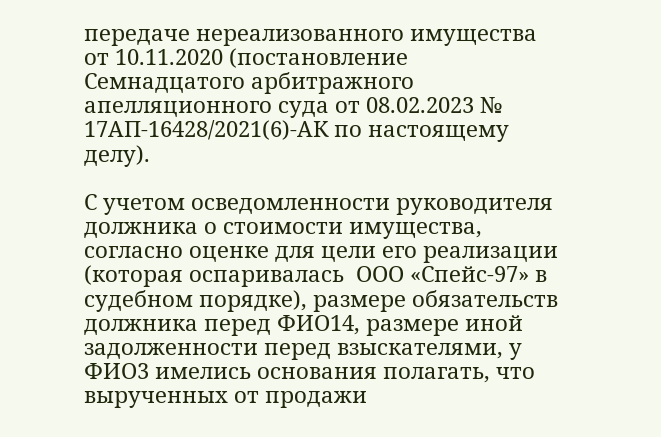передаче нереализованного имущества от 10.11.2020 (постановление Семнадцатого арбитражного апелляционного суда от 08.02.2023 № 17АП-16428/2021(6)-АК по настоящему делу).

С учетом осведомленности руководителя должника о стоимости имущества, согласно оценке для цели его реализации (которая оспаривалась  ООО «Спейс-97» в судебном порядке), размере обязательств должника перед ФИО14, размере иной задолженности перед взыскателями, у ФИО3 имелись основания полагать, что вырученных от продажи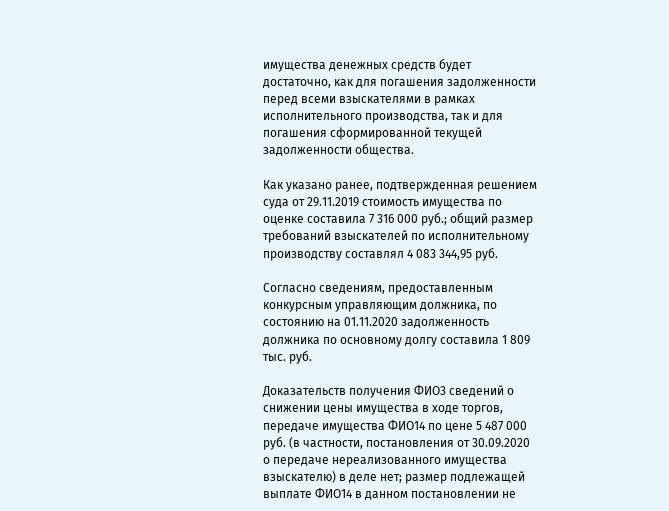имущества денежных средств будет достаточно, как для погашения задолженности перед всеми взыскателями в рамках исполнительного производства, так и для погашения сформированной текущей задолженности общества.

Как указано ранее, подтвержденная решением суда от 29.11.2019 стоимость имущества по оценке составила 7 316 000 руб.; общий размер требований взыскателей по исполнительному производству составлял 4 083 344,95 руб.

Согласно сведениям, предоставленным конкурсным управляющим должника, по состоянию на 01.11.2020 задолженность должника по основному долгу составила 1 809 тыс. руб.

Доказательств получения ФИО3 сведений о снижении цены имущества в ходе торгов, передаче имущества ФИО14 по цене 5 487 000 руб. (в частности, постановления от 30.09.2020 о передаче нереализованного имущества взыскателю) в деле нет; размер подлежащей выплате ФИО14 в данном постановлении не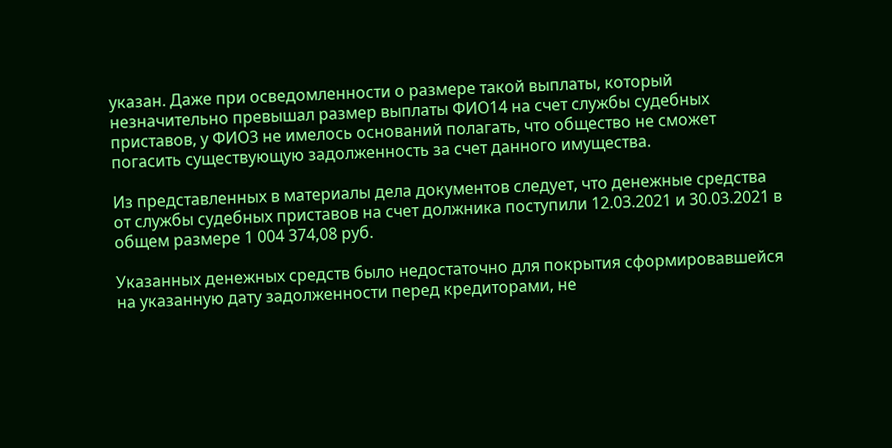указан. Даже при осведомленности о размере такой выплаты, который незначительно превышал размер выплаты ФИО14 на счет службы судебных приставов, у ФИО3 не имелось оснований полагать, что общество не сможет погасить существующую задолженность за счет данного имущества.

Из представленных в материалы дела документов следует, что денежные средства от службы судебных приставов на счет должника поступили 12.03.2021 и 30.03.2021 в общем размере 1 004 374,08 руб.

Указанных денежных средств было недостаточно для покрытия сформировавшейся на указанную дату задолженности перед кредиторами, не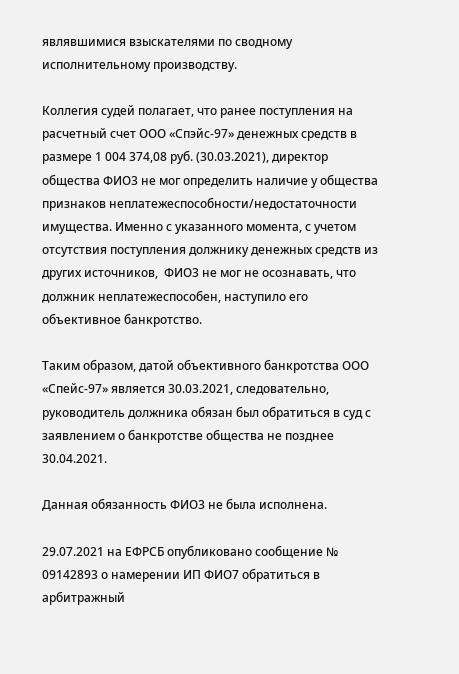являвшимися взыскателями по сводному исполнительному производству.

Коллегия судей полагает, что ранее поступления на расчетный счет ООО «Спэйс-97» денежных средств в размере 1 004 374,08 руб. (30.03.2021), директор общества ФИО3 не мог определить наличие у общества признаков неплатежеспособности/недостаточности имущества. Именно с указанного момента, с учетом отсутствия поступления должнику денежных средств из других источников,  ФИО3 не мог не осознавать, что должник неплатежеспособен, наступило его объективное банкротство.

Таким образом, датой объективного банкротства ООО «Спейс-97» является 30.03.2021, следовательно, руководитель должника обязан был обратиться в суд с заявлением о банкротстве общества не позднее 30.04.2021.

Данная обязанность ФИО3 не была исполнена.

29.07.2021 на ЕФРСБ опубликовано сообщение № 09142893 о намерении ИП ФИО7 обратиться в арбитражный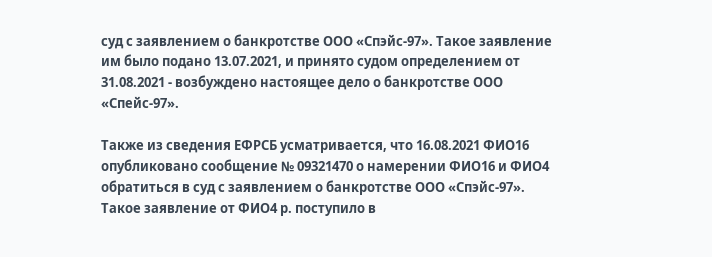суд с заявлением о банкротстве ООО «Спэйс-97». Такое заявление им было подано 13.07.2021, и принято судом определением от 31.08.2021 - возбуждено настоящее дело о банкротстве ООО «Спейс-97».

Также из сведения ЕФРСБ усматривается, что 16.08.2021 ФИО16 опубликовано сообщение № 09321470 о намерении ФИО16 и ФИО4 обратиться в суд с заявлением о банкротстве ООО «Спэйс-97». Такое заявление от ФИО4 р. поступило в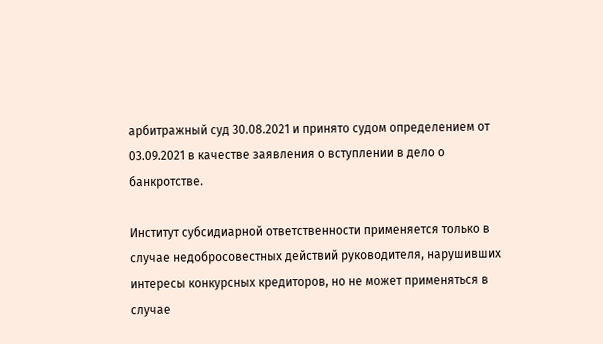арбитражный суд 30.08.2021 и принято судом определением от 03.09.2021 в качестве заявления о вступлении в дело о банкротстве.

Институт субсидиарной ответственности применяется только в случае недобросовестных действий руководителя, нарушивших интересы конкурсных кредиторов, но не может применяться в случае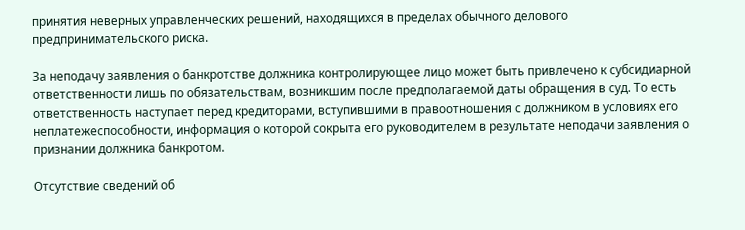принятия неверных управленческих решений, находящихся в пределах обычного делового предпринимательского риска.

За неподачу заявления о банкротстве должника контролирующее лицо может быть привлечено к субсидиарной ответственности лишь по обязательствам, возникшим после предполагаемой даты обращения в суд. То есть ответственность наступает перед кредиторами, вступившими в правоотношения с должником в условиях его неплатежеспособности, информация о которой сокрыта его руководителем в результате неподачи заявления о признании должника банкротом.

Отсутствие сведений об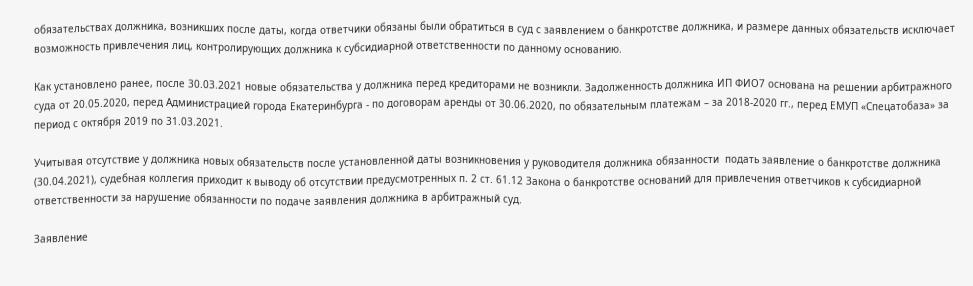обязательствах должника, возникших после даты, когда ответчики обязаны были обратиться в суд с заявлением о банкротстве должника, и размере данных обязательств исключает возможность привлечения лиц, контролирующих должника к субсидиарной ответственности по данному основанию.

Как установлено ранее, после 30.03.2021 новые обязательства у должника перед кредиторами не возникли. Задолженность должника ИП ФИО7 основана на решении арбитражного суда от 20.05.2020, перед Администрацией города Екатеринбурга - по договорам аренды от 30.06.2020, по обязательным платежам – за 2018-2020 гг., перед ЕМУП «Спецатобаза» за период с октября 2019 по 31.03.2021.

Учитывая отсутствие у должника новых обязательств после установленной даты возникновения у руководителя должника обязанности  подать заявление о банкротстве должника (30.04.2021), судебная коллегия приходит к выводу об отсутствии предусмотренных п. 2 ст. 61.12 Закона о банкротстве оснований для привлечения ответчиков к субсидиарной ответственности за нарушение обязанности по подаче заявления должника в арбитражный суд.

Заявление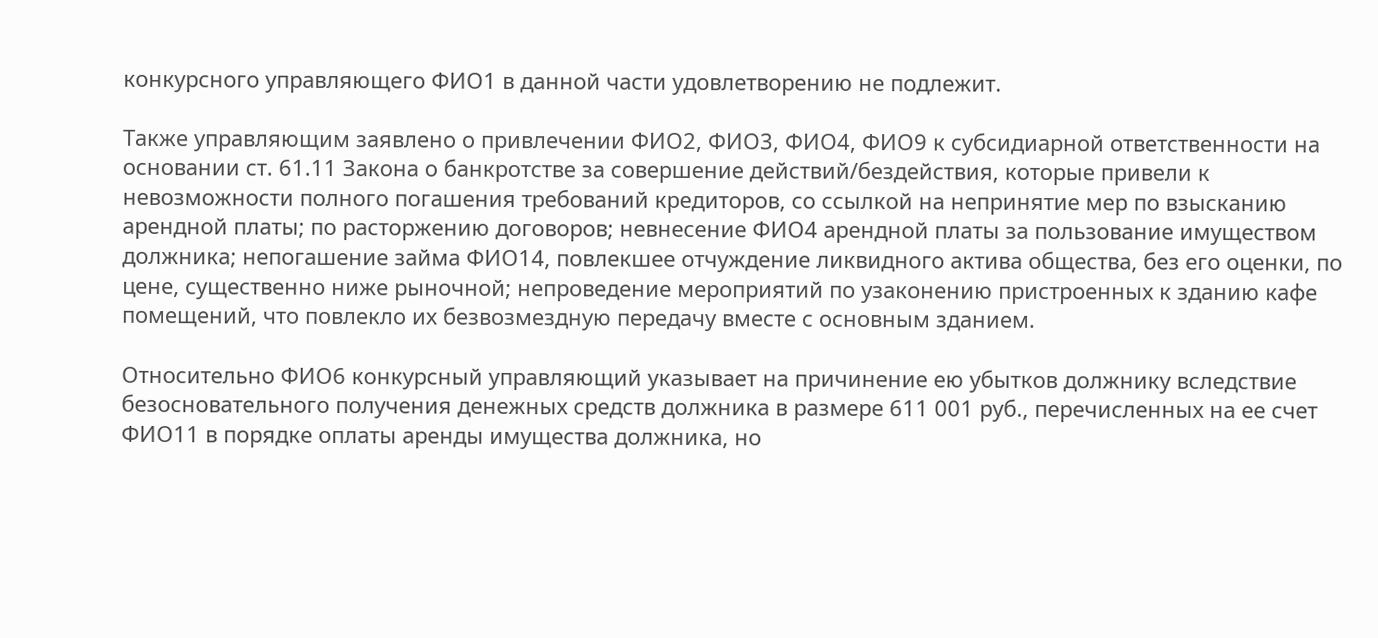конкурсного управляющего ФИО1 в данной части удовлетворению не подлежит.

Также управляющим заявлено о привлечении ФИО2, ФИО3, ФИО4, ФИО9 к субсидиарной ответственности на основании ст. 61.11 Закона о банкротстве за совершение действий/бездействия, которые привели к невозможности полного погашения требований кредиторов, со ссылкой на непринятие мер по взысканию арендной платы; по расторжению договоров; невнесение ФИО4 арендной платы за пользование имуществом должника; непогашение займа ФИО14, повлекшее отчуждение ликвидного актива общества, без его оценки, по цене, существенно ниже рыночной; непроведение мероприятий по узаконению пристроенных к зданию кафе помещений, что повлекло их безвозмездную передачу вместе с основным зданием.

Относительно ФИО6 конкурсный управляющий указывает на причинение ею убытков должнику вследствие безосновательного получения денежных средств должника в размере 611 001 руб., перечисленных на ее счет ФИО11 в порядке оплаты аренды имущества должника, но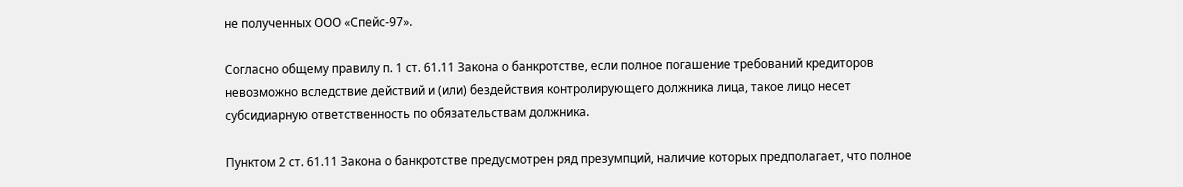не полученных ООО «Спейс-97».

Согласно общему правилу п. 1 ст. 61.11 Закона о банкротстве, если полное погашение требований кредиторов невозможно вследствие действий и (или) бездействия контролирующего должника лица, такое лицо несет субсидиарную ответственность по обязательствам должника.

Пунктом 2 ст. 61.11 Закона о банкротстве предусмотрен ряд презумпций, наличие которых предполагает, что полное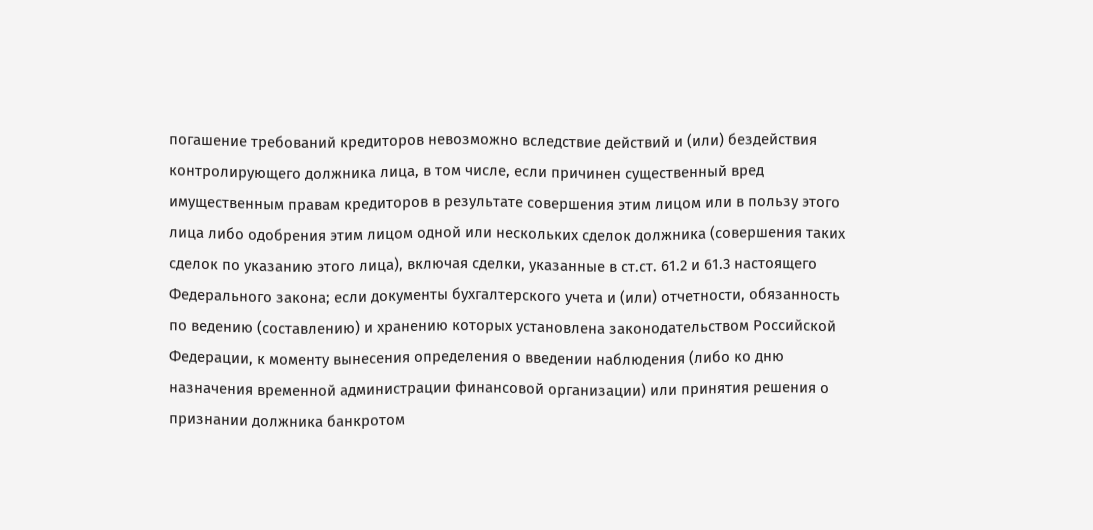погашение требований кредиторов невозможно вследствие действий и (или) бездействия контролирующего должника лица, в том числе, если причинен существенный вред имущественным правам кредиторов в результате совершения этим лицом или в пользу этого лица либо одобрения этим лицом одной или нескольких сделок должника (совершения таких сделок по указанию этого лица), включая сделки, указанные в ст.ст. 61.2 и 61.3 настоящего Федерального закона; если документы бухгалтерского учета и (или) отчетности, обязанность по ведению (составлению) и хранению которых установлена законодательством Российской Федерации, к моменту вынесения определения о введении наблюдения (либо ко дню назначения временной администрации финансовой организации) или принятия решения о признании должника банкротом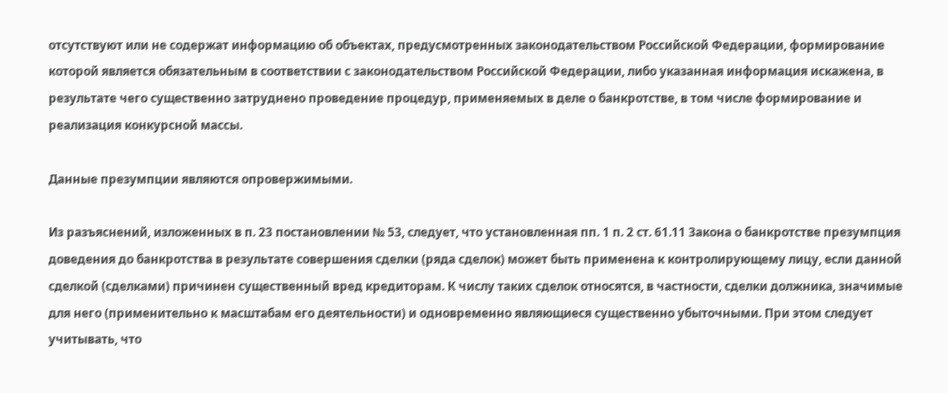отсутствуют или не содержат информацию об объектах, предусмотренных законодательством Российской Федерации, формирование которой является обязательным в соответствии с законодательством Российской Федерации, либо указанная информация искажена, в результате чего существенно затруднено проведение процедур, применяемых в деле о банкротстве, в том числе формирование и реализация конкурсной массы.

Данные презумпции являются опровержимыми.

Из разъяснений, изложенных в п. 23 постановлении № 53, следует, что установленная пп. 1 п. 2 ст. 61.11 Закона о банкротстве презумпция доведения до банкротства в результате совершения сделки (ряда сделок) может быть применена к контролирующему лицу, если данной сделкой (сделками) причинен существенный вред кредиторам. К числу таких сделок относятся, в частности, сделки должника, значимые для него (применительно к масштабам его деятельности) и одновременно являющиеся существенно убыточными. При этом следует учитывать, что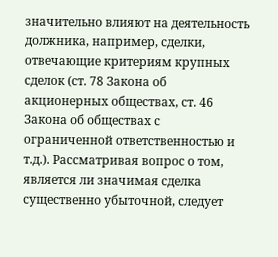значительно влияют на деятельность должника, например, сделки, отвечающие критериям крупных сделок (ст. 78 Закона об акционерных обществах, ст. 46 Закона об обществах с ограниченной ответственностью и т.д.). Рассматривая вопрос о том, является ли значимая сделка существенно убыточной, следует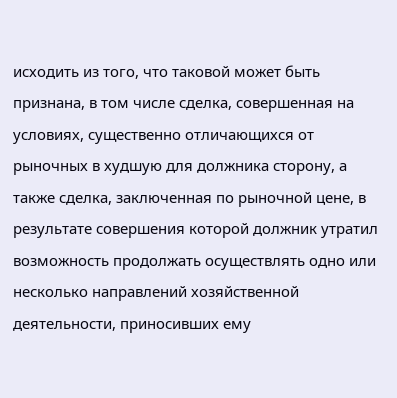исходить из того, что таковой может быть признана, в том числе сделка, совершенная на условиях, существенно отличающихся от рыночных в худшую для должника сторону, а также сделка, заключенная по рыночной цене, в результате совершения которой должник утратил возможность продолжать осуществлять одно или несколько направлений хозяйственной деятельности, приносивших ему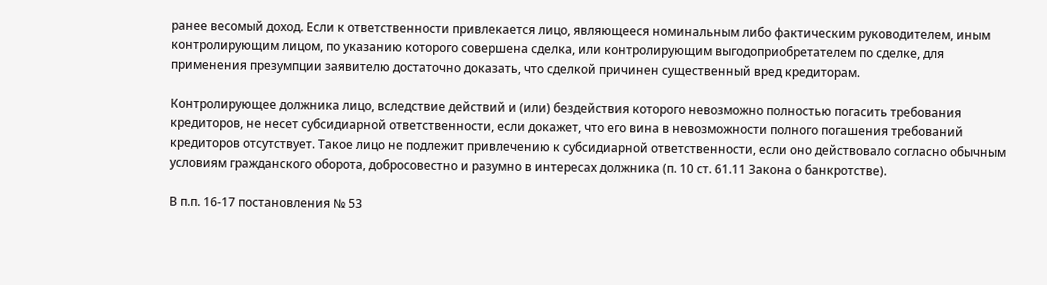ранее весомый доход. Если к ответственности привлекается лицо, являющееся номинальным либо фактическим руководителем, иным контролирующим лицом, по указанию которого совершена сделка, или контролирующим выгодоприобретателем по сделке, для применения презумпции заявителю достаточно доказать, что сделкой причинен существенный вред кредиторам.

Контролирующее должника лицо, вследствие действий и (или) бездействия которого невозможно полностью погасить требования кредиторов, не несет субсидиарной ответственности, если докажет, что его вина в невозможности полного погашения требований кредиторов отсутствует. Такое лицо не подлежит привлечению к субсидиарной ответственности, если оно действовало согласно обычным условиям гражданского оборота, добросовестно и разумно в интересах должника (п. 10 ст. 61.11 Закона о банкротстве).

В п.п. 16-17 постановления № 53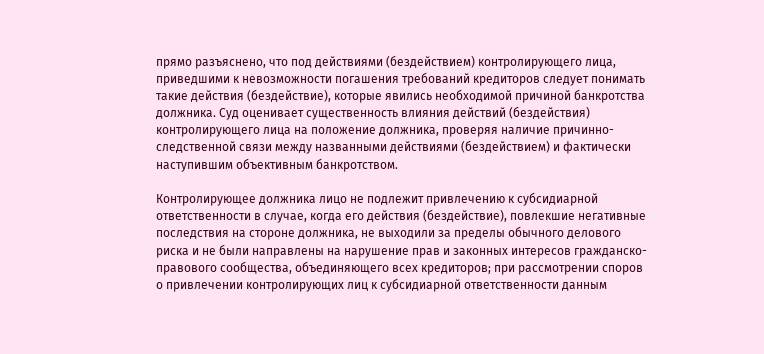прямо разъяснено, что под действиями (бездействием) контролирующего лица, приведшими к невозможности погашения требований кредиторов следует понимать такие действия (бездействие), которые явились необходимой причиной банкротства должника. Суд оценивает существенность влияния действий (бездействия) контролирующего лица на положение должника, проверяя наличие причинно-следственной связи между названными действиями (бездействием) и фактически наступившим объективным банкротством.

Контролирующее должника лицо не подлежит привлечению к субсидиарной ответственности в случае, когда его действия (бездействие), повлекшие негативные последствия на стороне должника, не выходили за пределы обычного делового риска и не были направлены на нарушение прав и законных интересов гражданско-правового сообщества, объединяющего всех кредиторов; при рассмотрении споров о привлечении контролирующих лиц к субсидиарной ответственности данным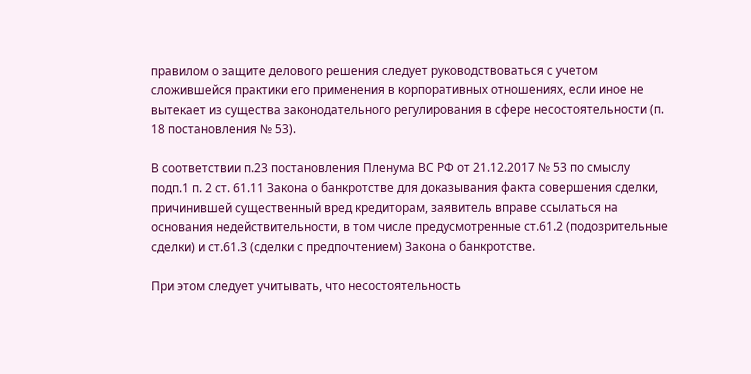правилом о защите делового решения следует руководствоваться с учетом сложившейся практики его применения в корпоративных отношениях, если иное не вытекает из существа законодательного регулирования в сфере несостоятельности (п. 18 постановления № 53).

В соответствии п.23 постановления Пленума ВС РФ от 21.12.2017 № 53 по смыслу подп.1 п. 2 ст. 61.11 Закона о банкротстве для доказывания факта совершения сделки, причинившей существенный вред кредиторам, заявитель вправе ссылаться на основания недействительности, в том числе предусмотренные ст.61.2 (подозрительные сделки) и ст.61.3 (сделки с предпочтением) Закона о банкротстве.

При этом следует учитывать, что несостоятельность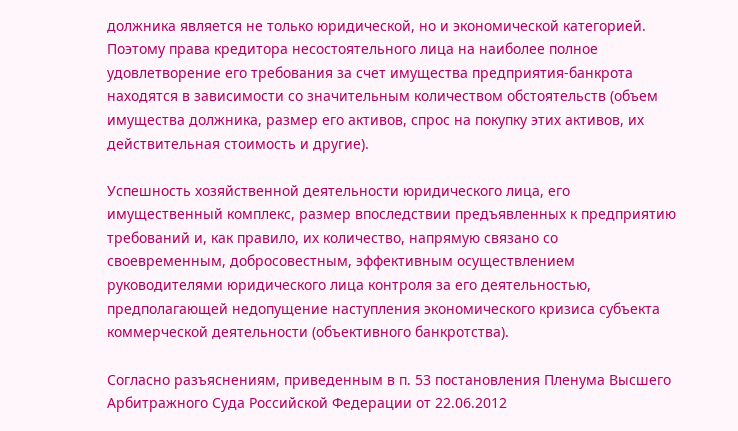должника является не только юридической, но и экономической категорией. Поэтому права кредитора несостоятельного лица на наиболее полное удовлетворение его требования за счет имущества предприятия-банкрота находятся в зависимости со значительным количеством обстоятельств (объем имущества должника, размер его активов, спрос на покупку этих активов, их действительная стоимость и другие).

Успешность хозяйственной деятельности юридического лица, его имущественный комплекс, размер впоследствии предъявленных к предприятию требований и, как правило, их количество, напрямую связано со своевременным, добросовестным, эффективным осуществлением руководителями юридического лица контроля за его деятельностью, предполагающей недопущение наступления экономического кризиса субъекта коммерческой деятельности (объективного банкротства).

Согласно разъяснениям, приведенным в п. 53 постановления Пленума Высшего Арбитражного Суда Российской Федерации от 22.06.2012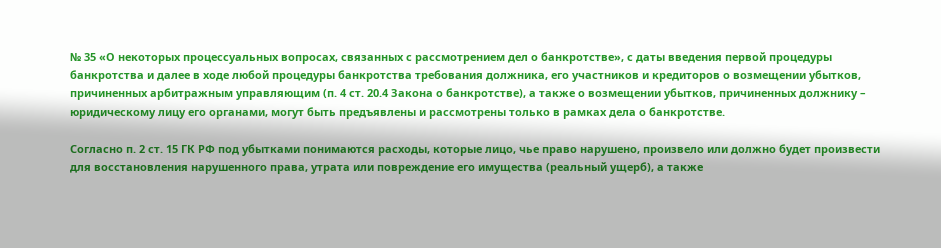№ 35 «О некоторых процессуальных вопросах, связанных с рассмотрением дел о банкротстве», с даты введения первой процедуры банкротства и далее в ходе любой процедуры банкротства требования должника, его участников и кредиторов о возмещении убытков, причиненных арбитражным управляющим (п. 4 ст. 20.4 Закона о банкротстве), а также о возмещении убытков, причиненных должнику – юридическому лицу его органами, могут быть предъявлены и рассмотрены только в рамках дела о банкротстве.

Согласно п. 2 ст. 15 ГК РФ под убытками понимаются расходы, которые лицо, чье право нарушено, произвело или должно будет произвести для восстановления нарушенного права, утрата или повреждение его имущества (реальный ущерб), а также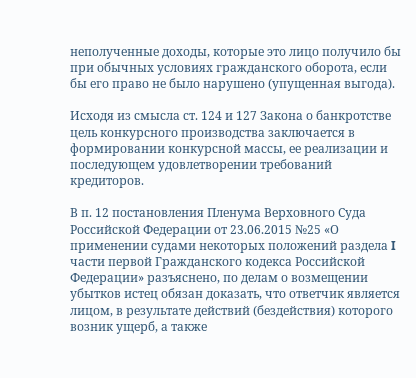неполученные доходы, которые это лицо получило бы при обычных условиях гражданского оборота, если бы его право не было нарушено (упущенная выгода).

Исходя из смысла ст. 124 и 127 Закона о банкротстве цель конкурсного производства заключается в формировании конкурсной массы, ее реализации и последующем удовлетворении требований кредиторов.

В п. 12 постановления Пленума Верховного Суда Российской Федерации от 23.06.2015 №25 «О применении судами некоторых положений раздела I части первой Гражданского кодекса Российской Федерации» разъяснено, по делам о возмещении убытков истец обязан доказать, что ответчик является лицом, в результате действий (бездействия) которого возник ущерб, а также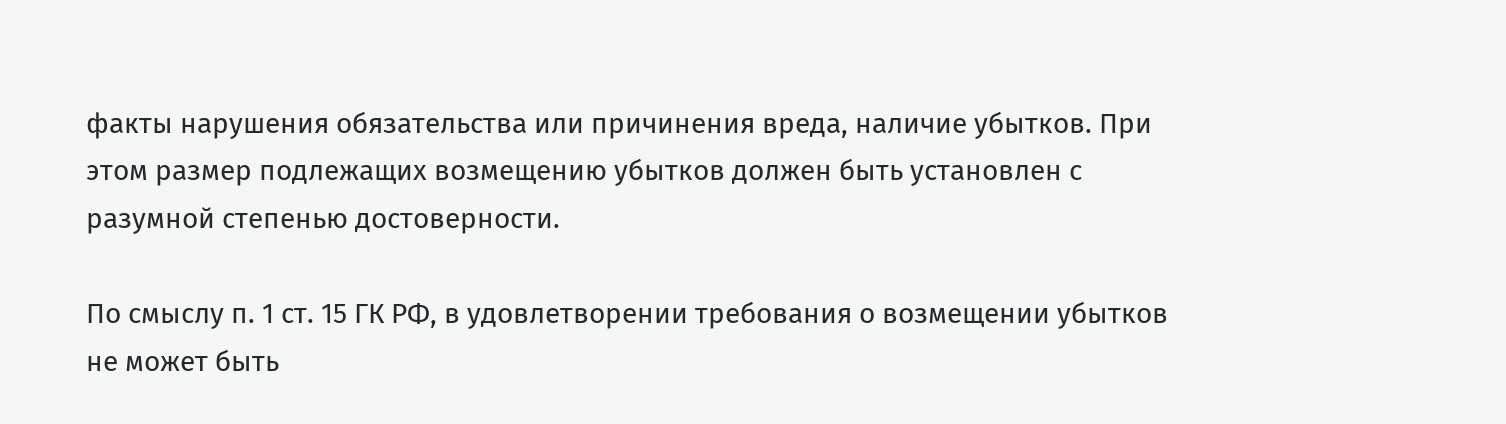факты нарушения обязательства или причинения вреда, наличие убытков. При этом размер подлежащих возмещению убытков должен быть установлен с разумной степенью достоверности.

По смыслу п. 1 ст. 15 ГК РФ, в удовлетворении требования о возмещении убытков не может быть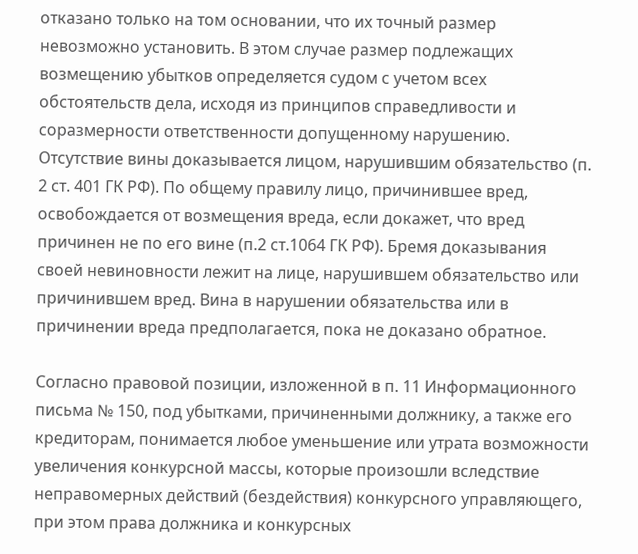отказано только на том основании, что их точный размер невозможно установить. В этом случае размер подлежащих возмещению убытков определяется судом с учетом всех обстоятельств дела, исходя из принципов справедливости и соразмерности ответственности допущенному нарушению. Отсутствие вины доказывается лицом, нарушившим обязательство (п. 2 ст. 401 ГК РФ). По общему правилу лицо, причинившее вред, освобождается от возмещения вреда, если докажет, что вред причинен не по его вине (п.2 ст.1064 ГК РФ). Бремя доказывания своей невиновности лежит на лице, нарушившем обязательство или причинившем вред. Вина в нарушении обязательства или в причинении вреда предполагается, пока не доказано обратное.

Согласно правовой позиции, изложенной в п. 11 Информационного письма № 150, под убытками, причиненными должнику, а также его кредиторам, понимается любое уменьшение или утрата возможности увеличения конкурсной массы, которые произошли вследствие неправомерных действий (бездействия) конкурсного управляющего, при этом права должника и конкурсных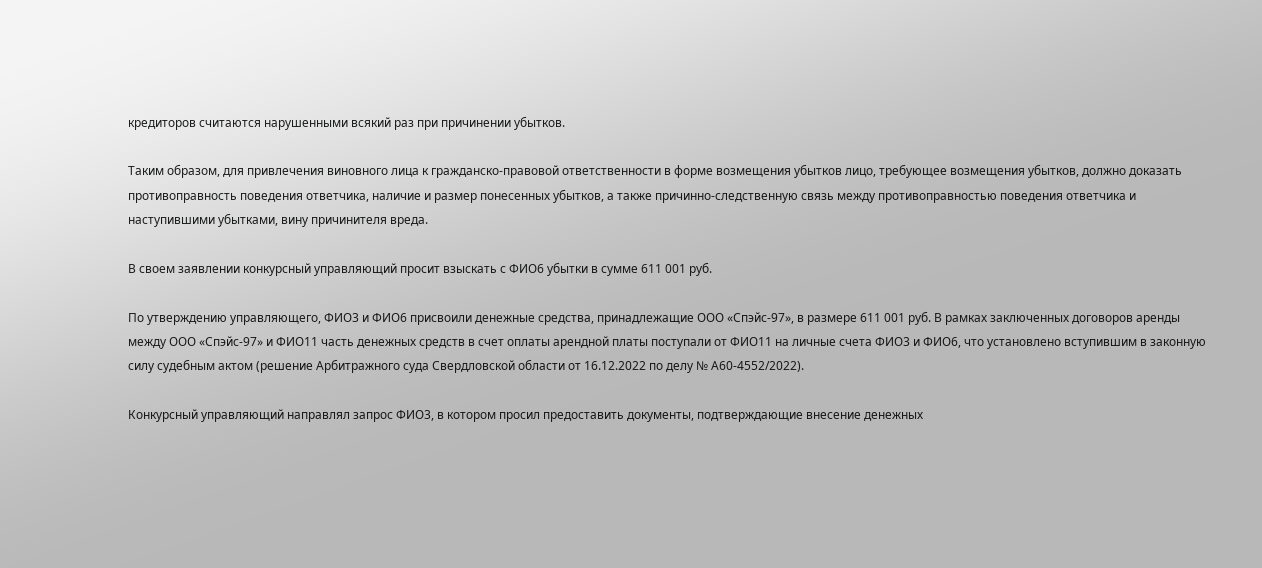кредиторов считаются нарушенными всякий раз при причинении убытков.

Таким образом, для привлечения виновного лица к гражданско-правовой ответственности в форме возмещения убытков лицо, требующее возмещения убытков, должно доказать противоправность поведения ответчика, наличие и размер понесенных убытков, а также причинно-следственную связь между противоправностью поведения ответчика и наступившими убытками, вину причинителя вреда.

В своем заявлении конкурсный управляющий просит взыскать с ФИО6 убытки в сумме 611 001 руб.

По утверждению управляющего, ФИО3 и ФИО6 присвоили денежные средства, принадлежащие ООО «Спэйс-97», в размере 611 001 руб. В рамках заключенных договоров аренды между ООО «Спэйс-97» и ФИО11 часть денежных средств в счет оплаты арендной платы поступали от ФИО11 на личные счета ФИО3 и ФИО6, что установлено вступившим в законную силу судебным актом (решение Арбитражного суда Свердловской области от 16.12.2022 по делу № А60-4552/2022).

Конкурсный управляющий направлял запрос ФИО3, в котором просил предоставить документы, подтверждающие внесение денежных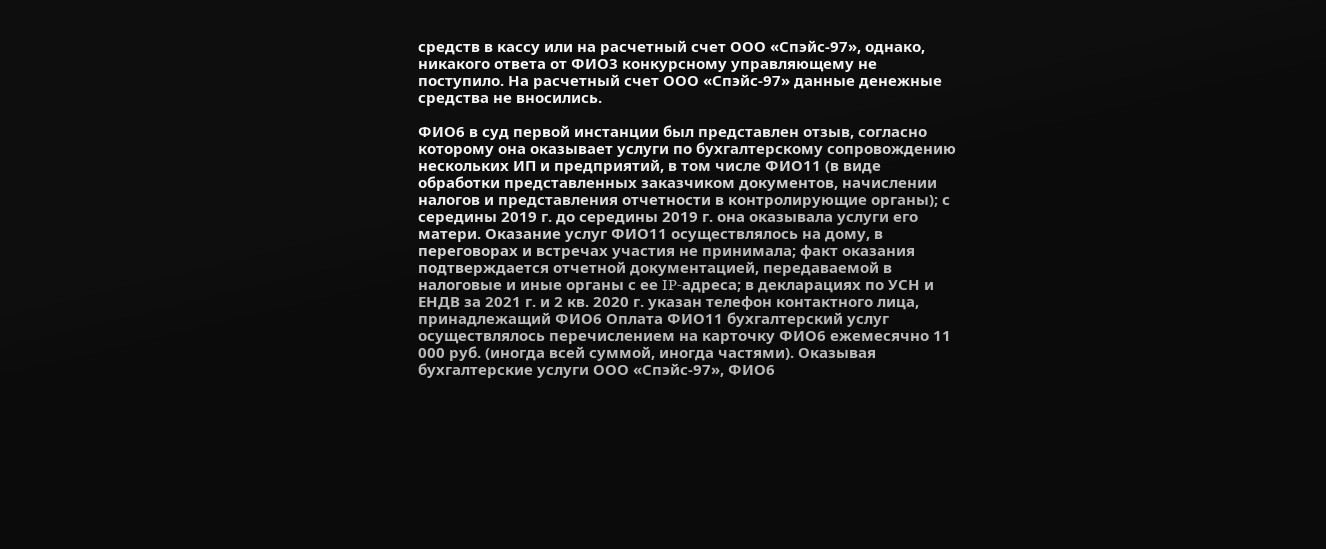средств в кассу или на расчетный счет ООО «Спэйс-97», однако, никакого ответа от ФИО3 конкурсному управляющему не поступило. На расчетный счет ООО «Спэйс-97» данные денежные средства не вносились.

ФИО6 в суд первой инстанции был представлен отзыв, согласно которому она оказывает услуги по бухгалтерскому сопровождению нескольких ИП и предприятий, в том числе ФИО11 (в виде обработки представленных заказчиком документов, начислении налогов и представления отчетности в контролирующие органы); с середины 2019 г. до середины 2019 г. она оказывала услуги его матери. Оказание услуг ФИО11 осуществлялось на дому, в переговорах и встречах участия не принимала; факт оказания подтверждается отчетной документацией, передаваемой в налоговые и иные органы с ее IP-адреса; в декларациях по УСН и ЕНДВ за 2021 г. и 2 кв. 2020 г. указан телефон контактного лица, принадлежащий ФИО6 Оплата ФИО11 бухгалтерский услуг осуществлялось перечислением на карточку ФИО6 ежемесячно 11 000 руб. (иногда всей суммой, иногда частями). Оказывая бухгалтерские услуги ООО «Спэйс-97», ФИО6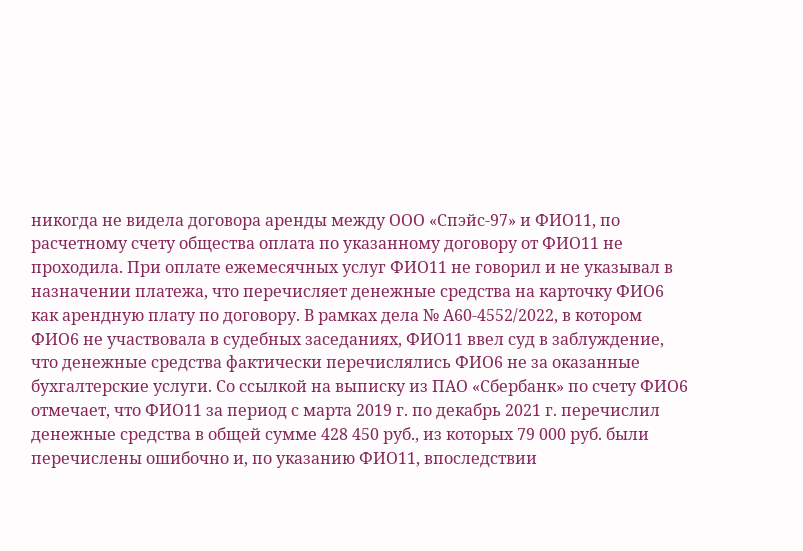никогда не видела договора аренды между ООО «Спэйс-97» и ФИО11, по расчетному счету общества оплата по указанному договору от ФИО11 не проходила. При оплате ежемесячных услуг ФИО11 не говорил и не указывал в назначении платежа, что перечисляет денежные средства на карточку ФИО6 как арендную плату по договору. В рамках дела № А60-4552/2022, в котором ФИО6 не участвовала в судебных заседаниях, ФИО11 ввел суд в заблуждение, что денежные средства фактически перечислялись ФИО6 не за оказанные бухгалтерские услуги. Со ссылкой на выписку из ПАО «Сбербанк» по счету ФИО6 отмечает, что ФИО11 за период с марта 2019 г. по декабрь 2021 г. перечислил денежные средства в общей сумме 428 450 руб., из которых 79 000 руб. были перечислены ошибочно и, по указанию ФИО11, впоследствии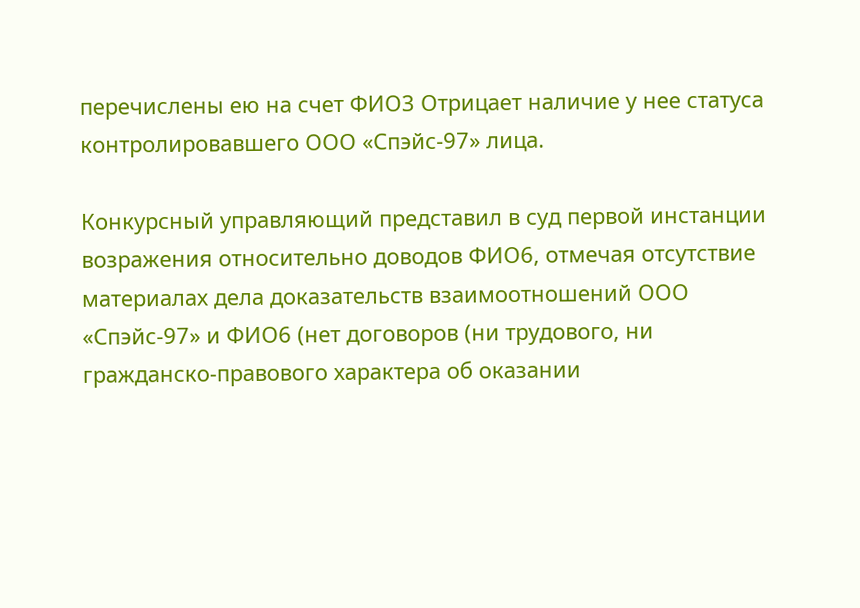перечислены ею на счет ФИО3 Отрицает наличие у нее статуса контролировавшего ООО «Спэйс-97» лица.

Конкурсный управляющий представил в суд первой инстанции возражения относительно доводов ФИО6, отмечая отсутствие материалах дела доказательств взаимоотношений ООО «Спэйс-97» и ФИО6 (нет договоров (ни трудового, ни гражданско-правового характера об оказании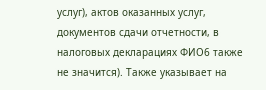услуг), актов оказанных услуг, документов сдачи отчетности, в налоговых декларациях ФИО6 также не значится). Также указывает на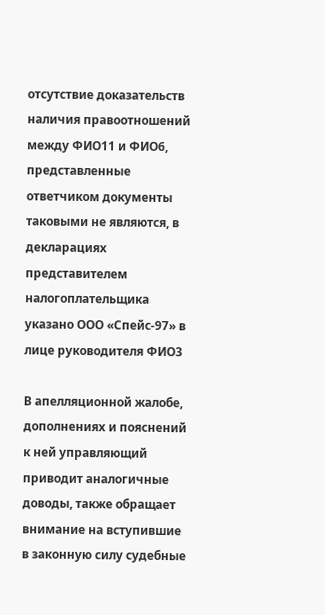отсутствие доказательств наличия правоотношений между ФИО11 и ФИО6, представленные ответчиком документы таковыми не являются, в декларациях представителем налогоплательщика указано ООО «Спейс-97» в лице руководителя ФИО3

В апелляционной жалобе, дополнениях и пояснений к ней управляющий приводит аналогичные доводы, также обращает внимание на вступившие в законную силу судебные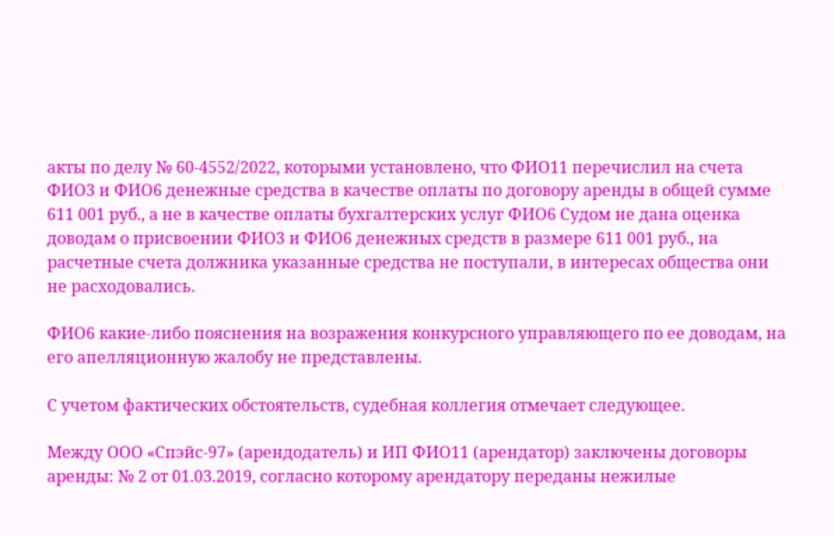акты по делу № 60-4552/2022, которыми установлено, что ФИО11 перечислил на счета ФИО3 и ФИО6 денежные средства в качестве оплаты по договору аренды в общей сумме 611 001 руб., а не в качестве оплаты бухгалтерских услуг ФИО6 Судом не дана оценка доводам о присвоении ФИО3 и ФИО6 денежных средств в размере 611 001 руб., на расчетные счета должника указанные средства не поступали, в интересах общества они не расходовались.

ФИО6 какие-либо пояснения на возражения конкурсного управляющего по ее доводам, на его апелляционную жалобу не представлены.

С учетом фактических обстоятельств, судебная коллегия отмечает следующее.

Между ООО «Спэйс-97» (арендодатель) и ИП ФИО11 (арендатор) заключены договоры аренды: № 2 от 01.03.2019, согласно которому арендатору переданы нежилые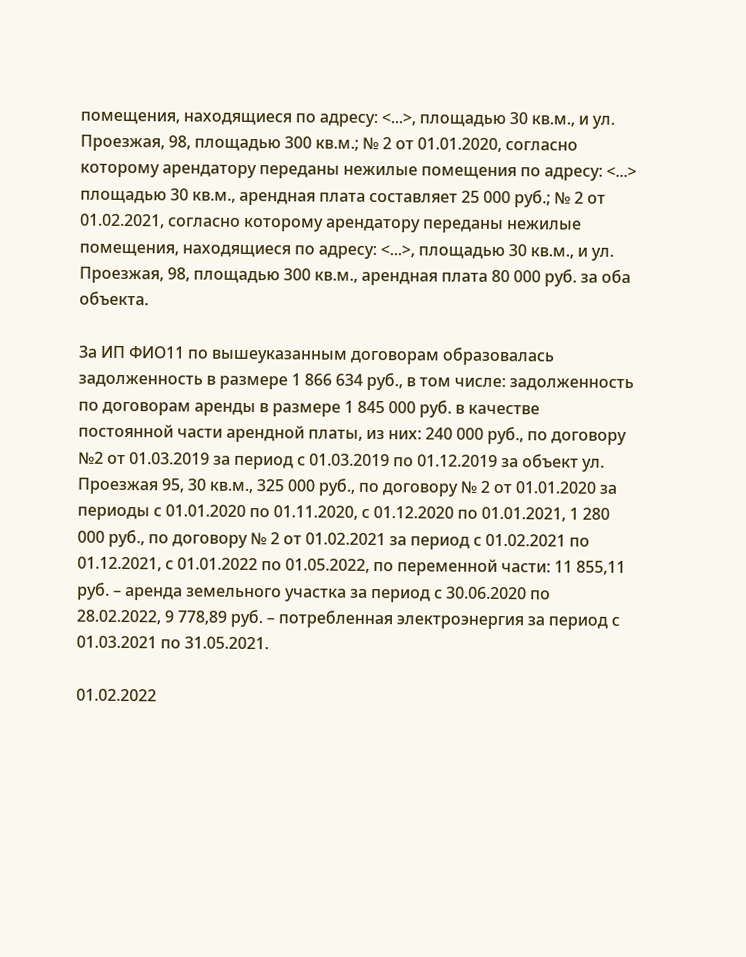помещения, находящиеся по адресу: <...>, площадью 30 кв.м., и ул. Проезжая, 98, площадью 300 кв.м.; № 2 от 01.01.2020, согласно которому арендатору переданы нежилые помещения по адресу: <...> площадью 30 кв.м., арендная плата составляет 25 000 руб.; № 2 от 01.02.2021, согласно которому арендатору переданы нежилые помещения, находящиеся по адресу: <...>, площадью 30 кв.м., и ул. Проезжая, 98, площадью 300 кв.м., арендная плата 80 000 руб. за оба объекта.

За ИП ФИО11 по вышеуказанным договорам образовалась задолженность в размере 1 866 634 руб., в том числе: задолженность по договорам аренды в размере 1 845 000 руб. в качестве постоянной части арендной платы, из них: 240 000 руб., по договору №2 от 01.03.2019 за период с 01.03.2019 по 01.12.2019 за объект ул. Проезжая 95, 30 кв.м., 325 000 руб., по договору № 2 от 01.01.2020 за периоды с 01.01.2020 по 01.11.2020, с 01.12.2020 по 01.01.2021, 1 280 000 руб., по договору № 2 от 01.02.2021 за период с 01.02.2021 по 01.12.2021, с 01.01.2022 по 01.05.2022, по переменной части: 11 855,11 руб. – аренда земельного участка за период с 30.06.2020 по 28.02.2022, 9 778,89 руб. – потребленная электроэнергия за период с 01.03.2021 по 31.05.2021.

01.02.2022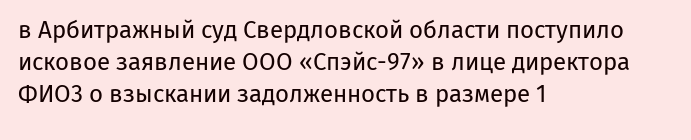в Арбитражный суд Свердловской области поступило исковое заявление ООО «Спэйс-97» в лице директора ФИО3 о взыскании задолженность в размере 1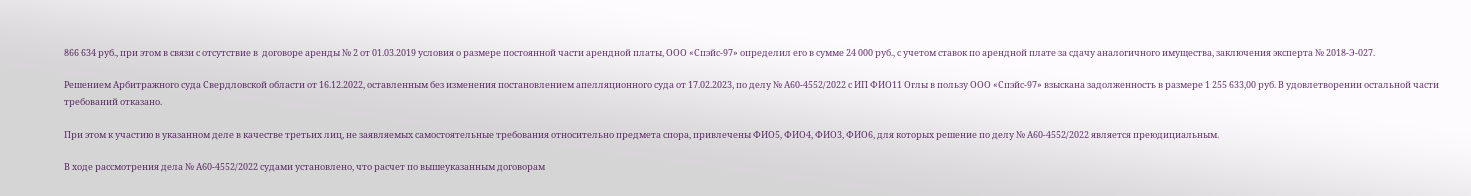866 634 руб., при этом в связи с отсутствие в  договоре аренды № 2 от 01.03.2019 условия о размере постоянной части арендной платы, ООО «Спэйс-97» определил его в сумме 24 000 руб., с учетом ставок по арендной плате за сдачу аналогичного имущества, заключения эксперта № 2018-Э-027.

Решением Арбитражного суда Свердловской области от 16.12.2022, оставленным без изменения постановлением апелляционного суда от 17.02.2023, по делу № А60-4552/2022 с ИП ФИО11 Оглы в пользу ООО «Спэйс-97» взыскана задолженность в размере 1 255 633,00 руб. В удовлетворении остальной части требований отказано.

При этом к участию в указанном деле в качестве третьих лиц, не заявляемых самостоятельные требования относительно предмета спора, привлечены ФИО5, ФИО4, ФИО3, ФИО6, для которых решение по делу № А60-4552/2022 является преюдициальным.

В ходе рассмотрения дела № А60-4552/2022 судами установлено, что расчет по вышеуказанным договорам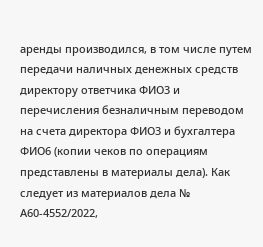аренды производился, в том числе путем передачи наличных денежных средств директору ответчика ФИО3 и перечисления безналичным переводом на счета директора ФИО3 и бухгалтера ФИО6 (копии чеков по операциям представлены в материалы дела). Как следует из материалов дела № А60-4552/2022,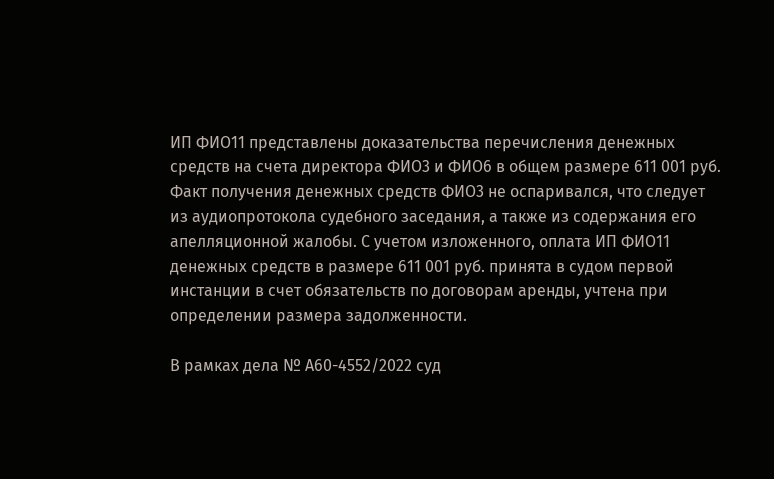ИП ФИО11 представлены доказательства перечисления денежных средств на счета директора ФИО3 и ФИО6 в общем размере 611 001 руб. Факт получения денежных средств ФИО3 не оспаривался, что следует из аудиопротокола судебного заседания, а также из содержания его апелляционной жалобы. С учетом изложенного, оплата ИП ФИО11 денежных средств в размере 611 001 руб. принята в судом первой инстанции в счет обязательств по договорам аренды, учтена при определении размера задолженности.

В рамках дела № А60-4552/2022 суд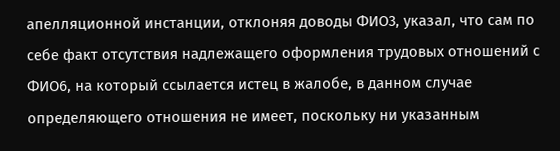апелляционной инстанции, отклоняя доводы ФИО3, указал, что сам по себе факт отсутствия надлежащего оформления трудовых отношений с ФИО6, на который ссылается истец в жалобе, в данном случае определяющего отношения не имеет, поскольку ни указанным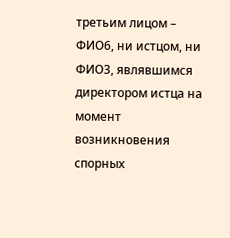третьим лицом – ФИО6, ни истцом, ни ФИО3, являвшимся директором истца на момент возникновения спорных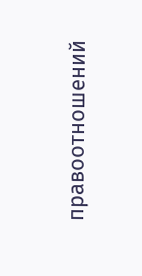правоотношений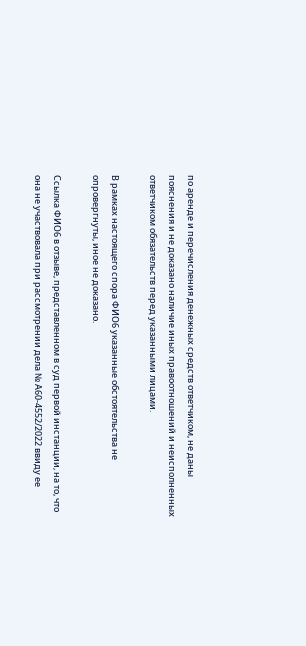по аренде и перечисления денежных средств ответчиком, не даны пояснения и не доказано наличие иных правоотношений и неисполненных ответчиком обязательств перед указанными лицами.

В рамках настоящего спора ФИО6 указанные обстоятельства не опровергнуты, иное не доказано.

Ссылка ФИО6 в отзыве, представленном в суд первой инстанции, на то, что она не участвовала при рассмотрении дела № А60-4552/2022 ввиду ее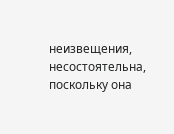неизвещения, несостоятельна, поскольку она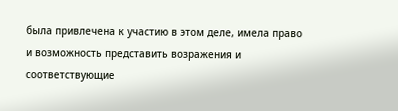была привлечена к участию в этом деле, имела право и возможность представить возражения и соответствующие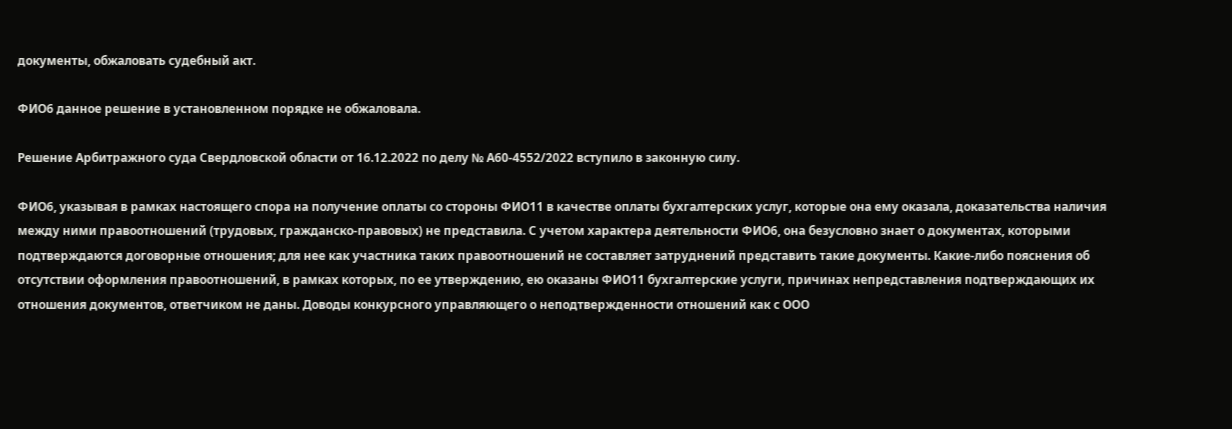документы, обжаловать судебный акт.

ФИО6 данное решение в установленном порядке не обжаловала.

Решение Арбитражного суда Свердловской области от 16.12.2022 по делу № А60-4552/2022 вступило в законную силу.

ФИО6, указывая в рамках настоящего спора на получение оплаты со стороны ФИО11 в качестве оплаты бухгалтерских услуг, которые она ему оказала, доказательства наличия между ними правоотношений (трудовых, гражданско-правовых) не представила. С учетом характера деятельности ФИО6, она безусловно знает о документах, которыми подтверждаются договорные отношения; для нее как участника таких правоотношений не составляет затруднений представить такие документы. Какие-либо пояснения об отсутствии оформления правоотношений, в рамках которых, по ее утверждению, ею оказаны ФИО11 бухгалтерские услуги, причинах непредставления подтверждающих их отношения документов, ответчиком не даны. Доводы конкурсного управляющего о неподтвержденности отношений как с ООО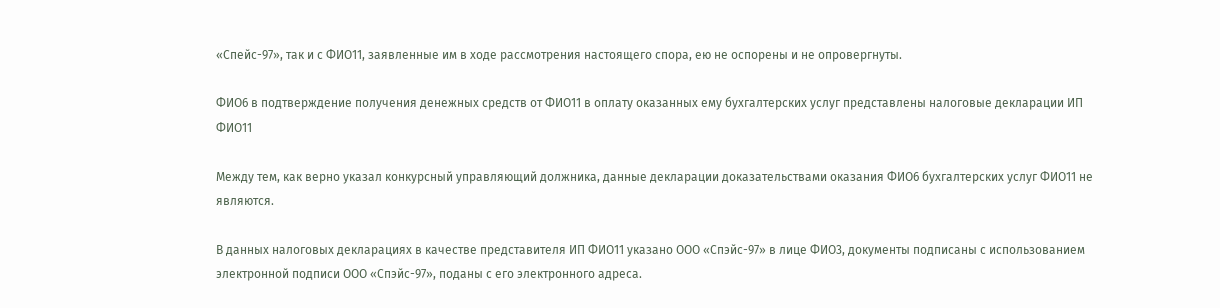«Спейс-97», так и с ФИО11, заявленные им в ходе рассмотрения настоящего спора, ею не оспорены и не опровергнуты.

ФИО6 в подтверждение получения денежных средств от ФИО11 в оплату оказанных ему бухгалтерских услуг представлены налоговые декларации ИП ФИО11

Между тем, как верно указал конкурсный управляющий должника, данные декларации доказательствами оказания ФИО6 бухгалтерских услуг ФИО11 не являются.

В данных налоговых декларациях в качестве представителя ИП ФИО11 указано ООО «Спэйс-97» в лице ФИО3, документы подписаны с использованием электронной подписи ООО «Спэйс-97», поданы с его электронного адреса.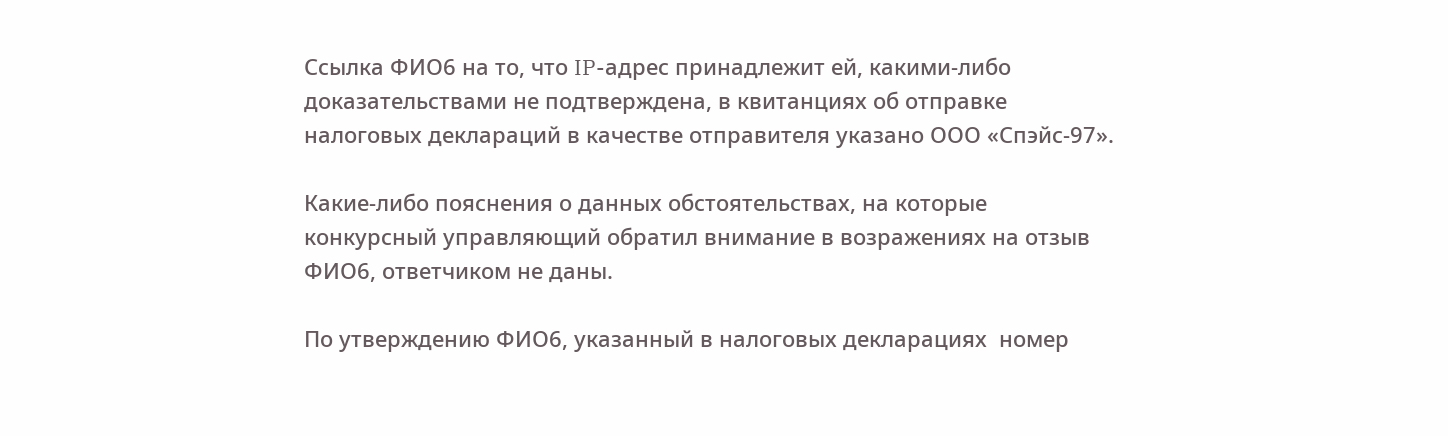Ссылка ФИО6 на то, что IP-адрес принадлежит ей, какими-либо доказательствами не подтверждена, в квитанциях об отправке налоговых деклараций в качестве отправителя указано ООО «Спэйс-97».

Какие-либо пояснения о данных обстоятельствах, на которые конкурсный управляющий обратил внимание в возражениях на отзыв ФИО6, ответчиком не даны.

По утверждению ФИО6, указанный в налоговых декларациях  номер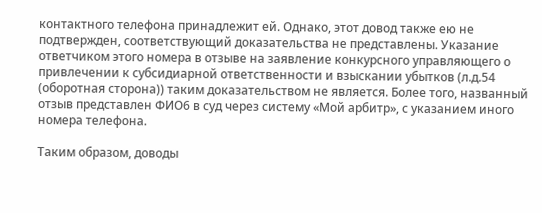контактного телефона принадлежит ей. Однако, этот довод также ею не подтвержден, соответствующий доказательства не представлены. Указание ответчиком этого номера в отзыве на заявление конкурсного управляющего о привлечении к субсидиарной ответственности и взыскании убытков (л.д.54 (оборотная сторона)) таким доказательством не является. Более того, названный отзыв представлен ФИО6 в суд через систему «Мой арбитр», с указанием иного номера телефона.

Таким образом, доводы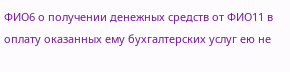ФИО6 о получении денежных средств от ФИО11 в оплату оказанных ему бухгалтерских услуг ею не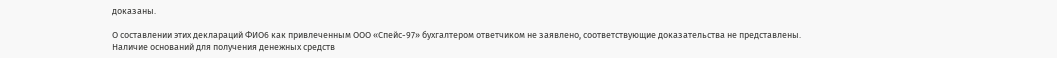доказаны.

О составлении этих деклараций ФИО6 как привлеченным ООО «Спейс-97» бухгалтером ответчиком не заявлено, соответствующие доказательства не представлены. Наличие оснований для получения денежных средств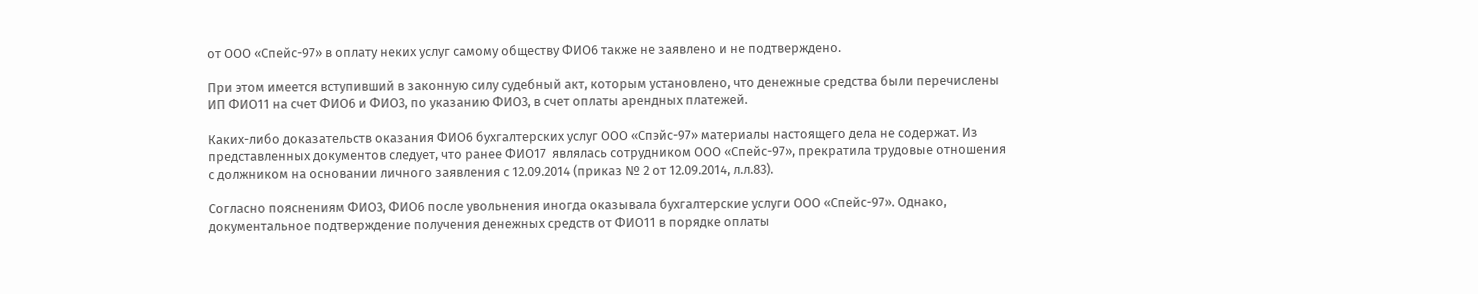от ООО «Спейс-97» в оплату неких услуг самому обществу ФИО6 также не заявлено и не подтверждено.

При этом имеется вступивший в законную силу судебный акт, которым установлено, что денежные средства были перечислены ИП ФИО11 на счет ФИО6 и ФИО3, по указанию ФИО3, в счет оплаты арендных платежей.

Каких-либо доказательств оказания ФИО6 бухгалтерских услуг ООО «Спэйс-97» материалы настоящего дела не содержат. Из представленных документов следует, что ранее ФИО17  являлась сотрудником ООО «Спейс-97», прекратила трудовые отношения с должником на основании личного заявления с 12.09.2014 (приказ № 2 от 12.09.2014, л.л.83).

Согласно пояснениям ФИО3, ФИО6 после увольнения иногда оказывала бухгалтерские услуги ООО «Спейс-97». Однако, документальное подтверждение получения денежных средств от ФИО11 в порядке оплаты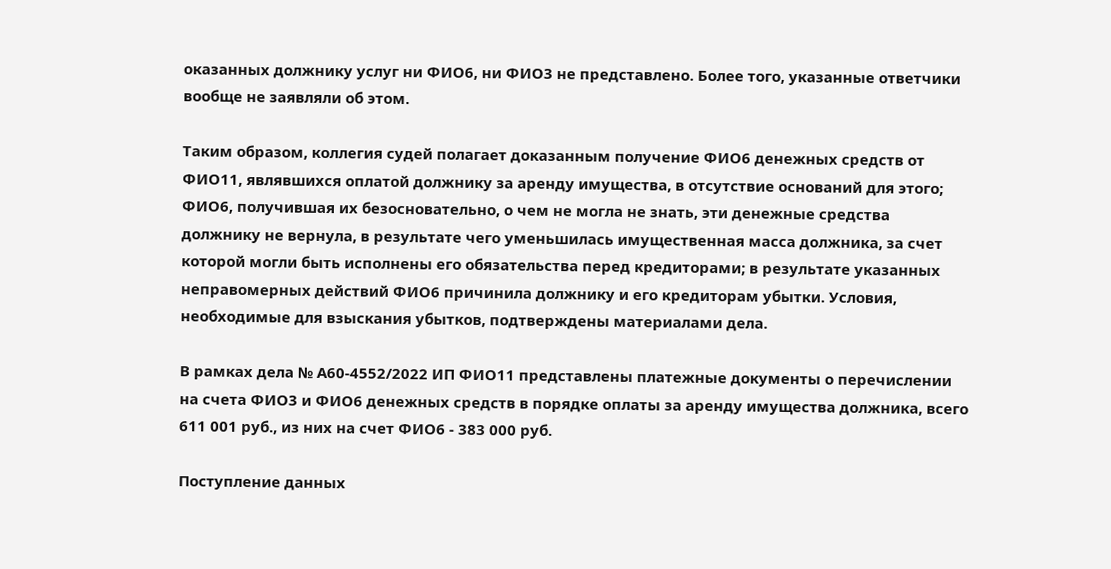оказанных должнику услуг ни ФИО6, ни ФИО3 не представлено. Более того, указанные ответчики вообще не заявляли об этом.

Таким образом, коллегия судей полагает доказанным получение ФИО6 денежных средств от ФИО11, являвшихся оплатой должнику за аренду имущества, в отсутствие оснований для этого; ФИО6, получившая их безосновательно, о чем не могла не знать, эти денежные средства должнику не вернула, в результате чего уменьшилась имущественная масса должника, за счет которой могли быть исполнены его обязательства перед кредиторами; в результате указанных неправомерных действий ФИО6 причинила должнику и его кредиторам убытки. Условия, необходимые для взыскания убытков, подтверждены материалами дела.

В рамках дела № А60-4552/2022 ИП ФИО11 представлены платежные документы о перечислении на счета ФИО3 и ФИО6 денежных средств в порядке оплаты за аренду имущества должника, всего 611 001 руб., из них на счет ФИО6 - 383 000 руб.

Поступление данных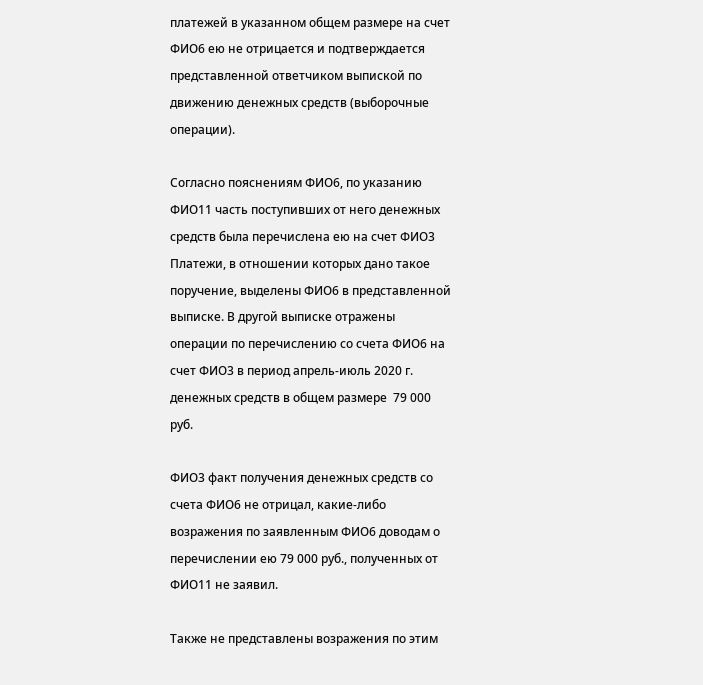платежей в указанном общем размере на счет ФИО6 ею не отрицается и подтверждается представленной ответчиком выпиской по движению денежных средств (выборочные операции).

Согласно пояснениям ФИО6, по указанию ФИО11 часть поступивших от него денежных средств была перечислена ею на счет ФИО3 Платежи, в отношении которых дано такое поручение, выделены ФИО6 в представленной выписке. В другой выписке отражены операции по перечислению со счета ФИО6 на счет ФИО3 в период апрель-июль 2020 г. денежных средств в общем размере  79 000 руб.

ФИО3 факт получения денежных средств со счета ФИО6 не отрицал, какие-либо возражения по заявленным ФИО6 доводам о перечислении ею 79 000 руб., полученных от ФИО11 не заявил.

Также не представлены возражения по этим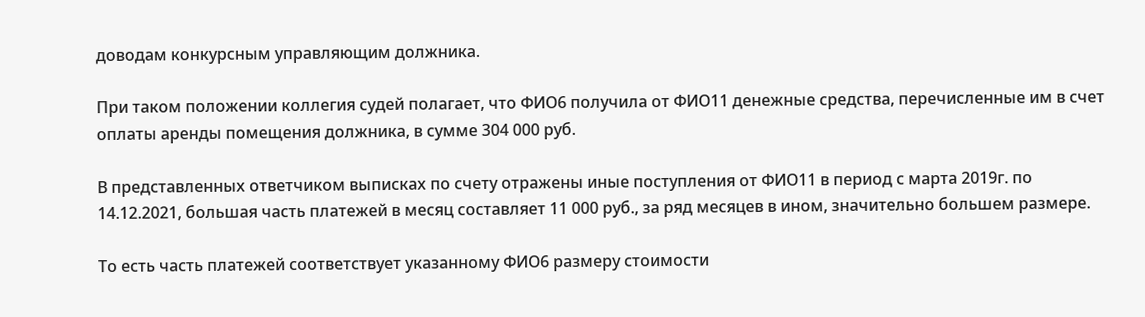доводам конкурсным управляющим должника.

При таком положении коллегия судей полагает, что ФИО6 получила от ФИО11 денежные средства, перечисленные им в счет оплаты аренды помещения должника, в сумме 304 000 руб.

В представленных ответчиком выписках по счету отражены иные поступления от ФИО11 в период с марта 2019г. по 14.12.2021, большая часть платежей в месяц составляет 11 000 руб., за ряд месяцев в ином, значительно большем размере.

То есть часть платежей соответствует указанному ФИО6 размеру стоимости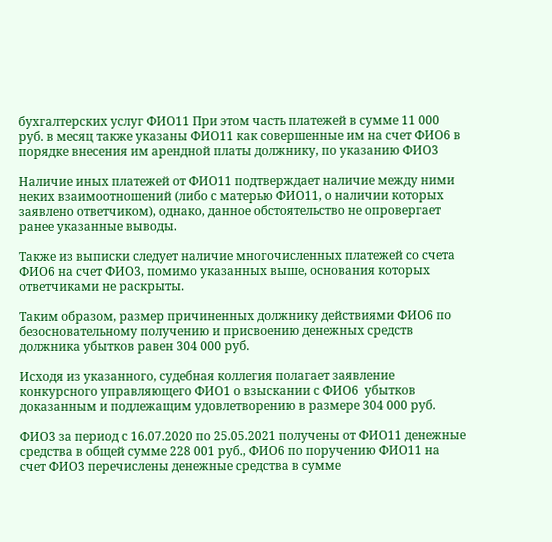бухгалтерских услуг ФИО11 При этом часть платежей в сумме 11 000 руб. в месяц также указаны ФИО11 как совершенные им на счет ФИО6 в порядке внесения им арендной платы должнику, по указанию ФИО3

Наличие иных платежей от ФИО11 подтверждает наличие между ними неких взаимоотношений (либо с матерью ФИО11, о наличии которых заявлено ответчиком), однако, данное обстоятельство не опровергает ранее указанные выводы.

Также из выписки следует наличие многочисленных платежей со счета ФИО6 на счет ФИО3, помимо указанных выше, основания которых ответчиками не раскрыты.

Таким образом, размер причиненных должнику действиями ФИО6 по безосновательному получению и присвоению денежных средств должника убытков равен 304 000 руб.

Исходя из указанного, судебная коллегия полагает заявление конкурсного управляющего ФИО1 о взыскании с ФИО6  убытков доказанным и подлежащим удовлетворению в размере 304 000 руб.

ФИО3 за период с 16.07.2020 по 25.05.2021 получены от ФИО11 денежные средства в общей сумме 228 001 руб., ФИО6 по поручению ФИО11 на счет ФИО3 перечислены денежные средства в сумме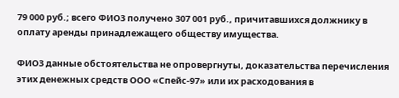79 000 руб.; всего ФИО3 получено 307 001 руб., причитавшихся должнику в оплату аренды принадлежащего обществу имущества.

ФИО3 данные обстоятельства не опровергнуты, доказательства перечисления этих денежных средств ООО «Спейс-97» или их расходования в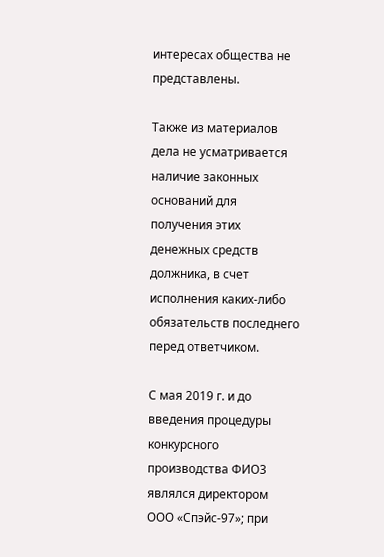интересах общества не представлены.

Также из материалов дела не усматривается наличие законных оснований для получения этих денежных средств должника, в счет исполнения каких-либо обязательств последнего перед ответчиком.

С мая 2019 г. и до введения процедуры конкурсного производства ФИО3 являлся директором ООО «Спэйс-97»; при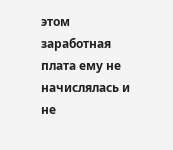этом заработная плата ему не начислялась и не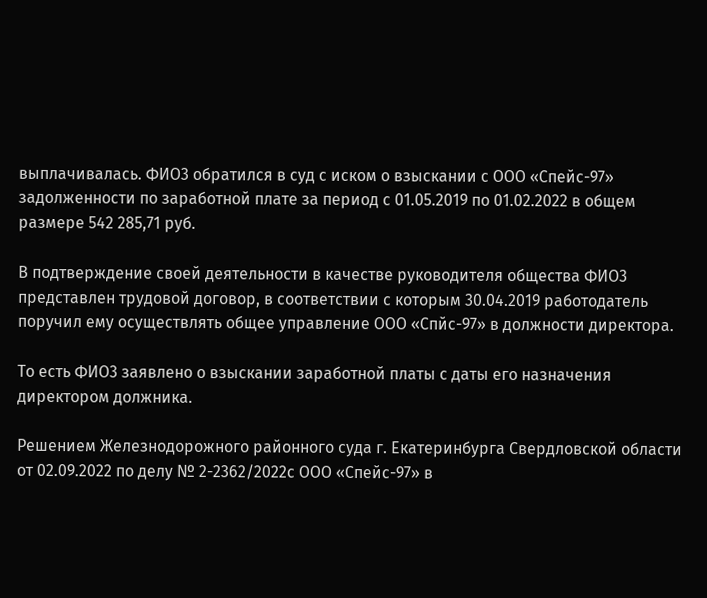выплачивалась. ФИО3 обратился в суд с иском о взыскании с ООО «Спейс-97» задолженности по заработной плате за период с 01.05.2019 по 01.02.2022 в общем размере 542 285,71 руб.

В подтверждение своей деятельности в качестве руководителя общества ФИО3 представлен трудовой договор, в соответствии с которым 30.04.2019 работодатель поручил ему осуществлять общее управление ООО «Спйс-97» в должности директора.

То есть ФИО3 заявлено о взыскании заработной платы с даты его назначения директором должника.

Решением Железнодорожного районного суда г. Екатеринбурга Свердловской области от 02.09.2022 по делу № 2-2362/2022с ООО «Спейс-97» в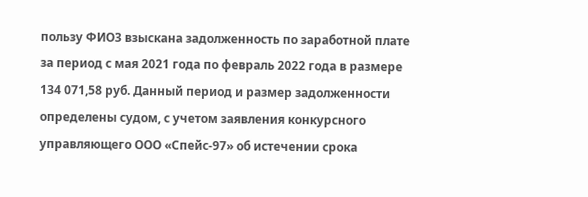пользу ФИО3 взыскана задолженность по заработной плате за период с мая 2021 года по февраль 2022 года в размере 134 071,58 руб. Данный период и размер задолженности определены судом, с учетом заявления конкурсного управляющего ООО «Спейс-97» об истечении срока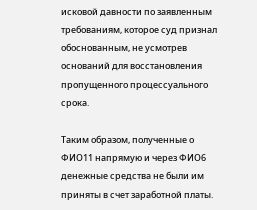исковой давности по заявленным требованиям, которое суд признал обоснованным, не усмотрев оснований для восстановления пропущенного процессуального срока.

Таким образом, полученные о ФИО11 напрямую и через ФИО6 денежные средства не были им приняты в счет заработной платы.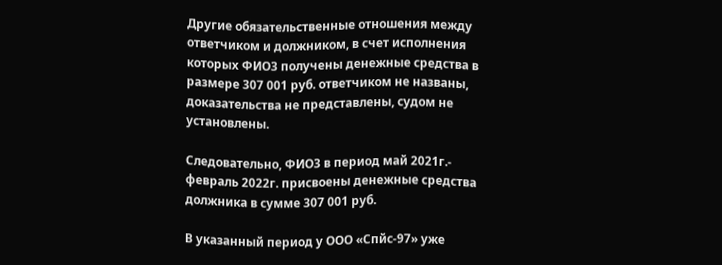Другие обязательственные отношения между ответчиком и должником, в счет исполнения которых ФИО3 получены денежные средства в размере 307 001 руб. ответчиком не названы, доказательства не представлены, судом не установлены.

Следовательно, ФИО3 в период май 2021г.- февраль 2022г. присвоены денежные средства должника в сумме 307 001 руб.

В указанный период у ООО «Спйс-97» уже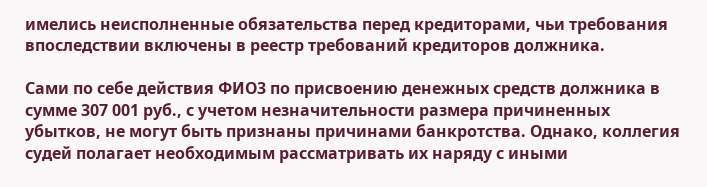имелись неисполненные обязательства перед кредиторами, чьи требования впоследствии включены в реестр требований кредиторов должника.

Сами по себе действия ФИО3 по присвоению денежных средств должника в сумме 307 001 руб., с учетом незначительности размера причиненных убытков, не могут быть признаны причинами банкротства. Однако, коллегия судей полагает необходимым рассматривать их наряду с иными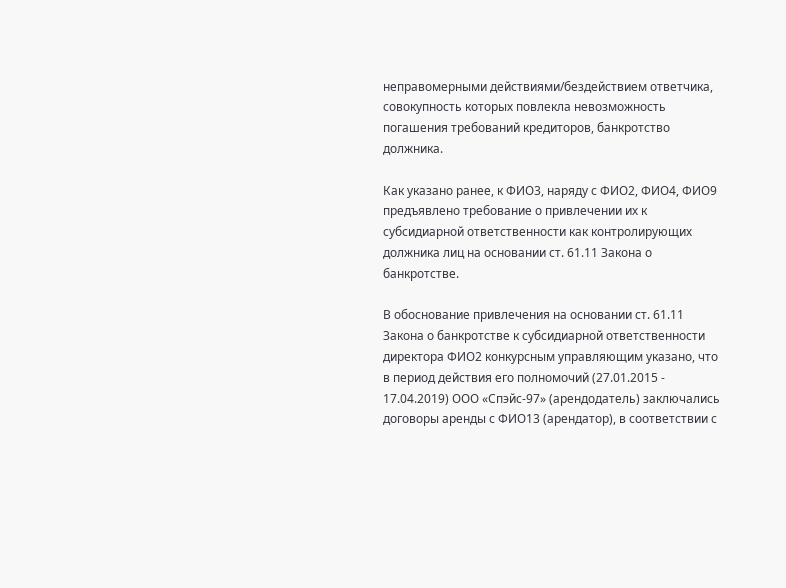неправомерными действиями/бездействием ответчика, совокупность которых повлекла невозможность погашения требований кредиторов, банкротство должника.

Как указано ранее, к ФИО3, наряду с ФИО2, ФИО4, ФИО9 предъявлено требование о привлечении их к субсидиарной ответственности как контролирующих должника лиц на основании ст. 61.11 Закона о банкротстве.

В обоснование привлечения на основании ст. 61.11 Закона о банкротстве к субсидиарной ответственности директора ФИО2 конкурсным управляющим указано, что в период действия его полномочий (27.01.2015 - 17.04.2019) ООО «Спэйс-97» (арендодатель) заключались договоры аренды с ФИО13 (арендатор), в соответствии с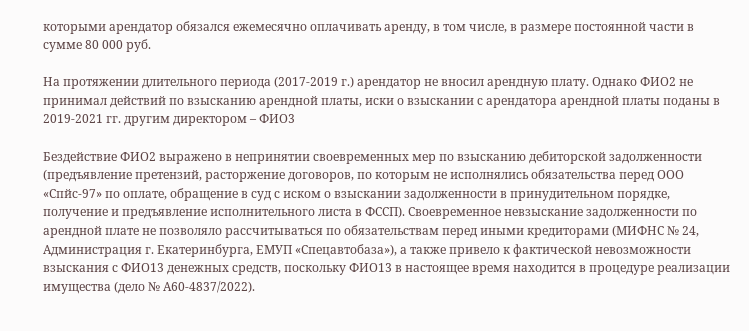которыми арендатор обязался ежемесячно оплачивать аренду, в том числе, в размере постоянной части в сумме 80 000 руб.

На протяжении длительного периода (2017-2019 г.) арендатор не вносил арендную плату. Однако ФИО2 не принимал действий по взысканию арендной платы, иски о взыскании с арендатора арендной платы поданы в 2019-2021 гг. другим директором – ФИО3

Бездействие ФИО2 выражено в непринятии своевременных мер по взысканию дебиторской задолженности (предъявление претензий, расторжение договоров, по которым не исполнялись обязательства перед ООО «Спйс-97» по оплате, обращение в суд с иском о взыскании задолженности в принудительном порядке, получение и предъявление исполнительного листа в ФССП). Своевременное невзыскание задолженности по арендной плате не позволяло рассчитываться по обязательствам перед иными кредиторами (МИФНС № 24, Администрация г. Екатеринбурга, ЕМУП «Спецавтобаза»), а также привело к фактической невозможности взыскания с ФИО13 денежных средств, поскольку ФИО13 в настоящее время находится в процедуре реализации имущества (дело № А60-4837/2022).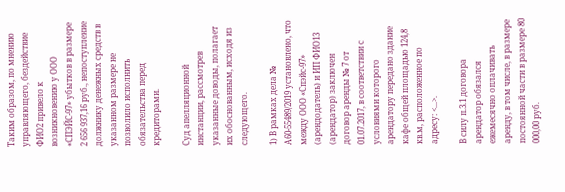Таким образом, по мнению управляющего, бездействие ФИО2 привело к возникновению у ООО «СПЭЙС-97» убытков в размере 2 656 937,16 руб., непоступление должнику денежных средств в указанном размере не позволило исполнить обязательства перед кредиторами.

Суд апелляционной инстанции, рассмотрев указанные доводы, полагает их обоснованным, исходя из следующего.

1) В рамках дела № А60-55489/2019 установлено, что между ООО «Спэйс-97» (арендодатель) и ИП ФИО13 (арендатор) заключен договор аренды № 7 от 01.07.2017, в соответствии с условиями которого арендатору передано здание кафе общей площадью 124,8 кв.м, расположенное по адресу: <...>.

В силу п.3.1 договора арендатор обязался ежемесячно оплачивать аренду, в том числе, в размере постоянной части в размере 80 000,00 руб.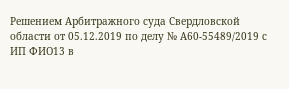Решением Арбитражного суда Свердловской области от 05.12.2019 по делу № А60-55489/2019 с ИП ФИО13 в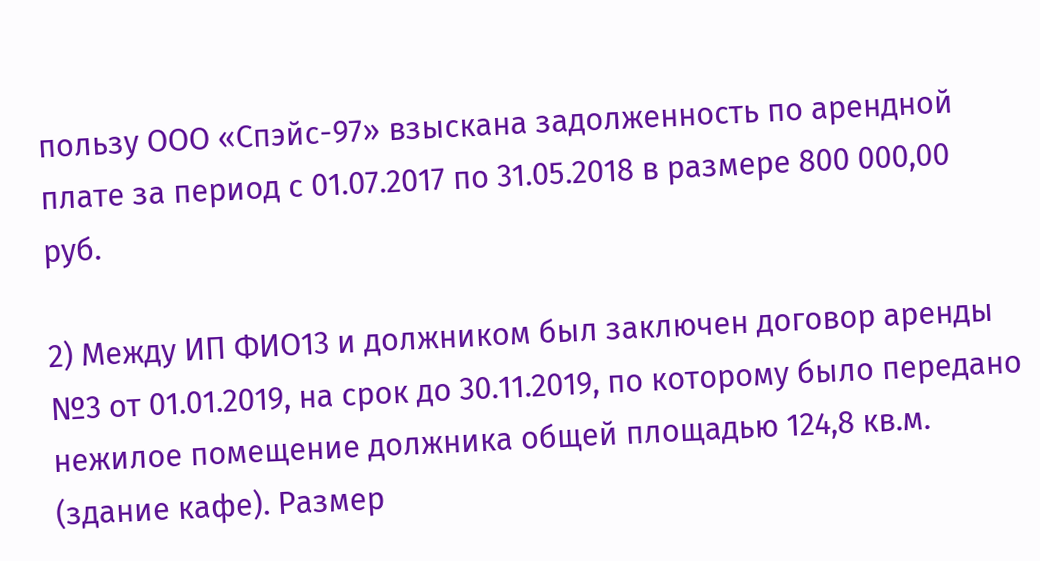пользу ООО «Спэйс-97» взыскана задолженность по арендной плате за период с 01.07.2017 по 31.05.2018 в размере 800 000,00 руб.

2) Между ИП ФИО13 и должником был заключен договор аренды №3 от 01.01.2019, на срок до 30.11.2019, по которому было передано нежилое помещение должника общей площадью 124,8 кв.м. (здание кафе). Размер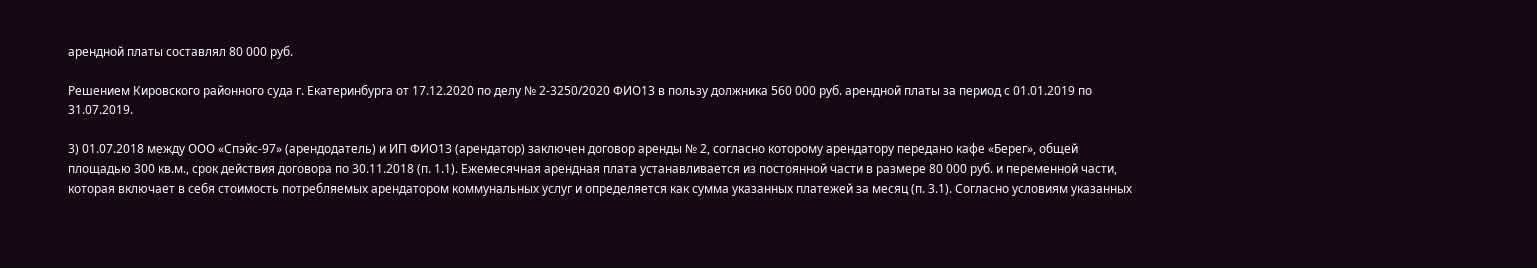арендной платы составлял 80 000 руб.

Решением Кировского районного суда г. Екатеринбурга от 17.12.2020 по делу № 2-3250/2020 ФИО13 в пользу должника 560 000 руб. арендной платы за период с 01.01.2019 по 31.07.2019.

3) 01.07.2018 между ООО «Спэйс-97» (арендодатель) и ИП ФИО13 (арендатор) заключен договор аренды № 2, согласно которому арендатору передано кафе «Берег», общей площадью 300 кв.м., срок действия договора по 30.11.2018 (п. 1.1). Ежемесячная арендная плата устанавливается из постоянной части в размере 80 000 руб. и переменной части, которая включает в себя стоимость потребляемых арендатором коммунальных услуг и определяется как сумма указанных платежей за месяц (п. 3.1). Согласно условиям указанных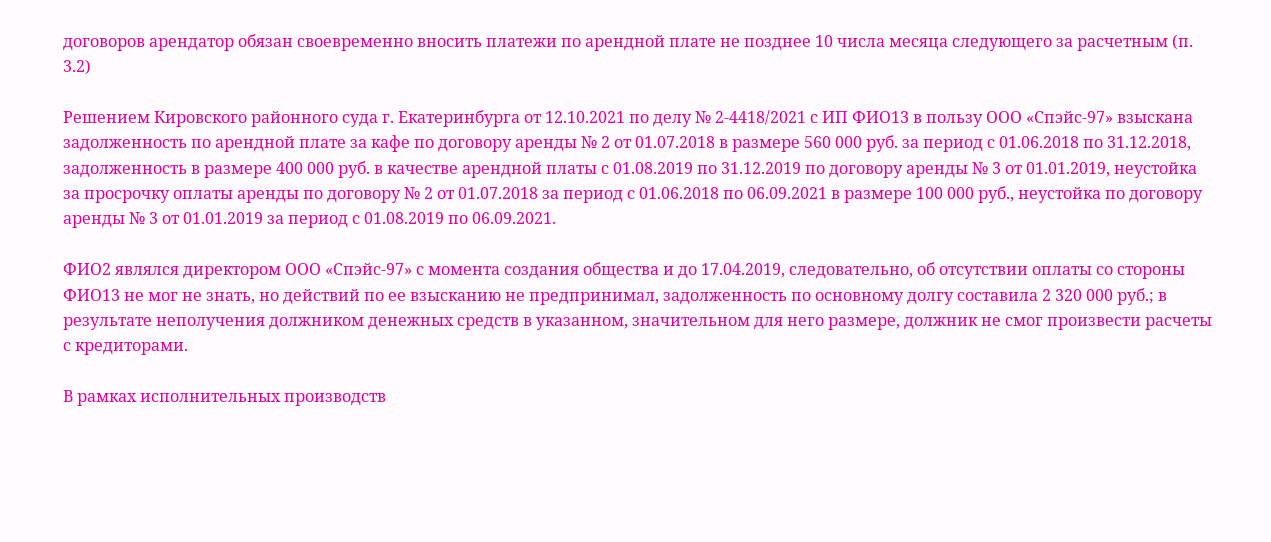договоров арендатор обязан своевременно вносить платежи по арендной плате не позднее 10 числа месяца следующего за расчетным (п. 3.2)

Решением Кировского районного суда г. Екатеринбурга от 12.10.2021 по делу № 2-4418/2021 с ИП ФИО13 в пользу ООО «Спэйс-97» взыскана задолженность по арендной плате за кафе по договору аренды № 2 от 01.07.2018 в размере 560 000 руб. за период с 01.06.2018 по 31.12.2018, задолженность в размере 400 000 руб. в качестве арендной платы с 01.08.2019 по 31.12.2019 по договору аренды № 3 от 01.01.2019, неустойка за просрочку оплаты аренды по договору № 2 от 01.07.2018 за период с 01.06.2018 по 06.09.2021 в размере 100 000 руб., неустойка по договору аренды № 3 от 01.01.2019 за период с 01.08.2019 по 06.09.2021.

ФИО2 являлся директором ООО «Спэйс-97» с момента создания общества и до 17.04.2019, следовательно, об отсутствии оплаты со стороны ФИО13 не мог не знать, но действий по ее взысканию не предпринимал, задолженность по основному долгу составила 2 320 000 руб.; в результате неполучения должником денежных средств в указанном, значительном для него размере, должник не смог произвести расчеты с кредиторами.

В рамках исполнительных производств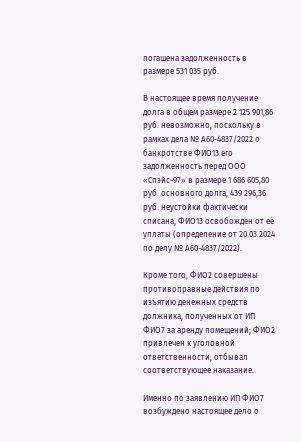погашена задолженность в размере 531 035 руб.

В настоящее время получение долга в общем размере 2 125 901,86 руб. невозможно, поскольку в рамках дела № А60-4837/2022 о банкротстве ФИО13 его задолженность перед ООО «Спэйс-97» в размере 1 686 605,80 руб. основного долга, 439 296,36 руб. неустойки фактически списана, ФИО13 освобожден от её уплаты (определение от 20.03.2024 по делу № А60-4837/2022).

Кроме того, ФИО2 совершены противоправные действия по изъятию денежных средств должника, полученных от ИП ФИО7 за аренду помещений; ФИО2 привлечен к уголовной ответственности, отбывал соответствующее наказание.

Именно по заявлению ИП ФИО7 возбуждено настоящее дело о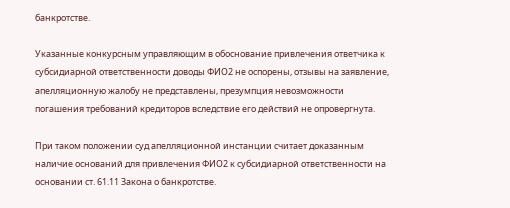банкротстве.

Указанные конкурсным управляющим в обоснование привлечения ответчика к субсидиарной ответственности доводы ФИО2 не оспорены, отзывы на заявление, апелляционную жалобу не представлены, презумпция невозможности погашения требований кредиторов вследствие его действий не опровергнута.

При таком положении суд апелляционной инстанции считает доказанным наличие оснований для привлечения ФИО2 к субсидиарной ответственности на основании ст. 61.11 Закона о банкротстве.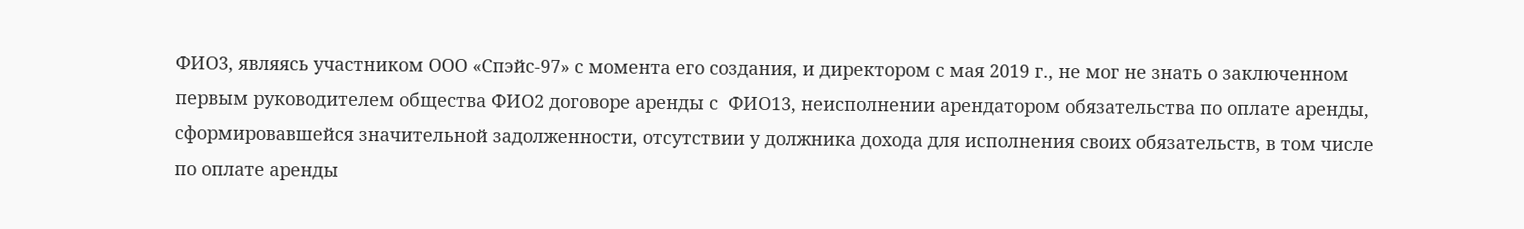ФИО3, являясь участником ООО «Спэйс-97» с момента его создания, и директором с мая 2019 г., не мог не знать о заключенном первым руководителем общества ФИО2 договоре аренды с  ФИО13, неисполнении арендатором обязательства по оплате аренды, сформировавшейся значительной задолженности, отсутствии у должника дохода для исполнения своих обязательств, в том числе по оплате аренды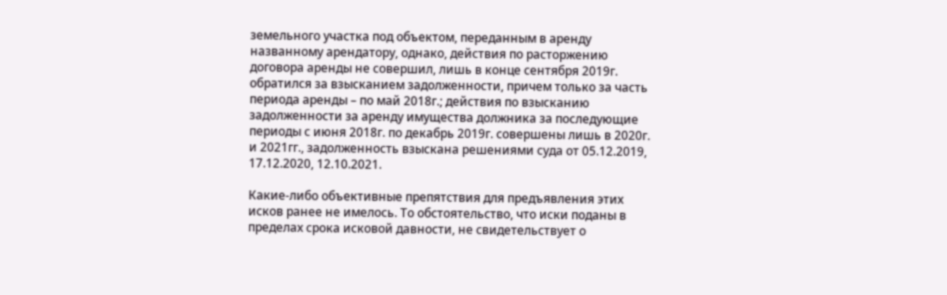земельного участка под объектом, переданным в аренду названному арендатору, однако, действия по расторжению договора аренды не совершил, лишь в конце сентября 2019г. обратился за взысканием задолженности, причем только за часть периода аренды – по май 2018г.; действия по взысканию задолженности за аренду имущества должника за последующие периоды с июня 2018г. по декабрь 2019г. совершены лишь в 2020г. и 2021гг., задолженность взыскана решениями суда от 05.12.2019, 17.12.2020, 12.10.2021.

Какие-либо объективные препятствия для предъявления этих исков ранее не имелось. То обстоятельство, что иски поданы в пределах срока исковой давности, не свидетельствует о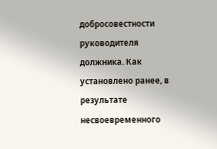добросовестности руководителя должника. Как установлено ранее, в результате несвоевременного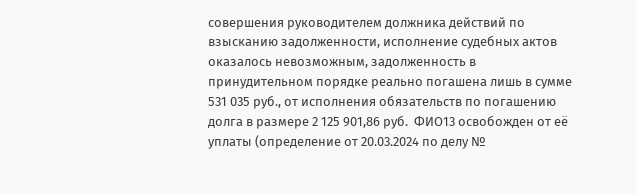совершения руководителем должника действий по взысканию задолженности, исполнение судебных актов оказалось невозможным, задолженность в принудительном порядке реально погашена лишь в сумме 531 035 руб., от исполнения обязательств по погашению долга в размере 2 125 901,86 руб.  ФИО13 освобожден от её уплаты (определение от 20.03.2024 по делу №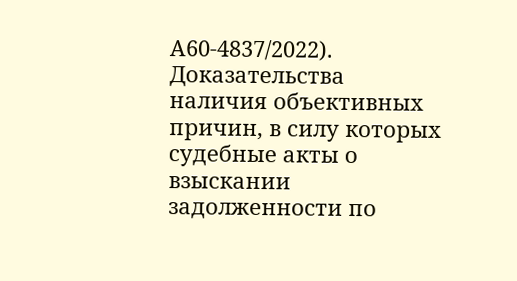А60-4837/2022). Доказательства наличия объективных причин, в силу которых судебные акты о взыскании задолженности по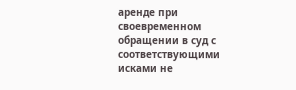аренде при своевременном обращении в суд с соответствующими исками не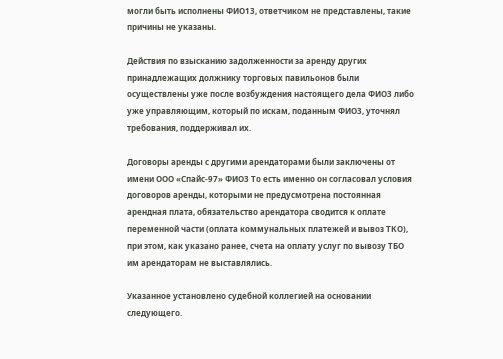могли быть исполнены ФИО13, ответчиком не представлены, такие причины не указаны.

Действия по взысканию задолженности за аренду других принадлежащих должнику торговых павильонов были осуществлены уже после возбуждения настоящего дела ФИО3 либо уже управляющим, который по искам, поданным ФИО3, уточнял требования, поддерживал их.

Договоры аренды с другими арендаторами были заключены от имени ООО «Спайс-97» ФИО3 То есть именно он согласовал условия договоров аренды, которыми не предусмотрена постоянная арендная плата, обязательство арендатора сводится к оплате переменной части (оплата коммунальных платежей и вывоз ТКО), при этом, как указано ранее, счета на оплату услуг по вывозу ТБО им арендаторам не выставлялись.

Указанное установлено судебной коллегией на основании следующего.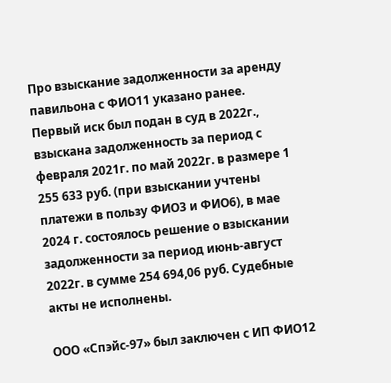Про взыскание задолженности за аренду павильона с ФИО11 указано ранее. Первый иск был подан в суд в 2022г., взыскана задолженность за период с февраля 2021г. по май 2022г. в размере 1 255 633 руб. (при взыскании учтены платежи в пользу ФИО3 и ФИО6), в мае 2024 г. состоялось решение о взыскании задолженности за период июнь-август 2022г. в сумме 254 694,06 руб. Судебные акты не исполнены.

ООО «Спэйс-97» был заключен с ИП ФИО12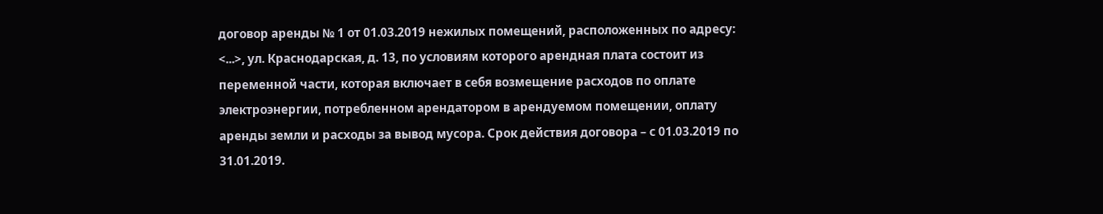договор аренды № 1 от 01.03.2019 нежилых помещений, расположенных по адресу: <...>, ул. Краснодарская, д. 13, по условиям которого арендная плата состоит из переменной части, которая включает в себя возмещение расходов по оплате электроэнергии, потребленном арендатором в арендуемом помещении, оплату аренды земли и расходы за вывод мусора. Срок действия договора – с 01.03.2019 по 31.01.2019.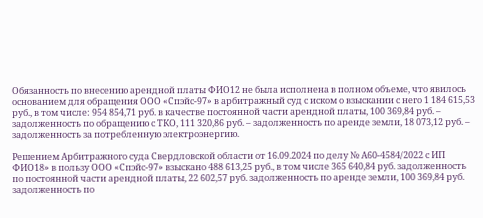Обязанность по внесению арендной платы ФИО12 не была исполнена в полном объеме, что явилось основанием для обращения ООО «Спэйс-97» в арбитражный суд с иском о взыскании с него 1 184 615,53 руб., в том числе: 954 854,71 руб. в качестве постоянной части арендной платы, 100 369,84 руб. – задолженность по обращению с ТКО, 111 320,86 руб. – задолженность по аренде земли, 18 073,12 руб. – задолженность за потребленную электроэнергию.

Решением Арбитражного суда Свердловской области от 16.09.2024 по делу № А60-4584/2022 с ИП ФИО18» в пользу ООО «Спэйс-97» взыскано 488 613,25 руб., в том числе 365 640,84 руб. задолженность по постоянной части арендной платы, 22 602,57 руб. задолженность по аренде земли, 100 369,84 руб. задолженность по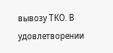вывозу ТКО. В удовлетворении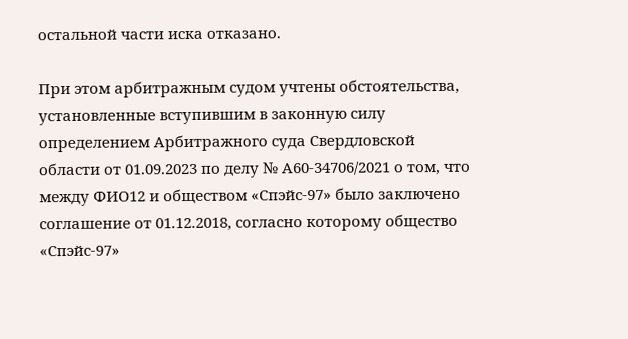остальной части иска отказано.

При этом арбитражным судом учтены обстоятельства, установленные вступившим в законную силу определением Арбитражного суда Свердловской области от 01.09.2023 по делу № А60-34706/2021 о том, что между ФИО12 и обществом «Спэйс-97» было заключено соглашение от 01.12.2018, согласно которому общество «Спэйс-97»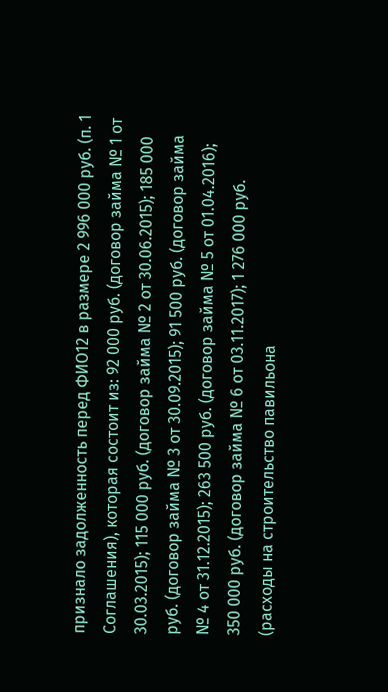признало задолженность перед ФИО12 в размере 2 996 000 руб. (п. 1 Соглашения), которая состоит из: 92 000 руб. (договор займа № 1 от 30.03.2015); 115 000 руб. (договор займа № 2 от 30.06.2015); 185 000 руб. (договор займа № 3 от 30.09.2015); 91 500 руб. (договор займа № 4 от 31.12.2015); 263 500 руб. (договор займа № 5 от 01.04.2016); 350 000 руб. (договор займа № 6 от 03.11.2017); 1 276 000 руб. (расходы на строительство павильона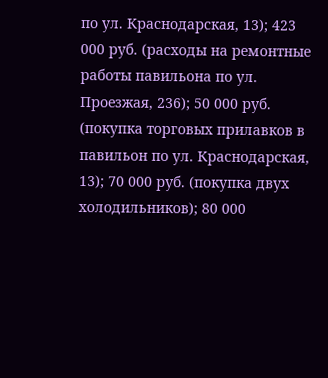по ул. Краснодарская, 13); 423 000 руб. (расходы на ремонтные работы павильона по ул. Проезжая, 236); 50 000 руб. (покупка торговых прилавков в павильон по ул. Краснодарская, 13); 70 000 руб. (покупка двух холодильников); 80 000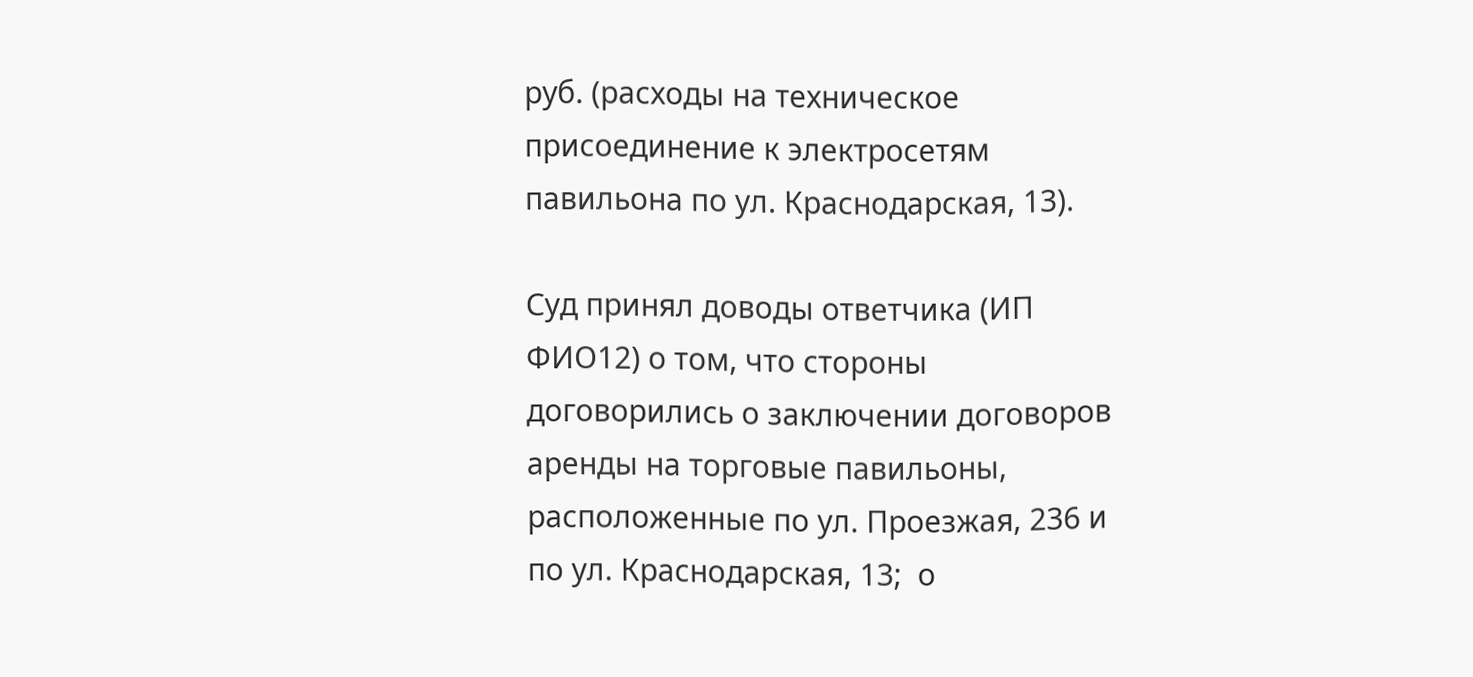руб. (расходы на техническое присоединение к электросетям павильона по ул. Краснодарская, 13).

Суд принял доводы ответчика (ИП ФИО12) о том, что стороны договорились о заключении договоров аренды на торговые павильоны, расположенные по ул. Проезжая, 236 и по ул. Краснодарская, 13;  о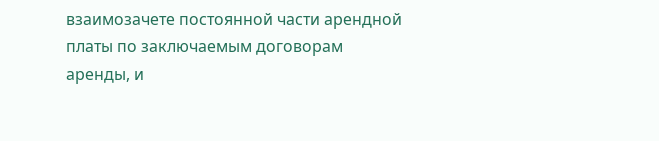взаимозачете постоянной части арендной платы по заключаемым договорам аренды, и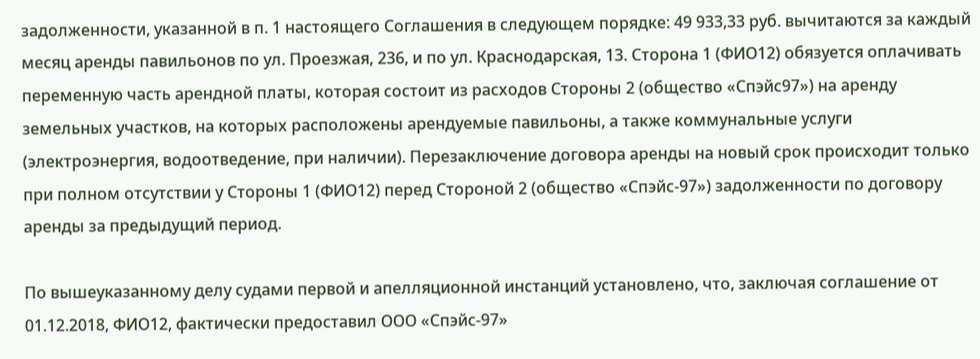задолженности, указанной в п. 1 настоящего Соглашения в следующем порядке: 49 933,33 руб. вычитаются за каждый месяц аренды павильонов по ул. Проезжая, 236, и по ул. Краснодарская, 13. Сторона 1 (ФИО12) обязуется оплачивать переменную часть арендной платы, которая состоит из расходов Стороны 2 (общество «Спэйс97») на аренду земельных участков, на которых расположены арендуемые павильоны, а также коммунальные услуги (электроэнергия, водоотведение, при наличии). Перезаключение договора аренды на новый срок происходит только при полном отсутствии у Стороны 1 (ФИО12) перед Стороной 2 (общество «Спэйс-97») задолженности по договору аренды за предыдущий период.

По вышеуказанному делу судами первой и апелляционной инстанций установлено, что, заключая соглашение от 01.12.2018, ФИО12, фактически предоставил ООО «Спэйс-97»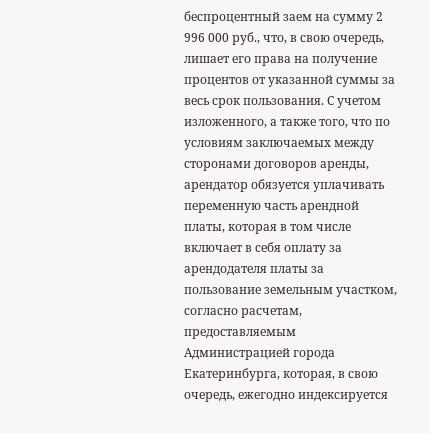беспроцентный заем на сумму 2 996 000 руб., что, в свою очередь, лишает его права на получение процентов от указанной суммы за весь срок пользования. С учетом изложенного, а также того, что по условиям заключаемых между сторонами договоров аренды, арендатор обязуется уплачивать переменную часть арендной платы, которая в том числе включает в себя оплату за арендодателя платы за пользование земельным участком, согласно расчетам, предоставляемым Администрацией города Екатеринбурга, которая, в свою очередь, ежегодно индексируется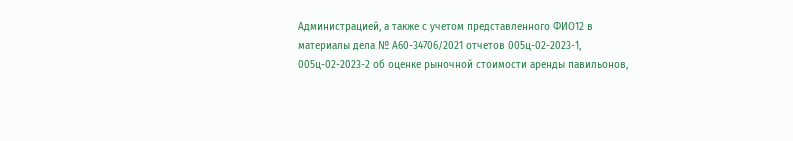Администрацией, а также с учетом представленного ФИО12 в материалы дела № А60-34706/2021 отчетов 005ц-02-2023-1, 005ц-02-2023-2 об оценке рыночной стоимости аренды павильонов,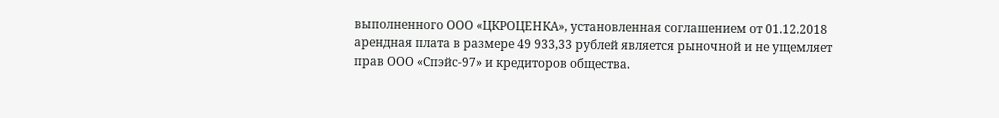выполненного ООО «ЦКРОЦЕНКА», установленная соглашением от 01.12.2018 арендная плата в размере 49 933,33 рублей является рыночной и не ущемляет прав ООО «Спэйс-97» и кредиторов общества.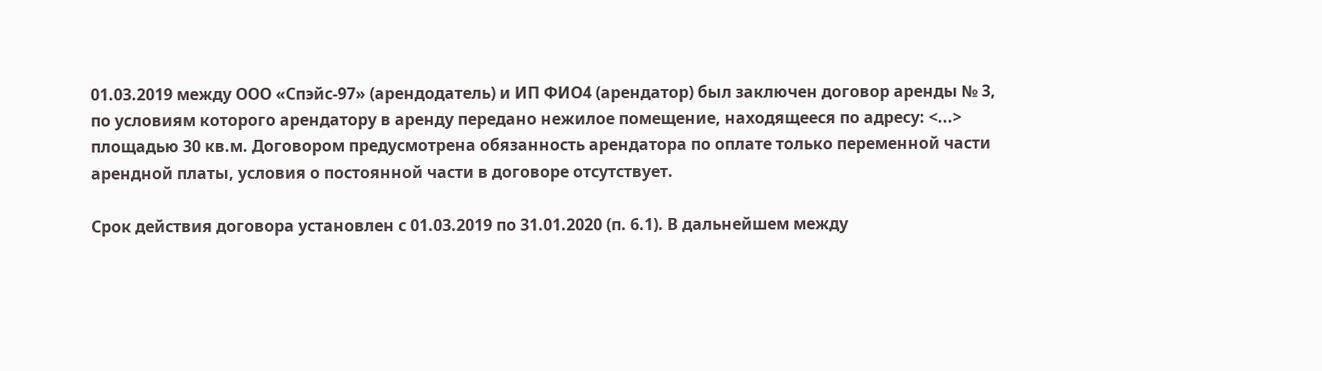01.03.2019 между ООО «Спэйс-97» (арендодатель) и ИП ФИО4 (арендатор) был заключен договор аренды № 3, по условиям которого арендатору в аренду передано нежилое помещение, находящееся по адресу: <...> площадью 30 кв.м. Договором предусмотрена обязанность арендатора по оплате только переменной части арендной платы, условия о постоянной части в договоре отсутствует.

Срок действия договора установлен с 01.03.2019 по 31.01.2020 (п. 6.1). В дальнейшем между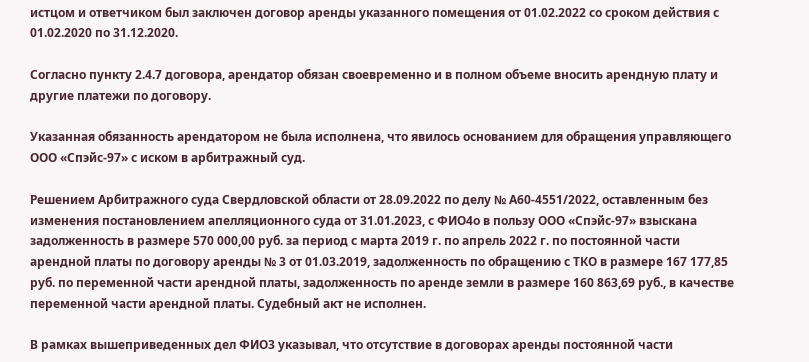истцом и ответчиком был заключен договор аренды указанного помещения от 01.02.2022 со сроком действия с 01.02.2020 по 31.12.2020.

Согласно пункту 2.4.7 договора, арендатор обязан своевременно и в полном объеме вносить арендную плату и другие платежи по договору.

Указанная обязанность арендатором не была исполнена, что явилось основанием для обращения управляющего ООО «Спэйс-97» с иском в арбитражный суд.

Решением Арбитражного суда Свердловской области от 28.09.2022 по делу № А60-4551/2022, оставленным без изменения постановлением апелляционного суда от 31.01.2023, с ФИО4о в пользу ООО «Спэйс-97» взыскана задолженность в размере 570 000,00 руб. за период с марта 2019 г. по апрель 2022 г. по постоянной части арендной платы по договору аренды № 3 от 01.03.2019, задолженность по обращению с ТКО в размере 167 177,85 руб. по переменной части арендной платы, задолженность по аренде земли в размере 160 863,69 руб., в качестве переменной части арендной платы. Судебный акт не исполнен.

В рамках вышеприведенных дел ФИО3 указывал, что отсутствие в договорах аренды постоянной части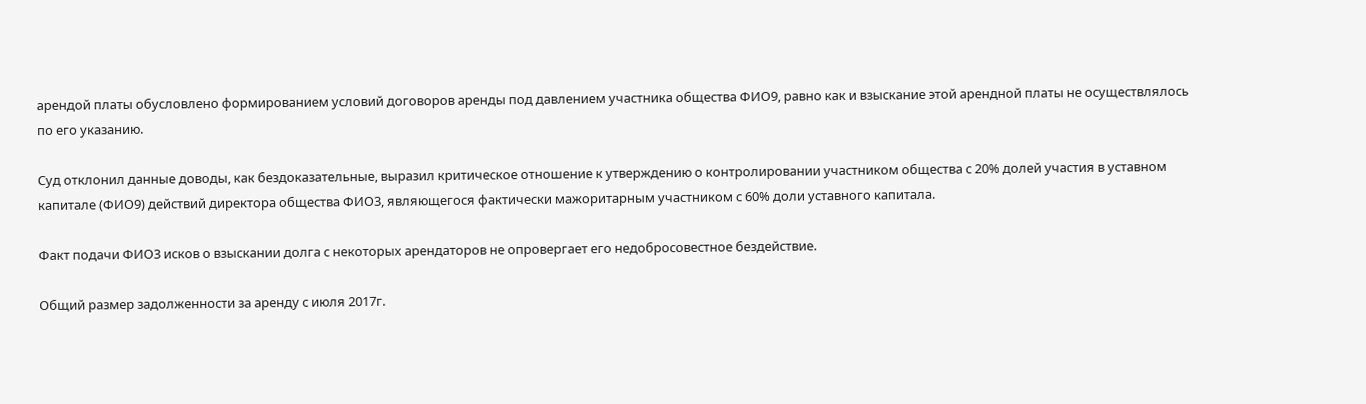арендой платы обусловлено формированием условий договоров аренды под давлением участника общества ФИО9, равно как и взыскание этой арендной платы не осуществлялось по его указанию.

Суд отклонил данные доводы, как бездоказательные, выразил критическое отношение к утверждению о контролировании участником общества с 20% долей участия в уставном капитале (ФИО9) действий директора общества ФИО3, являющегося фактически мажоритарным участником с 60% доли уставного капитала.

Факт подачи ФИО3 исков о взыскании долга с некоторых арендаторов не опровергает его недобросовестное бездействие.

Общий размер задолженности за аренду с июля 2017г.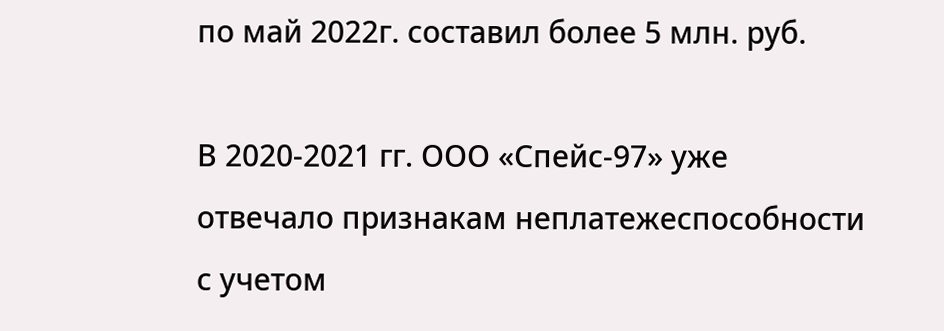по май 2022г. составил более 5 млн. руб.

В 2020-2021 гг. ООО «Спейс-97» уже отвечало признакам неплатежеспособности с учетом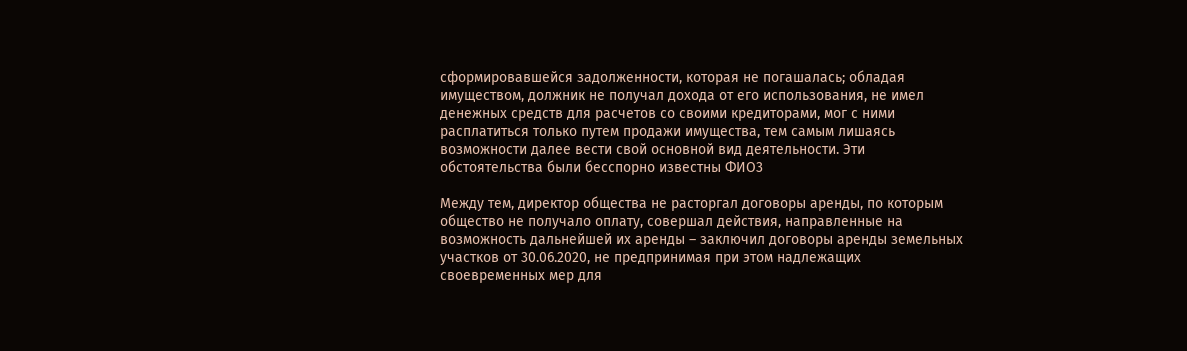сформировавшейся задолженности, которая не погашалась; обладая имуществом, должник не получал дохода от его использования, не имел денежных средств для расчетов со своими кредиторами, мог с ними расплатиться только путем продажи имущества, тем самым лишаясь возможности далее вести свой основной вид деятельности. Эти обстоятельства были бесспорно известны ФИО3

Между тем, директор общества не расторгал договоры аренды, по которым общество не получало оплату, совершал действия, направленные на возможность дальнейшей их аренды – заключил договоры аренды земельных участков от 30.06.2020, не предпринимая при этом надлежащих своевременных мер для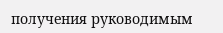получения руководимым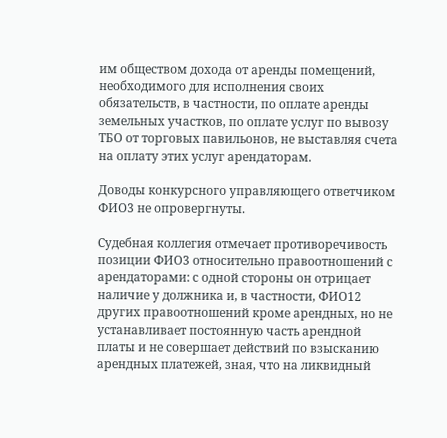им обществом дохода от аренды помещений, необходимого для исполнения своих обязательств, в частности, по оплате аренды земельных участков, по оплате услуг по вывозу ТБО от торговых павильонов, не выставляя счета на оплату этих услуг арендаторам.

Доводы конкурсного управляющего ответчиком ФИО3 не опровергнуты.

Судебная коллегия отмечает противоречивость позиции ФИО3 относительно правоотношений с арендаторами: с одной стороны он отрицает наличие у должника и, в частности, ФИО12 других правоотношений кроме арендных, но не устанавливает постоянную часть арендной платы и не совершает действий по взысканию арендных платежей, зная, что на ликвидный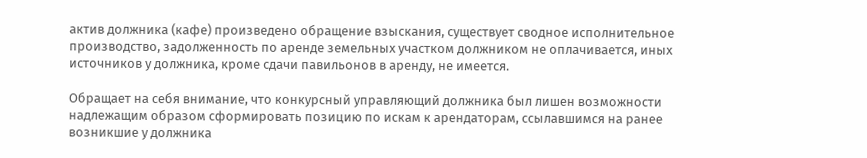актив должника (кафе) произведено обращение взыскания, существует сводное исполнительное производство, задолженность по аренде земельных участком должником не оплачивается, иных источников у должника, кроме сдачи павильонов в аренду, не имеется.

Обращает на себя внимание, что конкурсный управляющий должника был лишен возможности надлежащим образом сформировать позицию по искам к арендаторам, ссылавшимся на ранее возникшие у должника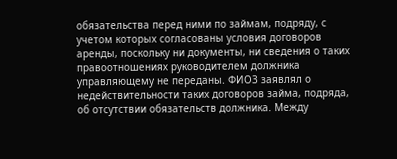обязательства перед ними по займам, подряду, с учетом которых согласованы условия договоров аренды, поскольку ни документы, ни сведения о таких правоотношениях руководителем должника управляющему не переданы. ФИО3 заявлял о недействительности таких договоров займа, подряда, об отсутствии обязательств должника. Между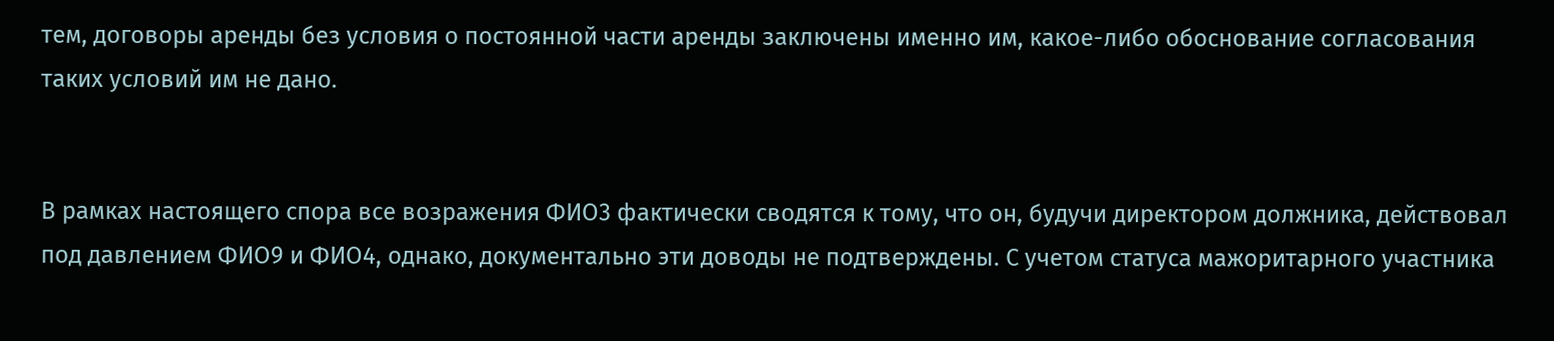тем, договоры аренды без условия о постоянной части аренды заключены именно им, какое-либо обоснование согласования таких условий им не дано.


В рамках настоящего спора все возражения ФИО3 фактически сводятся к тому, что он, будучи директором должника, действовал под давлением ФИО9 и ФИО4, однако, документально эти доводы не подтверждены. С учетом статуса мажоритарного участника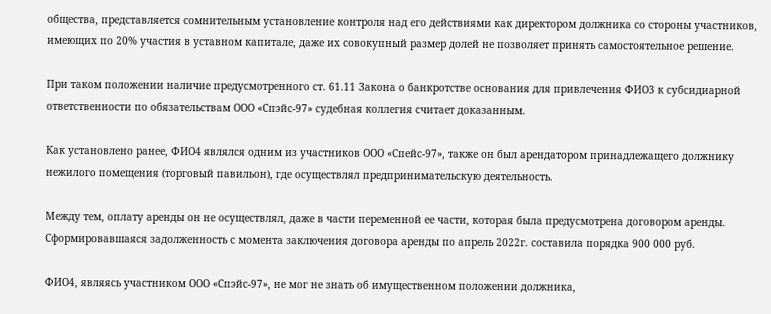общества, представляется сомнительным установление контроля над его действиями как директором должника со стороны участников, имеющих по 20% участия в уставном капитале, даже их совокупный размер долей не позволяет принять самостоятельное решение.

При таком положении наличие предусмотренного ст. 61.11 Закона о банкротстве основания для привлечения ФИО3 к субсидиарной ответственности по обязательствам ООО «Спэйс-97» судебная коллегия считает доказанным.

Как установлено ранее, ФИО4 являлся одним из участников ООО «Спейс-97», также он был арендатором принадлежащего должнику нежилого помещения (торговый павильон), где осуществлял предпринимательскую деятельность.

Между тем, оплату аренды он не осуществлял, даже в части переменной ее части, которая была предусмотрена договором аренды. Сформировавшаяся задолженность с момента заключения договора аренды по апрель 2022г. составила порядка 900 000 руб.

ФИО4, являясь участником ООО «Спэйс-97», не мог не знать об имущественном положении должника,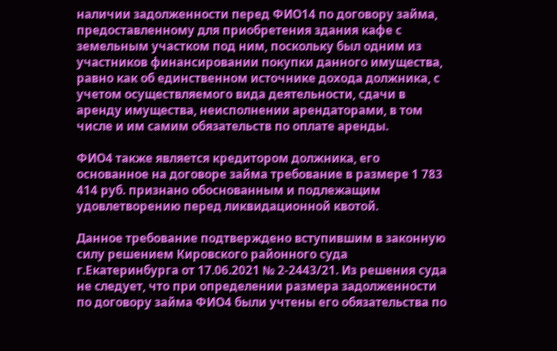наличии задолженности перед ФИО14 по договору займа, предоставленному для приобретения здания кафе с земельным участком под ним, поскольку был одним из участников финансировании покупки данного имущества, равно как об единственном источнике дохода должника, с учетом осуществляемого вида деятельности, сдачи в аренду имущества, неисполнении арендаторами, в том числе и им самим обязательств по оплате аренды.

ФИО4 также является кредитором должника, его основанное на договоре займа требование в размере 1 783 414 руб. признано обоснованным и подлежащим удовлетворению перед ликвидационной квотой.

Данное требование подтверждено вступившим в законную силу решением Кировского районного суда г.Екатеринбурга от 17.06.2021 № 2-2443/21. Из решения суда не следует, что при определении размера задолженности по договору займа ФИО4 были учтены его обязательства по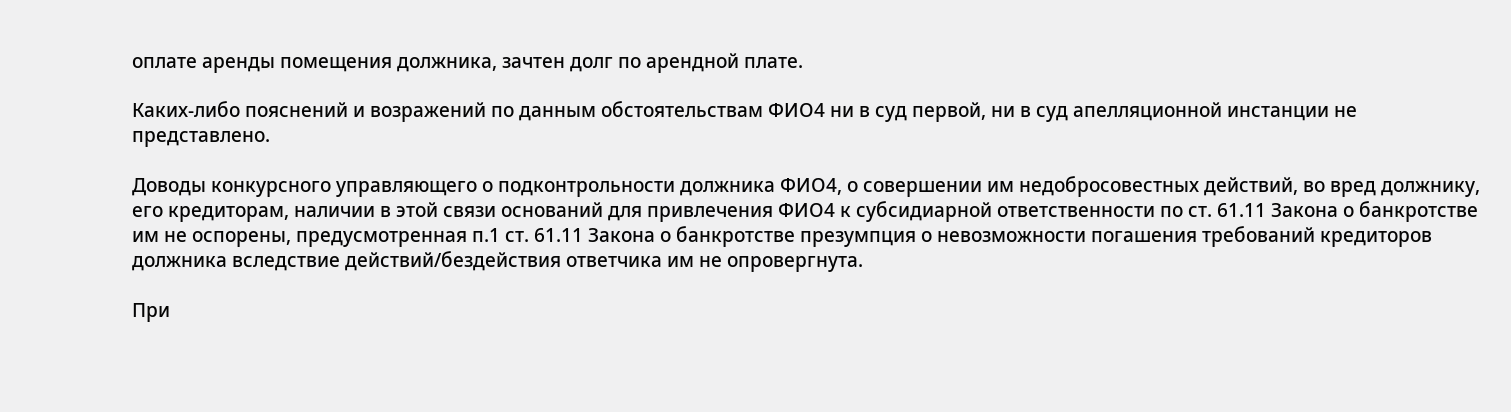оплате аренды помещения должника, зачтен долг по арендной плате.

Каких-либо пояснений и возражений по данным обстоятельствам ФИО4 ни в суд первой, ни в суд апелляционной инстанции не представлено.

Доводы конкурсного управляющего о подконтрольности должника ФИО4, о совершении им недобросовестных действий, во вред должнику, его кредиторам, наличии в этой связи оснований для привлечения ФИО4 к субсидиарной ответственности по ст. 61.11 Закона о банкротстве им не оспорены, предусмотренная п.1 ст. 61.11 Закона о банкротстве презумпция о невозможности погашения требований кредиторов должника вследствие действий/бездействия ответчика им не опровергнута.

При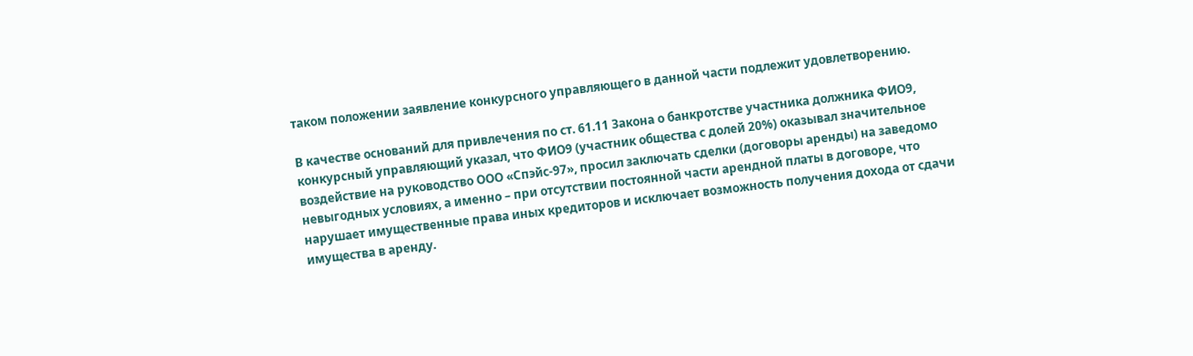таком положении заявление конкурсного управляющего в данной части подлежит удовлетворению.

В качестве оснований для привлечения по ст. 61.11 Закона о банкротстве участника должника ФИО9, конкурсный управляющий указал, что ФИО9 (участник общества с долей 20%) оказывал значительное воздействие на руководство ООО «Спэйс-97», просил заключать сделки (договоры аренды) на заведомо невыгодных условиях, а именно – при отсутствии постоянной части арендной платы в договоре, что нарушает имущественные права иных кредиторов и исключает возможность получения дохода от сдачи имущества в аренду.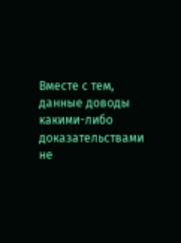Вместе с тем, данные доводы какими-либо доказательствами не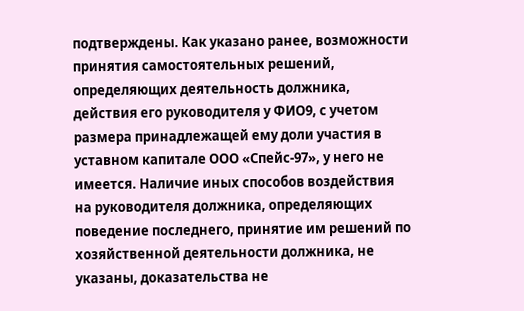подтверждены. Как указано ранее, возможности принятия самостоятельных решений, определяющих деятельность должника, действия его руководителя у ФИО9, с учетом размера принадлежащей ему доли участия в уставном капитале ООО «Спейс-97», у него не имеется. Наличие иных способов воздействия на руководителя должника, определяющих поведение последнего, принятие им решений по хозяйственной деятельности должника, не указаны, доказательства не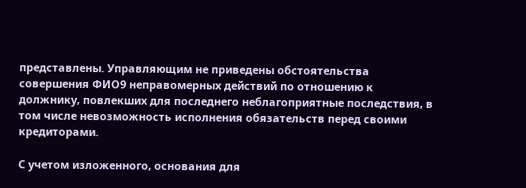представлены. Управляющим не приведены обстоятельства совершения ФИО9 неправомерных действий по отношению к должнику, повлекших для последнего неблагоприятные последствия, в том числе невозможность исполнения обязательств перед своими кредиторами.

С учетом изложенного, основания для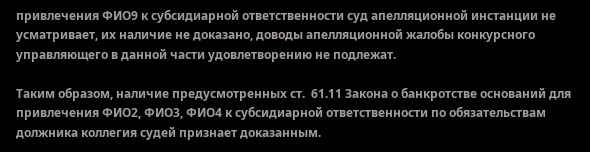привлечения ФИО9 к субсидиарной ответственности суд апелляционной инстанции не усматривает, их наличие не доказано, доводы апелляционной жалобы конкурсного управляющего в данной части удовлетворению не подлежат.

Таким образом, наличие предусмотренных ст.  61.11 Закона о банкротстве оснований для привлечения ФИО2, ФИО3, ФИО4 к субсидиарной ответственности по обязательствам должника коллегия судей признает доказанным.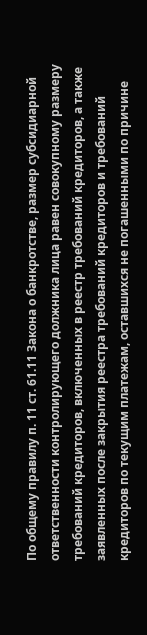По общему правилу п. 11 ст. 61.11 Закона о банкротстве, размер субсидиарной ответственности контролирующего должника лица равен совокупному размеру требований кредиторов, включенных в реестр требований кредиторов, а также заявленных после закрытия реестра требований кредиторов и требований кредиторов по текущим платежам, оставшихся не погашенными по причине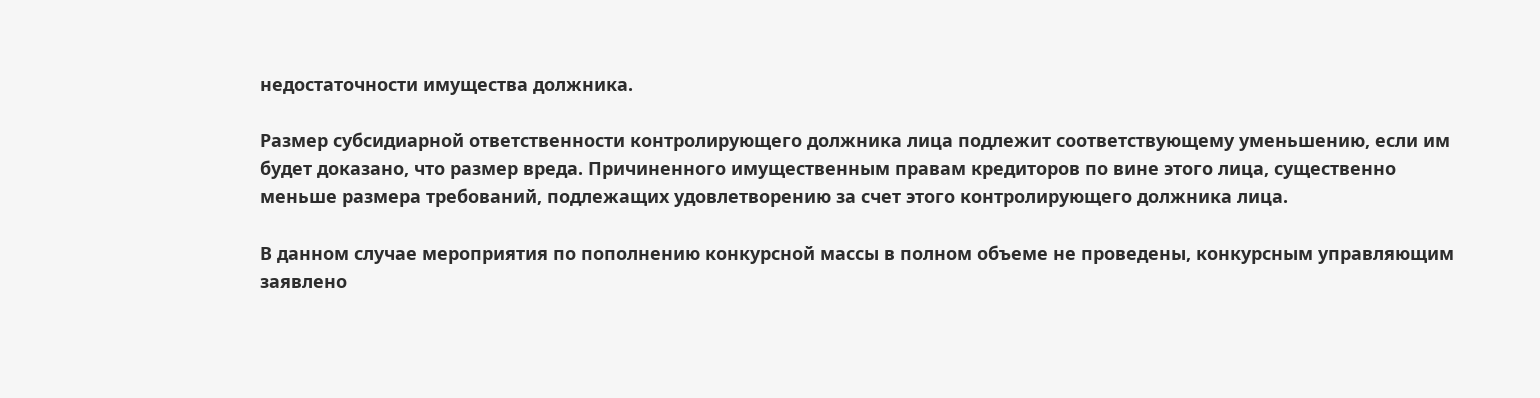недостаточности имущества должника.

Размер субсидиарной ответственности контролирующего должника лица подлежит соответствующему уменьшению, если им будет доказано, что размер вреда. Причиненного имущественным правам кредиторов по вине этого лица, существенно меньше размера требований, подлежащих удовлетворению за счет этого контролирующего должника лица.

В данном случае мероприятия по пополнению конкурсной массы в полном объеме не проведены, конкурсным управляющим заявлено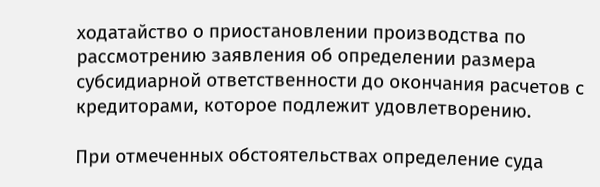ходатайство о приостановлении производства по рассмотрению заявления об определении размера субсидиарной ответственности до окончания расчетов с кредиторами, которое подлежит удовлетворению.

При отмеченных обстоятельствах определение суда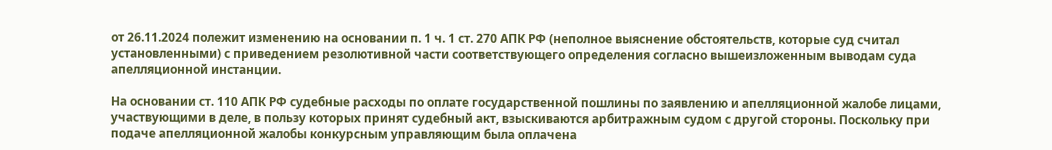от 26.11.2024 полежит изменению на основании п. 1 ч. 1 ст. 270 АПК РФ (неполное выяснение обстоятельств, которые суд считал установленными) с приведением резолютивной части соответствующего определения согласно вышеизложенным выводам суда апелляционной инстанции.

На основании ст. 110 АПК РФ судебные расходы по оплате государственной пошлины по заявлению и апелляционной жалобе лицами, участвующими в деле, в пользу которых принят судебный акт, взыскиваются арбитражным судом с другой стороны. Поскольку при подаче апелляционной жалобы конкурсным управляющим была оплачена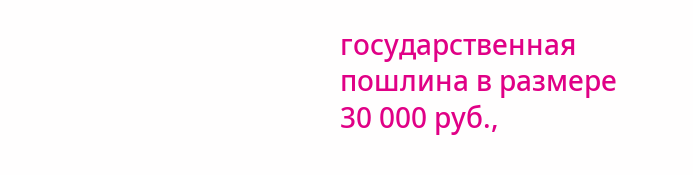государственная пошлина в размере 30 000 руб.,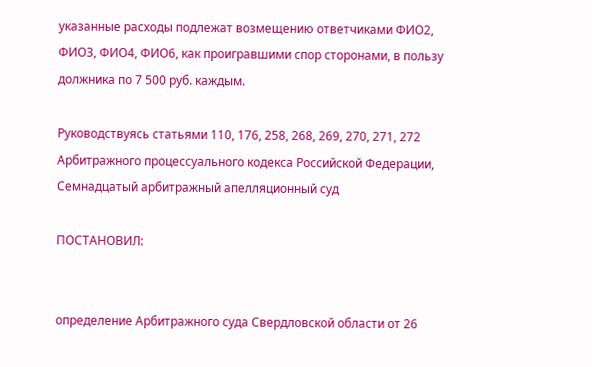указанные расходы подлежат возмещению ответчиками ФИО2, ФИО3, ФИО4, ФИО6, как проигравшими спор сторонами, в пользу должника по 7 500 руб. каждым.

Руководствуясь статьями 110, 176, 258, 268, 269, 270, 271, 272 Арбитражного процессуального кодекса Российской Федерации, Семнадцатый арбитражный апелляционный суд

ПОСТАНОВИЛ:


определение Арбитражного суда Свердловской области от 26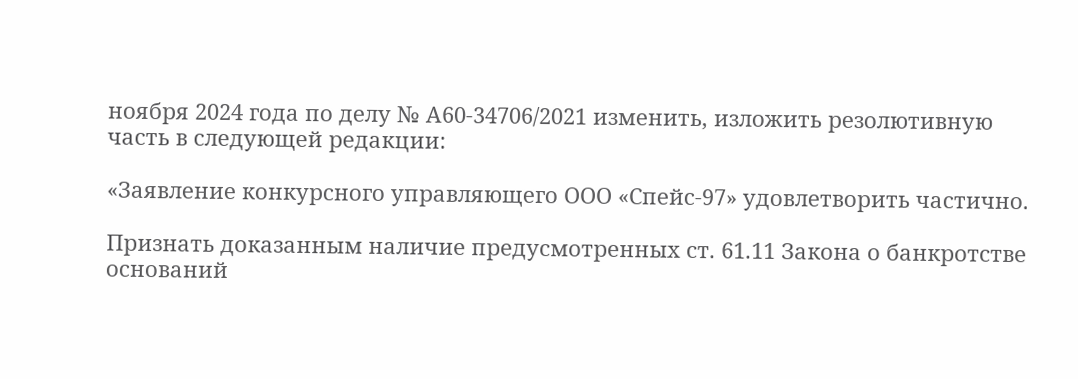ноября 2024 года по делу № А60-34706/2021 изменить, изложить резолютивную часть в следующей редакции:

«Заявление конкурсного управляющего ООО «Спейс-97» удовлетворить частично.

Признать доказанным наличие предусмотренных ст. 61.11 Закона о банкротстве оснований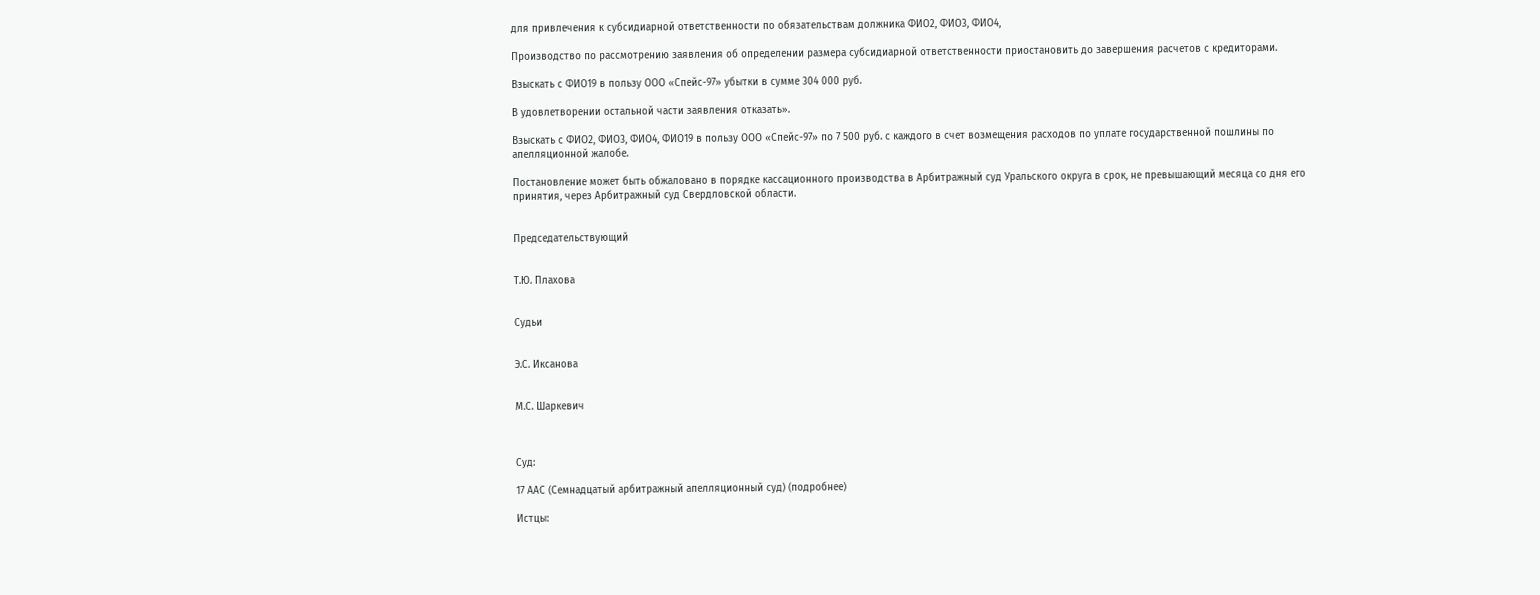для привлечения к субсидиарной ответственности по обязательствам должника ФИО2, ФИО3, ФИО4,

Производство по рассмотрению заявления об определении размера субсидиарной ответственности приостановить до завершения расчетов с кредиторами.

Взыскать с ФИО19 в пользу ООО «Спейс-97» убытки в сумме 304 000 руб.

В удовлетворении остальной части заявления отказать».

Взыскать с ФИО2, ФИО3, ФИО4, ФИО19 в пользу ООО «Спейс-97» по 7 500 руб. с каждого в счет возмещения расходов по уплате государственной пошлины по апелляционной жалобе.

Постановление может быть обжаловано в порядке кассационного производства в Арбитражный суд Уральского округа в срок, не превышающий месяца со дня его принятия, через Арбитражный суд Свердловской области.


Председательствующий


Т.Ю. Плахова


Судьи


Э.С. Иксанова


М.С. Шаркевич



Суд:

17 ААС (Семнадцатый арбитражный апелляционный суд) (подробнее)

Истцы: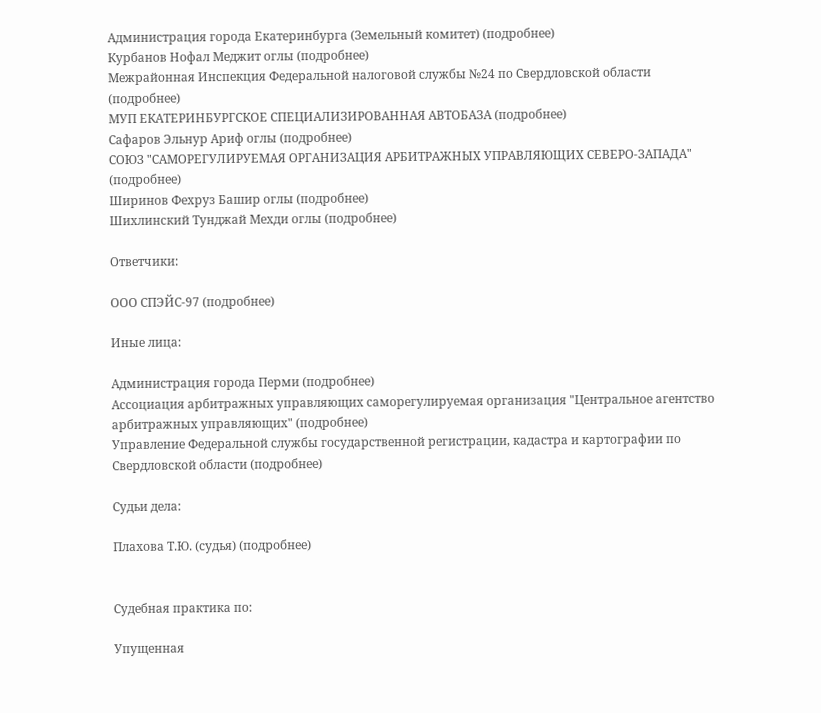Администрация города Екатеринбурга (Земельный комитет) (подробнее)
Курбанов Нофал Меджит оглы (подробнее)
Межрайонная Инспекция Федеральной налоговой службы №24 по Свердловской области (подробнее)
МУП ЕКАТЕРИНБУРГСКОЕ СПЕЦИАЛИЗИРОВАННАЯ АВТОБАЗА (подробнее)
Сафаров Эльнур Ариф оглы (подробнее)
СОЮЗ "САМОРЕГУЛИРУЕМАЯ ОРГАНИЗАЦИЯ АРБИТРАЖНЫХ УПРАВЛЯЮЩИХ СЕВЕРО-ЗАПАДА" (подробнее)
Ширинов Фехруз Башир оглы (подробнее)
Шихлинский Тунджай Мехди оглы (подробнее)

Ответчики:

ООО СПЭЙС-97 (подробнее)

Иные лица:

Администрация города Перми (подробнее)
Ассоциация арбитражных управляющих саморегулируемая организация "Центральное агентство арбитражных управляющих" (подробнее)
Управление Федеральной службы государственной регистрации, кадастра и картографии по Свердловской области (подробнее)

Судьи дела:

Плахова Т.Ю. (судья) (подробнее)


Судебная практика по:

Упущенная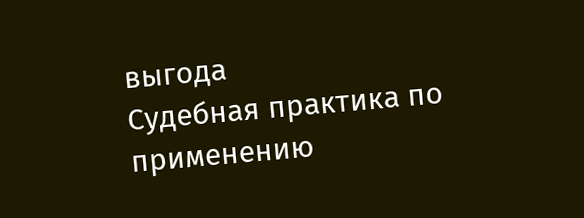выгода
Судебная практика по применению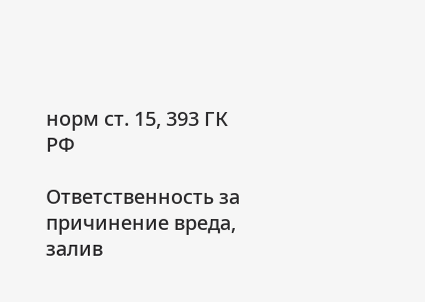норм ст. 15, 393 ГК РФ

Ответственность за причинение вреда, залив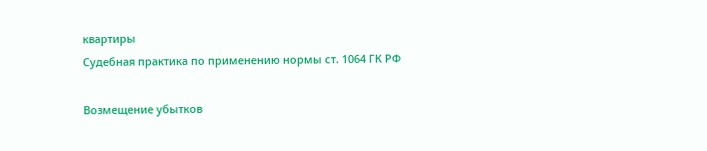квартиры
Судебная практика по применению нормы ст. 1064 ГК РФ

Возмещение убытков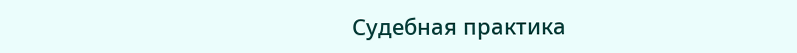Судебная практика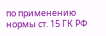по применению нормы ст. 15 ГК РФ